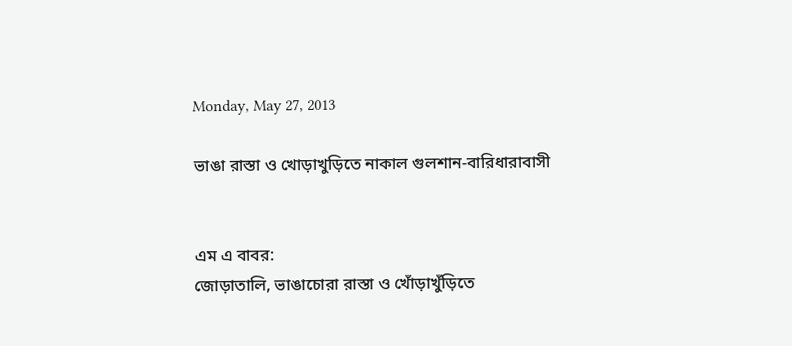Monday, May 27, 2013

ভাঙা রাস্তা ও খোড়াখুড়িতে নাকাল গুলশান-বারিধারাবাসী


এম এ বাবর:
জোড়াতালি, ভাঙাচোরা রাস্তা ও খোঁড়াখুঁড়িতে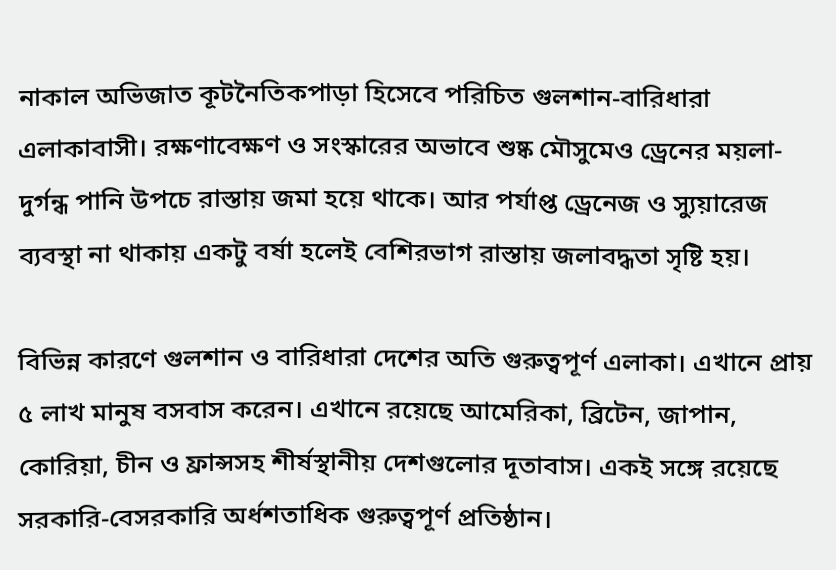নাকাল অভিজাত কূটনৈতিকপাড়া হিসেবে পরিচিত গুলশান-বারিধারা এলাকাবাসী। রক্ষণাবেক্ষণ ও সংস্কারের অভাবে শুষ্ক মৌসুমেও ড্রেনের ময়লা-দুর্গন্ধ পানি উপচে রাস্তায় জমা হয়ে থাকে। আর পর্যাপ্ত ড্রেনেজ ও স্যুয়ারেজ ব্যবস্থা না থাকায় একটু বর্ষা হলেই বেশিরভাগ রাস্তায় জলাবদ্ধতা সৃষ্টি হয়।

বিভিন্ন কারণে গুলশান ও বারিধারা দেশের অতি গুরুত্বপূর্ণ এলাকা। এখানে প্রায় ৫ লাখ মানুষ বসবাস করেন। এখানে রয়েছে আমেরিকা, ব্রিটেন, জাপান, কোরিয়া, চীন ও ফ্রান্সসহ শীর্ষস্থানীয় দেশগুলোর দূতাবাস। একই সঙ্গে রয়েছে সরকারি-বেসরকারি অর্ধশতাধিক গুরুত্বপূর্ণ প্রতিষ্ঠান।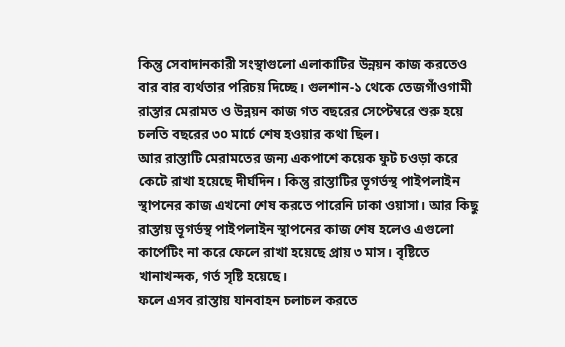কিন্তু সেবাদানকারী সংস্থাগুলো এলাকাটির উন্নয়ন কাজ করতেও বার বার ব্যর্থতার পরিচয় দিচ্ছে। গুলশান-১ থেকে তেজগাঁওগামী রাস্তার মেরামত ও উন্নয়ন কাজ গত বছরের সেপ্টেম্বরে শুরু হয়ে চলতি বছরের ৩০ মার্চে শেষ হওয়ার কথা ছিল।
আর রাস্তাটি মেরামতের জন্য একপাশে কয়েক ফুট চওড়া করে কেটে রাখা হয়েছে দীর্ঘদিন। কিন্তু রাস্তাটির ভূগর্ভস্থ পাইপলাইন স্থাপনের কাজ এখনো শেষ করতে পারেনি ঢাকা ওয়াসা। আর কিছু রাস্তায় ভূগর্ভস্থ পাইপলাইন স্থাপনের কাজ শেষ হলেও এগুলো কার্পেটিং না করে ফেলে রাখা হয়েছে প্রায় ৩ মাস। বৃষ্টিতে খানাখন্দক, গর্ত সৃষ্টি হয়েছে।
ফলে এসব রাস্তায় যানবাহন চলাচল করতে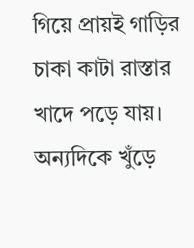গিয়ে প্রায়ই গাড়ির চাকা কাটা রাস্তার খাদে পড়ে যায়। অন্যদিকে খুঁড়ে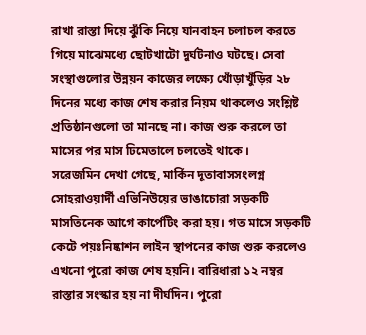রাখা রাস্তা দিয়ে ঝুঁকি নিয়ে যানবাহন চলাচল করতে গিয়ে মাঝেমধ্যে ছোটখাটো দুর্ঘটনাও ঘটছে। সেবা সংস্থাগুলোর উন্নয়ন কাজের লক্ষ্যে খোঁড়াখুঁড়ির ২৮ দিনের মধ্যে কাজ শেষ করার নিয়ম থাকলেও সংশ্লিষ্ট প্রতিষ্ঠানগুলো তা মানছে না। কাজ শুরু করলে তা মাসের পর মাস ঢিমেতালে চলতেই থাকে।
সরেজমিন দেখা গেছে, মার্কিন দূতাবাসসংলগ্ন সোহরাওয়ার্দী এভিনিউয়ের ভাঙাচোরা সড়কটি মাসতিনেক আগে কার্পেটিং করা হয়। গত মাসে সড়কটি কেটে পয়ঃনিষ্কাশন লাইন স্থাপনের কাজ শুরু করলেও এখনো পুরো কাজ শেষ হয়নি। বারিধারা ১২ নম্বর রাস্তার সংস্কার হয় না দীর্ঘদিন। পুরো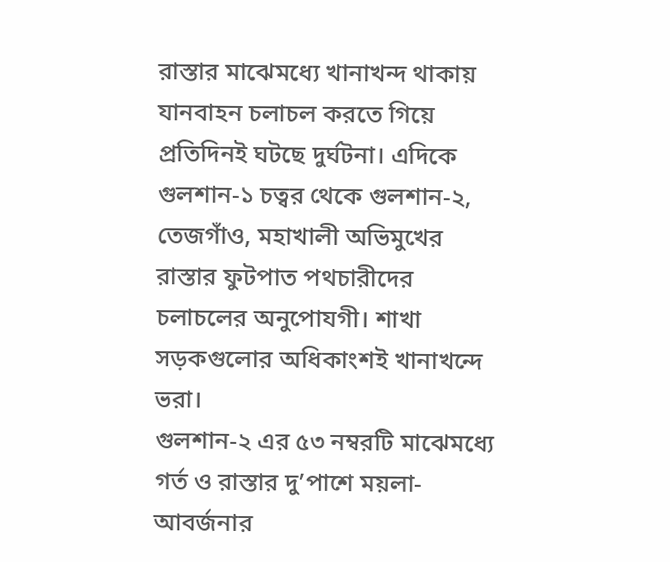রাস্তার মাঝেমধ্যে খানাখন্দ থাকায় যানবাহন চলাচল করতে গিয়ে প্রতিদিনই ঘটছে দুর্ঘটনা। এদিকে গুলশান-১ চত্বর থেকে গুলশান-২, তেজগাঁও, মহাখালী অভিমুখের রাস্তার ফুটপাত পথচারীদের চলাচলের অনুপোযগী। শাখা সড়কগুলোর অধিকাংশই খানাখন্দে ভরা।
গুলশান-২ এর ৫৩ নম্বরটি মাঝেমধ্যে গর্ত ও রাস্তার দু’পাশে ময়লা-আবর্জনার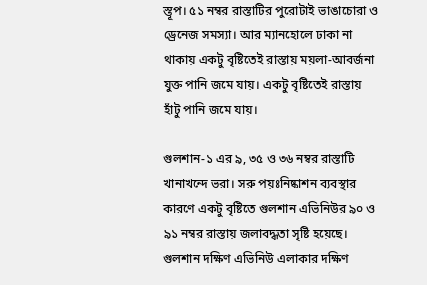স্তূপ। ৫১ নম্বর রাস্তাটির পুরোটাই ভাঙাচোরা ও ড্রেনেজ সমস্যা। আর ম্যানহোলে ঢাকা না থাকায় একটু বৃষ্টিতেই রাস্তায় ময়লা-আবর্জনা যুক্ত পানি জমে যায়। একটু বৃষ্টিতেই রাস্তায় হাঁটু পানি জমে যায়।

গুলশান-১ এর ৯, ৩৫ ও ৩৬ নম্বর রাস্তাটি খানাখন্দে ভরা। সরু পয়ঃনিষ্কাশন ব্যবস্থার কারণে একটু বৃষ্টিতে গুলশান এভিনিউর ৯০ ও ৯১ নম্বর রাস্তায় জলাবদ্ধতা সৃষ্টি হয়েছে। গুলশান দক্ষিণ এভিনিউ এলাকার দক্ষিণ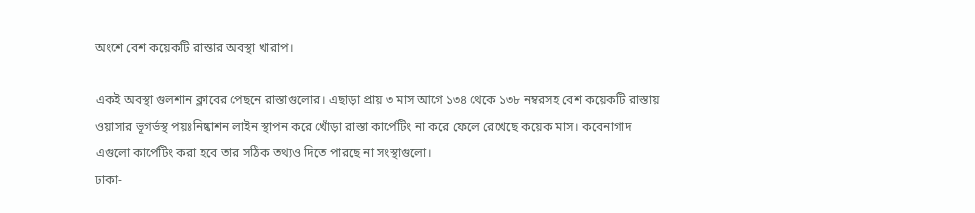অংশে বেশ কয়েকটি রাস্তার অবস্থা খারাপ।

একই অবস্থা গুলশান ক্লাবের পেছনে রাস্তাগুলোর। এছাড়া প্রায় ৩ মাস আগে ১৩৪ থেকে ১৩৮ নম্বরসহ বেশ কয়েকটি রাস্তায় ওয়াসার ভূগর্ভস্থ পয়ঃনিষ্কাশন লাইন স্থাপন করে খোঁড়া রাস্তা কার্পেটিং না করে ফেলে রেখেছে কয়েক মাস। কবেনাগাদ এগুলো কার্পেটিং করা হবে তার সঠিক তথ্যও দিতে পারছে না সংস্থাগুলো।
ঢাকা-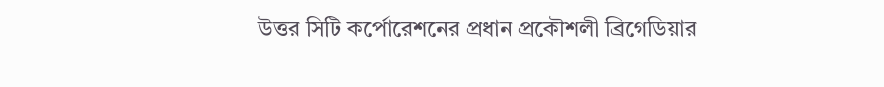উত্তর সিটি কর্পোরেশনের প্রধান প্রকৌশলী ব্রিগেডিয়ার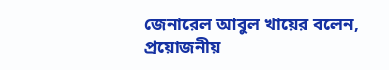জেনারেল আবুল খায়ের বলেন, প্রয়োজনীয়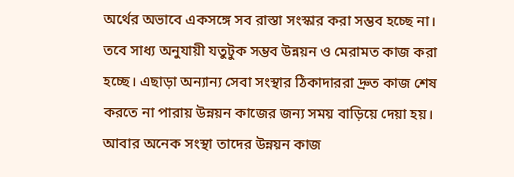অর্থের অভাবে একসঙ্গে সব রাস্তা সংস্কার করা সম্ভব হচ্ছে না। তবে সাধ্য অনুযায়ী যতুটুক সম্ভব উন্নয়ন ও মেরামত কাজ করা হচ্ছে। এছাড়া অন্যান্য সেবা সংস্থার ঠিকাদাররা দ্রুত কাজ শেষ করতে না পারায় উন্নয়ন কাজের জন্য সময় বাড়িয়ে দেয়া হয়।
আবার অনেক সংস্থা তাদের উন্নয়ন কাজ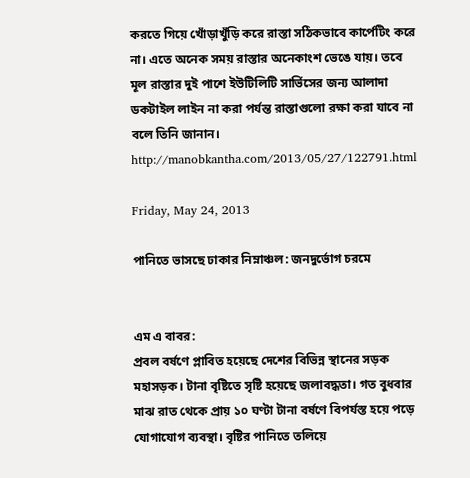করতে গিয়ে খোঁড়াখুঁড়ি করে রাস্তা সঠিকভাবে কার্পেটিং করে না। এতে অনেক সময় রাস্তার অনেকাংশ ভেঙে যায়। তবে মূল রাস্তার দুই পাশে ইউটিলিটি সার্ভিসের জন্য আলাদা ডকটাইল লাইন না করা পর্যন্ত রাস্তাগুলো রক্ষা করা যাবে না বলে তিনি জানান।
http://manobkantha.com/2013/05/27/122791.html

Friday, May 24, 2013

পানিতে ভাসছে ঢাকার নিম্নাঞ্চল: জনদুর্ভোগ চরমে


এম এ বাবর:
প্রবল বর্ষণে প্লাবিত হয়েছে দেশের বিভিন্ন স্থানের সড়ক মহাসড়ক। টানা বৃষ্টিতে সৃষ্টি হয়েছে জলাবদ্ধতা। গত বুধবার মাঝ রাত থেকে প্রায় ১০ ঘণ্টা টানা বর্ষণে বিপর্যস্ত হয়ে পড়ে যোগাযোগ ব্যবস্থা। বৃষ্টির পানিতে তলিয়ে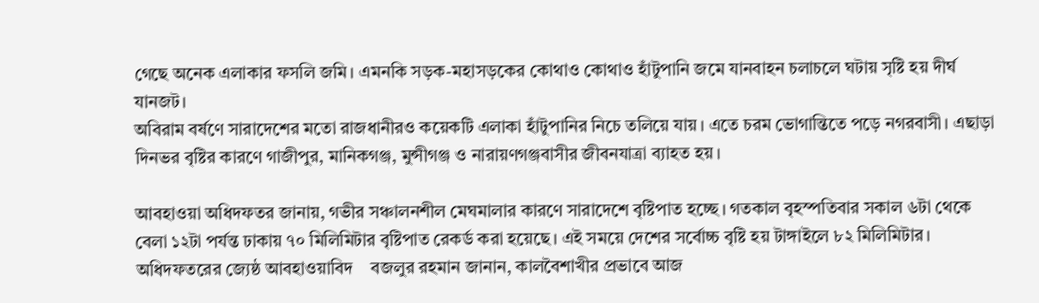গেছে অনেক এলাকার ফসলি জমি। এমনকি সড়ক-মহাসড়কের কোথাও কোথাও হাঁটুপানি জমে যানবাহন চলাচলে ঘটায় সৃষ্টি হয় দীর্ঘ যানজট।
অবিরাম বর্ষণে সারাদেশের মতো রাজধানীরও কয়েকটি এলাকা হাঁটুপানির নিচে তলিয়ে যায়। এতে চরম ভোগান্তিতে পড়ে নগরবাসী। এছাড়া দিনভর বৃষ্টির কারণে গাজীপুর, মানিকগঞ্জ, মুন্সীগঞ্জ ও নারায়ণগঞ্জবাসীর জীবনযাত্রা ব্যাহত হয়।

আবহাওয়া অধিদফতর জানায়, গভীর সঞ্চালনশীল মেঘমালার কারণে সারাদেশে বৃষ্টিপাত হচ্ছে। গতকাল বৃহস্পতিবার সকাল ৬টা থেকে বেলা ১২টা পর্যন্ত ঢাকায় ৭০ মিলিমিটার বৃষ্টিপাত রেকর্ড করা হয়েছে। এই সময়ে দেশের সর্বোচ্চ বৃষ্টি হয় টাঙ্গাইলে ৮২ মিলিমিটার। অধিদফতরের জ্যেষ্ঠ আবহাওয়াবিদ    বজলুর রহমান জানান, কালবৈশাখীর প্রভাবে আজ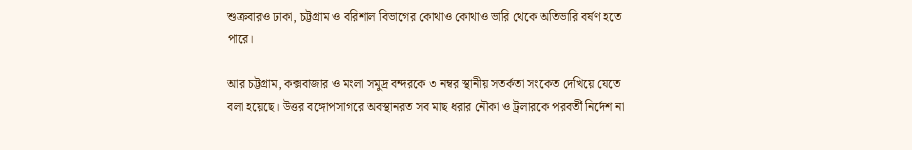শুক্রবারও ঢাকা, চট্টগ্রাম ও বরিশাল বিভাগের কোথাও কোথাও ভারি থেকে অতিভারি বর্ষণ হতে পারে।

আর চট্টগ্রাম, কক্সবাজার ও মংলা সমুদ্র বন্দরকে ৩ নম্বর স্থানীয় সতর্কতা সংকেত দেখিয়ে যেতে বলা হয়েছে। উত্তর বঙ্গোপসাগরে অবস্থানরত সব মাছ ধরার নৌকা ও ট্রলারকে পরবর্তী নির্দেশ না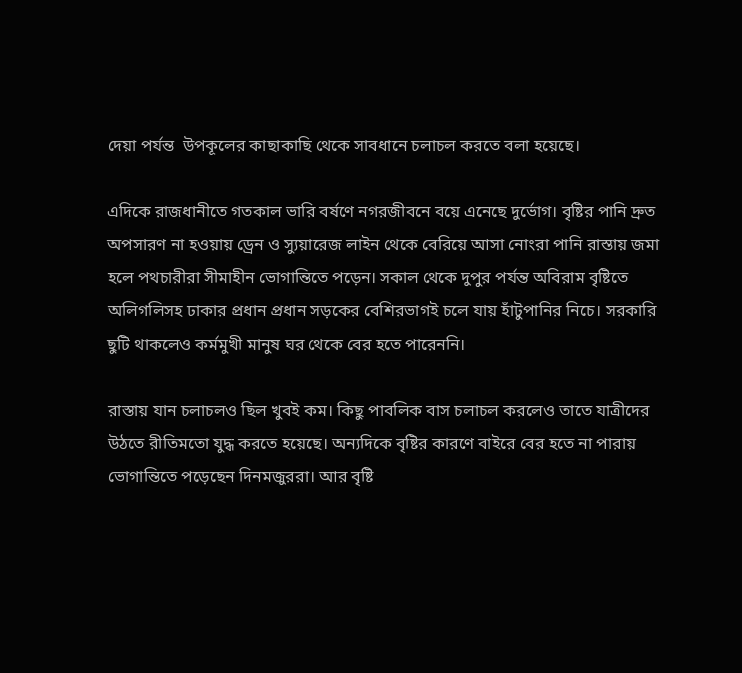দেয়া পর্যন্ত  উপকূলের কাছাকাছি থেকে সাবধানে চলাচল করতে বলা হয়েছে।

এদিকে রাজধানীতে গতকাল ভারি বর্ষণে নগরজীবনে বয়ে এনেছে দুর্ভোগ। বৃষ্টির পানি দ্রুত অপসারণ না হওয়ায় ড্রেন ও স্যুয়ারেজ লাইন থেকে বেরিয়ে আসা নোংরা পানি রাস্তায় জমা হলে পথচারীরা সীমাহীন ভোগান্তিতে পড়েন। সকাল থেকে দুপুর পর্যন্ত অবিরাম বৃষ্টিতে অলিগলিসহ ঢাকার প্রধান প্রধান সড়কের বেশিরভাগই চলে যায় হাঁটুপানির নিচে। সরকারি ছুটি থাকলেও কর্মমুখী মানুষ ঘর থেকে বের হতে পারেননি।

রাস্তায় যান চলাচলও ছিল খুবই কম। কিছু পাবলিক বাস চলাচল করলেও তাতে যাত্রীদের উঠতে রীতিমতো যুদ্ধ করতে হয়েছে। অন্যদিকে বৃষ্টির কারণে বাইরে বের হতে না পারায় ভোগান্তিতে পড়েছেন দিনমজুররা। আর বৃষ্টি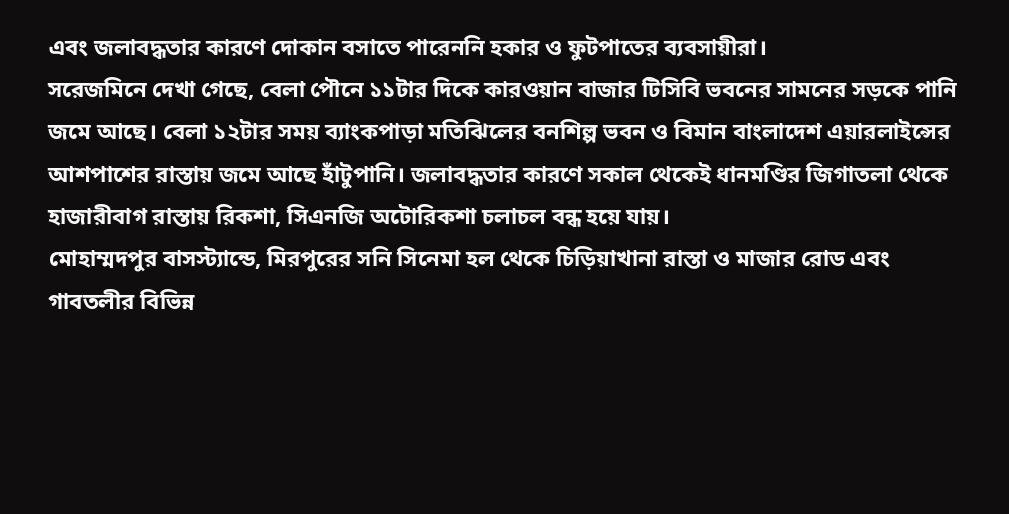এবং জলাবদ্ধতার কারণে দোকান বসাতে পারেননি হকার ও ফুটপাতের ব্যবসায়ীরা।
সরেজমিনে দেখা গেছে, বেলা পৌনে ১১টার দিকে কারওয়ান বাজার টিসিবি ভবনের সামনের সড়কে পানি জমে আছে। বেলা ১২টার সময় ব্যাংকপাড়া মতিঝিলের বনশিল্প ভবন ও বিমান বাংলাদেশ এয়ারলাইন্সের আশপাশের রাস্তায় জমে আছে হাঁটুপানি। জলাবদ্ধতার কারণে সকাল থেকেই ধানমণ্ডির জিগাতলা থেকে হাজারীবাগ রাস্তায় রিকশা, সিএনজি অটোরিকশা চলাচল বন্ধ হয়ে যায়।
মোহাম্মদপুর বাসস্ট্যান্ডে, মিরপুরের সনি সিনেমা হল থেকে চিড়িয়াখানা রাস্তা ও মাজার রোড এবং গাবতলীর বিভিন্ন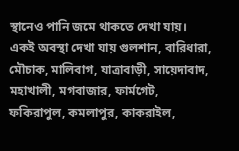স্থানেও পানি জমে থাকতে দেখা যায়। একই অবস্থা দেখা যায় গুলশান, বারিধারা, মৌচাক, মালিবাগ, যাত্রাবাড়ী, সায়েদাবাদ, মহাখালী, মগবাজার, ফার্মগেট, ফকিরাপুল, কমলাপুর, কাকরাইল,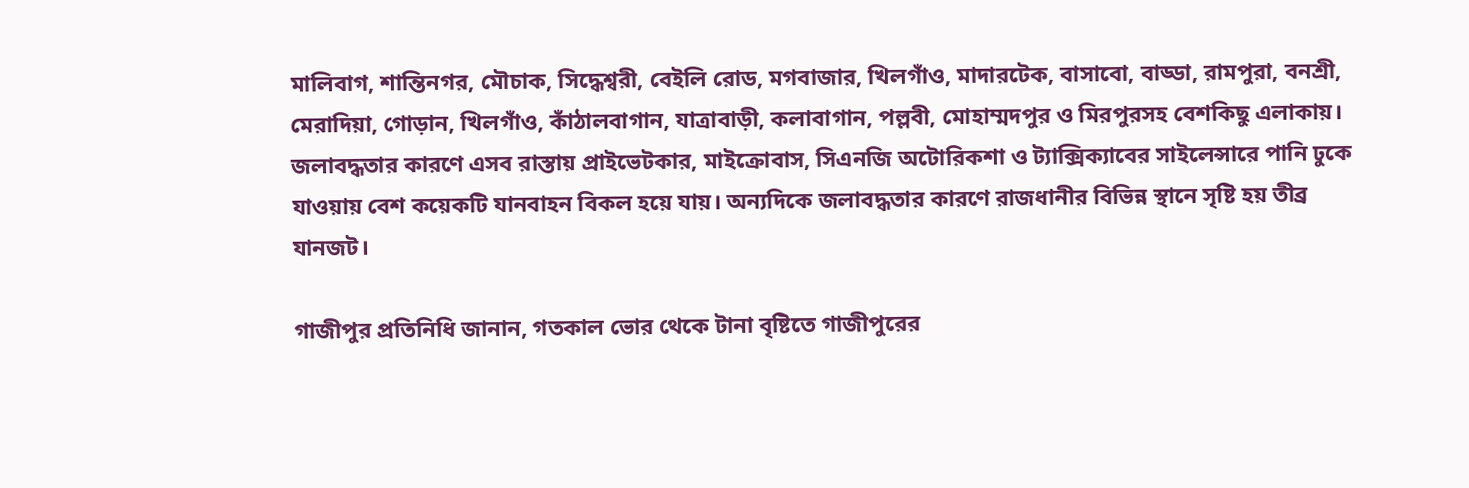মালিবাগ, শান্তিনগর, মৌচাক, সিদ্ধেশ্বরী, বেইলি রোড, মগবাজার, খিলগাঁও, মাদারটেক, বাসাবো, বাড্ডা, রামপুরা, বনশ্রী, মেরাদিয়া, গোড়ান, খিলগাঁও, কাঁঠালবাগান, যাত্রাবাড়ী, কলাবাগান, পল্লবী, মোহাম্মদপুর ও মিরপুরসহ বেশকিছু এলাকায়।
জলাবদ্ধতার কারণে এসব রাস্তায় প্রাইভেটকার, মাইক্রোবাস, সিএনজি অটোরিকশা ও ট্যাক্সিক্যাবের সাইলেন্সারে পানি ঢুকে যাওয়ায় বেশ কয়েকটি যানবাহন বিকল হয়ে যায়। অন্যদিকে জলাবদ্ধতার কারণে রাজধানীর বিভিন্ন স্থানে সৃষ্টি হয় তীব্র যানজট।

গাজীপুর প্রতিনিধি জানান, গতকাল ভোর থেকে টানা বৃষ্টিতে গাজীপুরের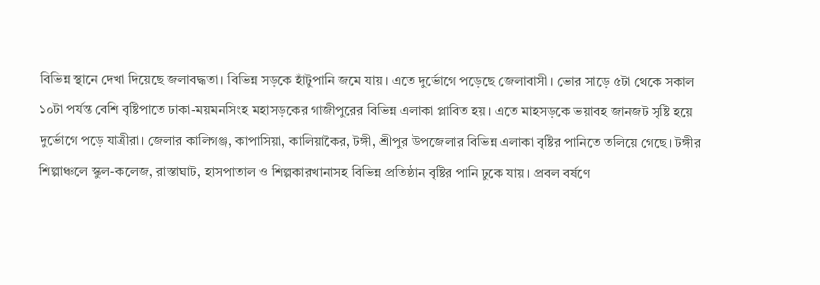বিভিন্ন স্থানে দেখা দিয়েছে জলাবদ্ধতা। বিভিন্ন সড়কে হাঁটুপানি জমে যায়। এতে দুর্ভোগে পড়েছে জেলাবাসী। ভোর সাড়ে ৫টা থেকে সকাল ১০টা পর্যন্ত বেশি বৃষ্টিপাতে ঢাকা-ময়মনসিংহ মহাসড়কের গাজীপুরের বিভিন্ন এলাকা প্লাবিত হয়। এতে মাহসড়কে ভয়াবহ জানজট সৃষ্টি হয়ে দুর্ভোগে পড়ে যাত্রীরা। জেলার কালিগঞ্জ, কাপাসিয়া, কালিয়াকৈর, টঙ্গী, শ্রীপুর উপজেলার বিভিন্ন এলাকা বৃষ্টির পানিতে তলিয়ে গেছে। টঙ্গীর শিল্পাঞ্চলে স্কুল-কলেজ, রাস্তাঘাট, হাসপাতাল ও শিল্পকারখানাসহ বিভিন্ন প্রতিষ্ঠান বৃষ্টির পানি ঢুকে যায়। প্রবল বর্ষণে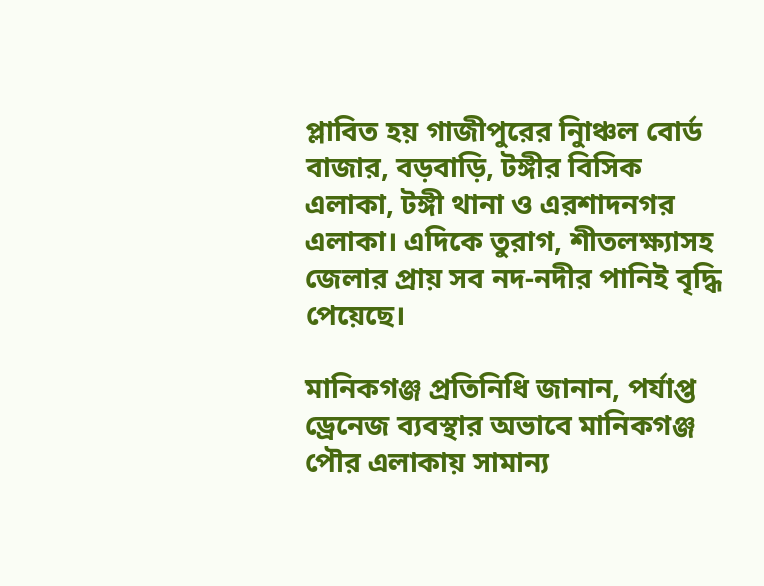প্লাবিত হয় গাজীপুরের নিুাঞ্চল বোর্ড বাজার, বড়বাড়ি, টঙ্গীর বিসিক এলাকা, টঙ্গী থানা ও এরশাদনগর এলাকা। এদিকে তুরাগ, শীতলক্ষ্যাসহ জেলার প্রায় সব নদ-নদীর পানিই বৃদ্ধি পেয়েছে।

মানিকগঞ্জ প্রতিনিধি জানান, পর্যাপ্ত ড্রেনেজ ব্যবস্থার অভাবে মানিকগঞ্জ পৌর এলাকায় সামান্য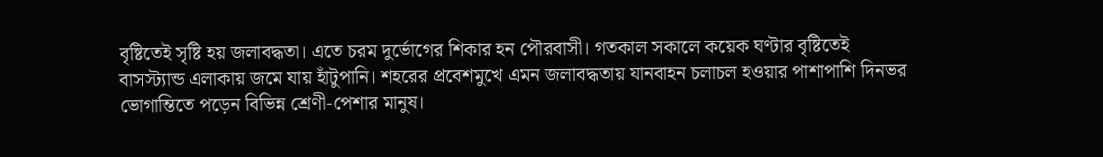বৃষ্টিতেই সৃষ্টি হয় জলাবদ্ধতা। এতে চরম দুর্ভোগের শিকার হন পৌরবাসী। গতকাল সকালে কয়েক ঘণ্টার বৃষ্টিতেই বাসস্ট্যান্ড এলাকায় জমে যায় হাঁটুপানি। শহরের প্রবেশমুখে এমন জলাবদ্ধতায় যানবাহন চলাচল হওয়ার পাশাপাশি দিনভর ভোগান্তিতে পড়েন বিভিন্ন শ্রেণী-পেশার মানুষ।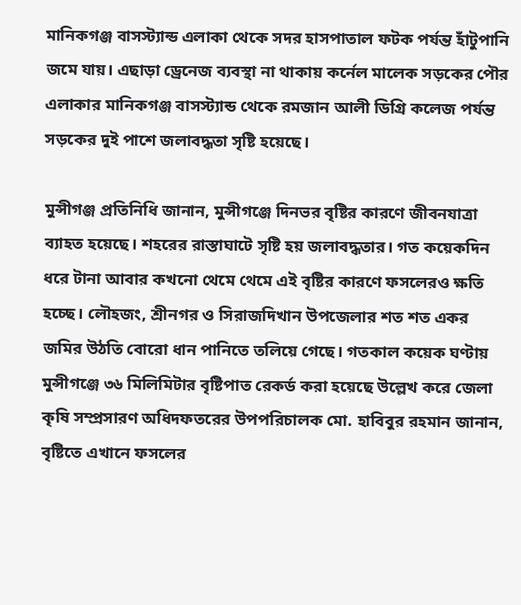মানিকগঞ্জ বাসস্ট্যান্ড এলাকা থেকে সদর হাসপাতাল ফটক পর্যন্ত হাঁটুপানি জমে যায়। এছাড়া ড্রেনেজ ব্যবস্থা না থাকায় কর্নেল মালেক সড়কের পৌর এলাকার মানিকগঞ্জ বাসস্ট্যান্ড থেকে রমজান আলী ডিগ্রি কলেজ পর্যন্ত সড়কের দুই পাশে জলাবদ্ধতা সৃষ্টি হয়েছে।

মুন্সীগঞ্জ প্রতিনিধি জানান, মুন্সীগঞ্জে দিনভর বৃষ্টির কারণে জীবনযাত্রা ব্যাহত হয়েছে। শহরের রাস্তাঘাটে সৃষ্টি হয় জলাবদ্ধতার। গত কয়েকদিন ধরে টানা আবার কখনো থেমে থেমে এই বৃষ্টির কারণে ফসলেরও ক্ষতি হচ্ছে। লৌহজং, শ্রীনগর ও সিরাজদিখান উপজেলার শত শত একর জমির উঠতি বোরো ধান পানিতে তলিয়ে গেছে। গতকাল কয়েক ঘণ্টায় মুন্সীগঞ্জে ৩৬ মিলিমিটার বৃষ্টিপাত রেকর্ড করা হয়েছে উল্লেখ করে জেলা কৃষি সম্প্রসারণ অধিদফতরের উপপরিচালক মো. হাবিবুর রহমান জানান, বৃষ্টিতে এখানে ফসলের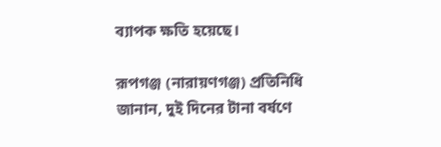ব্যাপক ক্ষতি হয়েছে।

রূপগঞ্জ (নারায়ণগঞ্জ) প্রতিনিধি জানান, দুই দিনের টানা বর্ষণে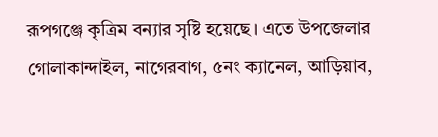রূপগঞ্জে কৃত্রিম বন্যার সৃষ্টি হয়েছে। এতে উপজেলার গোলাকান্দাইল, নাগেরবাগ, ৫নং ক্যানেল, আড়িয়াব,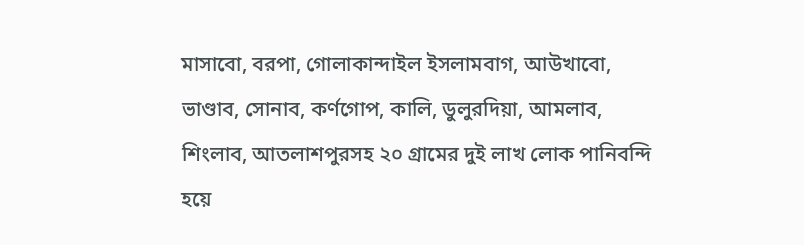মাসাবো, বরপা, গোলাকান্দাইল ইসলামবাগ, আউখাবো, ভাণ্ডাব, সোনাব, কর্ণগোপ, কালি, ডুলুরদিয়া, আমলাব, শিংলাব, আতলাশপুরসহ ২০ গ্রামের দুই লাখ লোক পানিবন্দি হয়ে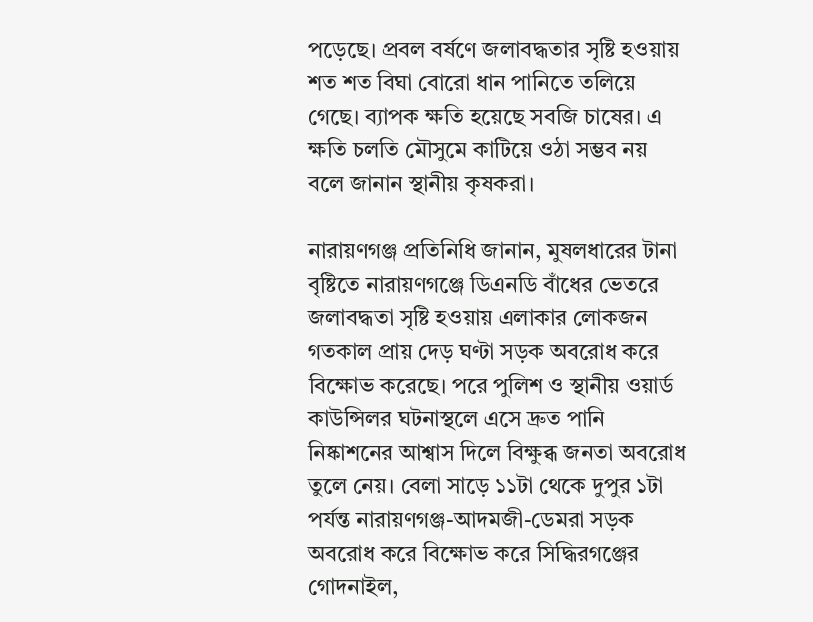পড়েছে। প্রবল বর্ষণে জলাবদ্ধতার সৃষ্টি হওয়ায় শত শত বিঘা বোরো ধান পানিতে তলিয়ে গেছে। ব্যাপক ক্ষতি হয়েছে সবজি চাষের। এ ক্ষতি চলতি মৌসুমে কাটিয়ে ওঠা সম্ভব নয় বলে জানান স্থানীয় কৃষকরা।

নারায়ণগঞ্জ প্রতিনিধি জানান, মুষলধারের টানা বৃষ্টিতে নারায়ণগঞ্জে ডিএনডি বাঁধের ভেতরে জলাবদ্ধতা সৃষ্টি হওয়ায় এলাকার লোকজন গতকাল প্রায় দেড় ঘণ্টা সড়ক অবরোধ করে বিক্ষোভ করেছে। পরে পুলিশ ও স্থানীয় ওয়ার্ড কাউন্সিলর ঘটনাস্থলে এসে দ্রুত পানি নিষ্কাশনের আশ্বাস দিলে বিক্ষুব্ধ জনতা অবরোধ তুলে নেয়। বেলা সাড়ে ১১টা থেকে দুপুর ১টা পর্যন্ত নারায়ণগঞ্জ-আদমজী-ডেমরা সড়ক অবরোধ করে বিক্ষোভ করে সিদ্ধিরগঞ্জের   গোদনাইল,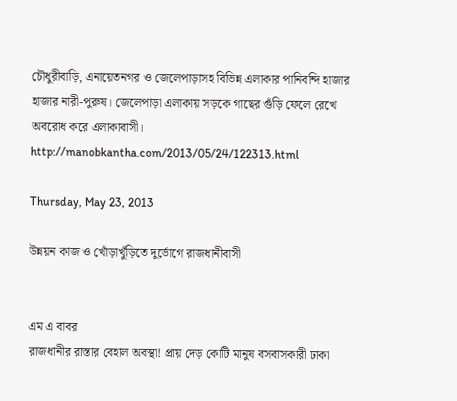চৌধুরীবাড়ি, এনায়েতনগর ও জেলেপাড়াসহ বিভিন্ন এলাকার পানিবন্দি হাজার হাজার নারী-পুরুষ। জেলেপাড়া এলাকায় সড়কে গাছের গুঁড়ি ফেলে রেখে অবরোধ করে এলাকাবাসী।
http://manobkantha.com/2013/05/24/122313.html

Thursday, May 23, 2013

উন্নয়ন কাজ ও খোঁড়াখুঁড়িতে দুর্ভোগে রাজধানীবাসী


এম এ বাবর
রাজধানীর রাস্তার বেহাল অবস্থা! প্রায় দেড় কোটি মানুষ বসবাসকারী ঢাকা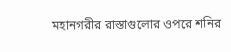মহানগরীর রাস্তাগুলোর ওপরে শনির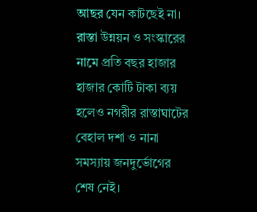আছর যেন কাটছেই না। রাস্তা উন্নয়ন ও সংস্কারের নামে প্রতি বছর হাজার হাজার কোটি টাকা ব্যয় হলেও নগরীর রাস্তাঘাটের বেহাল দশা ও নানা সমস্যায় জনদুর্ভোগের শেষ নেই।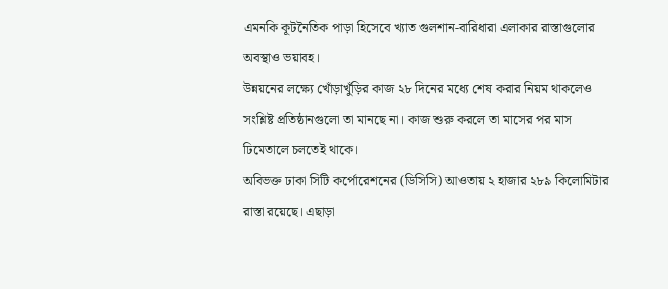এমনকি কূটনৈতিক পাড়া হিসেবে খ্যাত গুলশান-বারিধারা এলাকার রাস্তাগুলোর অবস্থাও ভয়াবহ।
উন্নয়নের লক্ষ্যে খোঁড়াখুঁড়ির কাজ ২৮ দিনের মধ্যে শেষ করার নিয়ম থাকলেও সংশ্লিষ্ট প্রতিষ্ঠানগুলো তা মানছে না। কাজ শুরু করলে তা মাসের পর মাস ঢিমেতালে চলতেই থাকে।
অবিভক্ত ঢাকা সিটি কর্পোরেশনের (ডিসিসি) আওতায় ২ হাজার ২৮৯ কিলোমিটার রাস্তা রয়েছে। এছাড়া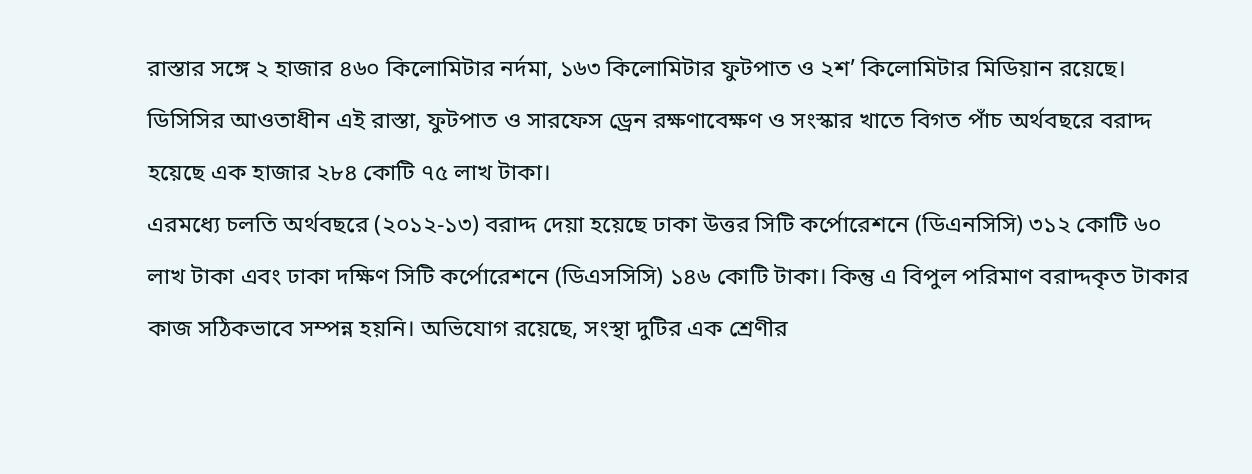রাস্তার সঙ্গে ২ হাজার ৪৬০ কিলোমিটার নর্দমা, ১৬৩ কিলোমিটার ফুটপাত ও ২শ’ কিলোমিটার মিডিয়ান রয়েছে। ডিসিসির আওতাধীন এই রাস্তা, ফুটপাত ও সারফেস ড্রেন রক্ষণাবেক্ষণ ও সংস্কার খাতে বিগত পাঁচ অর্থবছরে বরাদ্দ হয়েছে এক হাজার ২৮৪ কোটি ৭৫ লাখ টাকা।
এরমধ্যে চলতি অর্থবছরে (২০১২-১৩) বরাদ্দ দেয়া হয়েছে ঢাকা উত্তর সিটি কর্পোরেশনে (ডিএনসিসি) ৩১২ কোটি ৬০ লাখ টাকা এবং ঢাকা দক্ষিণ সিটি কর্পোরেশনে (ডিএসসিসি) ১৪৬ কোটি টাকা। কিন্তু এ বিপুল পরিমাণ বরাদ্দকৃত টাকার কাজ সঠিকভাবে সম্পন্ন হয়নি। অভিযোগ রয়েছে, সংস্থা দুটির এক শ্রেণীর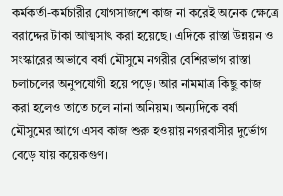কর্মকর্তা-কর্মচারীর যোগসাজশে কাজ না করেই অনেক ক্ষেত্রে বরাদ্দের টাকা আত্মসাৎ করা হয়েছে। এদিকে রাস্তা উন্নয়ন ও সংস্কারের অভাবে বর্ষা মৌসুমে নগরীর বেশিরভাগ রাস্তা চলাচলের অনুপযোগী হয়ে পড়ে। আর নামমাত্র কিছু কাজ করা হলেও তাতে চলে নানা অনিয়ম। অন্যদিকে বর্ষা মৌসুমের আগে এসব কাজ শুরু হওয়ায় নগরবাসীর দুর্ভোগ বেড়ে যায় কয়েকগুণ।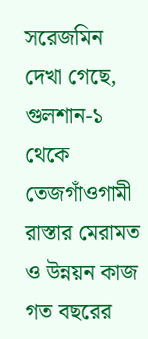সরেজমিন দেখা গেছে, গুলশান-১ থেকে তেজগাঁওগামী রাস্তার মেরামত ও উন্নয়ন কাজ গত বছরের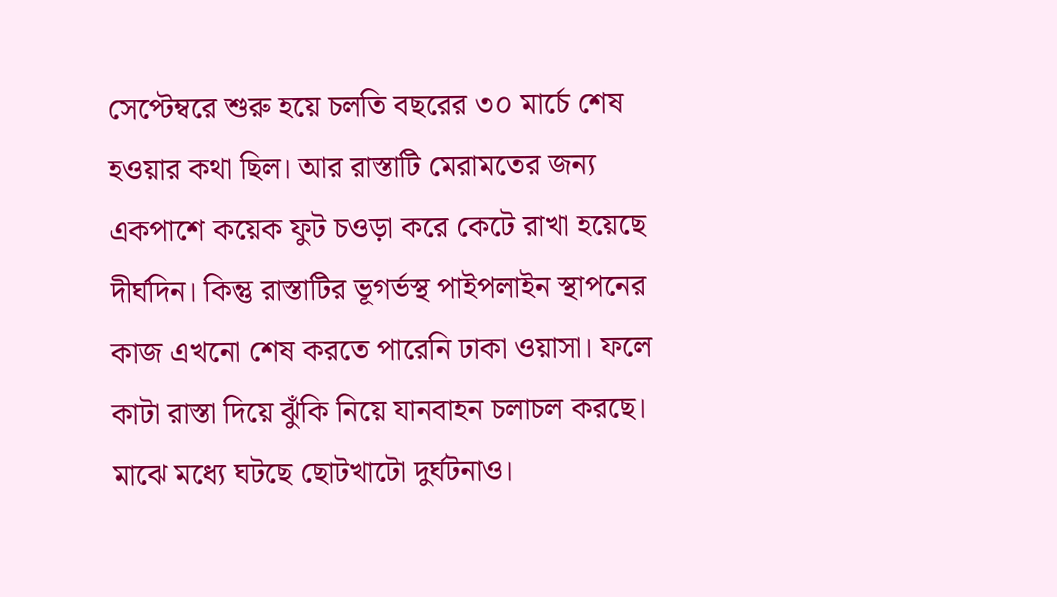সেপ্টেম্বরে শুরু হয়ে চলতি বছরের ৩০ মার্চে শেষ হওয়ার কথা ছিল। আর রাস্তাটি মেরামতের জন্য একপাশে কয়েক ফুট চওড়া করে কেটে রাখা হয়েছে দীর্ঘদিন। কিন্তু রাস্তাটির ভূগর্ভস্থ পাইপলাইন স্থাপনের কাজ এখনো শেষ করতে পারেনি ঢাকা ওয়াসা। ফলে কাটা রাস্তা দিয়ে ঝুঁকি নিয়ে যানবাহন চলাচল করছে। মাঝে মধ্যে ঘটছে ছোটখাটো দুর্ঘটনাও।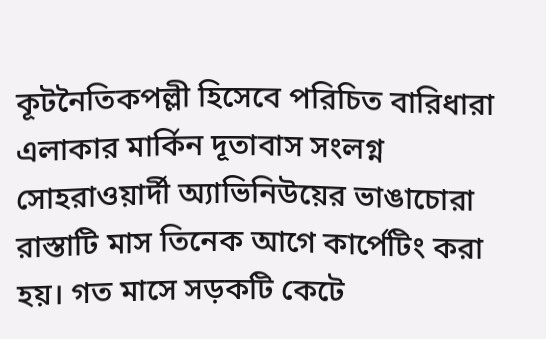কূটনৈতিকপল্লী হিসেবে পরিচিত বারিধারা এলাকার মার্কিন দূতাবাস সংলগ্ন সোহরাওয়ার্দী অ্যাভিনিউয়ের ভাঙাচোরা রাস্তাটি মাস তিনেক আগে কার্পেটিং করা হয়। গত মাসে সড়কটি কেটে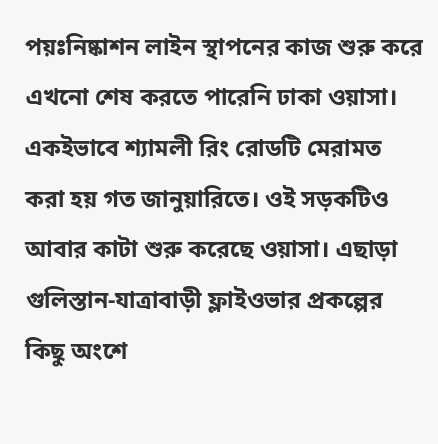পয়ঃনিষ্কাশন লাইন স্থাপনের কাজ শুরু করে এখনো শেষ করতে পারেনি ঢাকা ওয়াসা। একইভাবে শ্যামলী রিং রোডটি মেরামত করা হয় গত জানুয়ারিতে। ওই সড়কটিও আবার কাটা শুরু করেছে ওয়াসা। এছাড়া গুলিস্তান-যাত্রাবাড়ী ফ্লাইওভার প্রকল্পের কিছু অংশে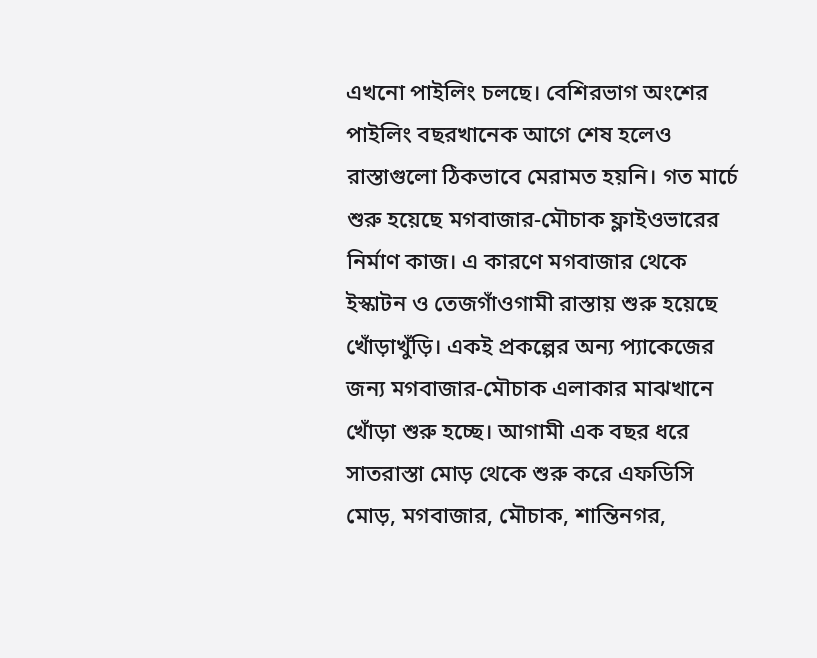এখনো পাইলিং চলছে। বেশিরভাগ অংশের পাইলিং বছরখানেক আগে শেষ হলেও রাস্তাগুলো ঠিকভাবে মেরামত হয়নি। গত মার্চে শুরু হয়েছে মগবাজার-মৌচাক ফ্লাইওভারের নির্মাণ কাজ। এ কারণে মগবাজার থেকে ইস্কাটন ও তেজগাঁওগামী রাস্তায় শুরু হয়েছে খোঁড়াখুঁড়ি। একই প্রকল্পের অন্য প্যাকেজের জন্য মগবাজার-মৌচাক এলাকার মাঝখানে খোঁড়া শুরু হচ্ছে। আগামী এক বছর ধরে সাতরাস্তা মোড় থেকে শুরু করে এফডিসি মোড়, মগবাজার, মৌচাক, শান্তিনগর,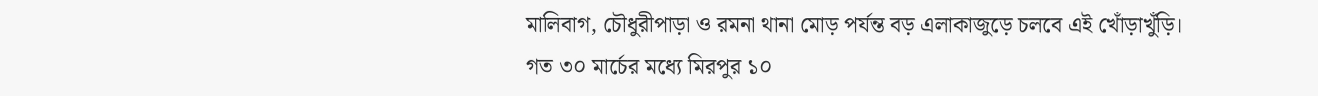মালিবাগ, চৌধুরীপাড়া ও রমনা থানা মোড় পর্যন্ত বড় এলাকাজুড়ে চলবে এই খোঁড়াখুঁড়ি।
গত ৩০ মার্চের মধ্যে মিরপুর ১০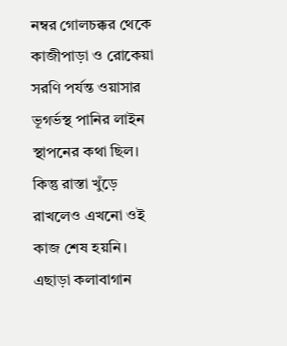নম্বর গোলচক্কর থেকে কাজীপাড়া ও রোকেয়া সরণি পর্যন্ত ওয়াসার ভূগর্ভস্থ পানির লাইন স্থাপনের কথা ছিল। কিন্তু রাস্তা খুঁড়ে রাখলেও এখনো ওই কাজ শেষ হয়নি। এছাড়া কলাবাগান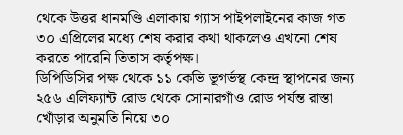থেকে উত্তর ধানমণ্ডি এলাকায় গ্যাস পাইপলাইনের কাজ গত ৩০ এপ্রিলের মধ্যে শেষ করার কথা থাকলেও এখনো শেষ করতে পারেনি তিতাস কর্তৃপক্ষ।
ডিপিডিসির পক্ষ থেকে ১১ কেভি ভূগর্ভস্থ কেন্দ্র স্থাপনের জন্য ২৫৬ এলিফ্যান্ট রোড থেকে সোনারগাঁও রোড পর্যন্ত রাস্তা খোঁড়ার অনুমতি নিয়ে ৩০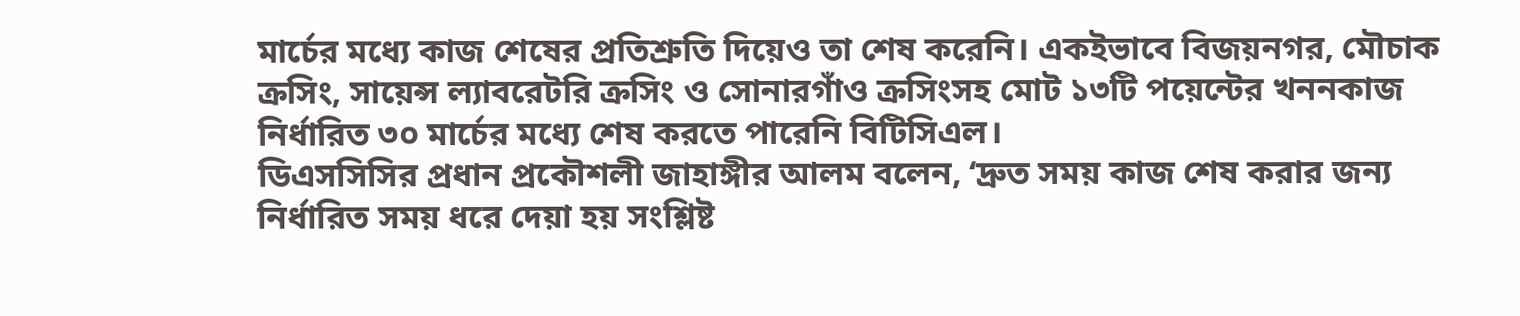মার্চের মধ্যে কাজ শেষের প্রতিশ্রুতি দিয়েও তা শেষ করেনি। একইভাবে বিজয়নগর, মৌচাক ক্রসিং, সায়েন্স ল্যাবরেটরি ক্রসিং ও সোনারগাঁও ক্রসিংসহ মোট ১৩টি পয়েন্টের খননকাজ নির্ধারিত ৩০ মার্চের মধ্যে শেষ করতে পারেনি বিটিসিএল।
ডিএসসিসির প্রধান প্রকৌশলী জাহাঙ্গীর আলম বলেন, ‘দ্রুত সময় কাজ শেষ করার জন্য নির্ধারিত সময় ধরে দেয়া হয় সংশ্লিষ্ট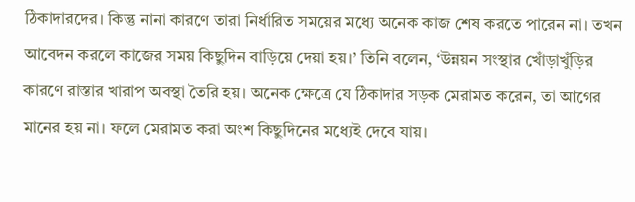ঠিকাদারদের। কিন্তু নানা কারণে তারা নির্ধারিত সময়ের মধ্যে অনেক কাজ শেষ করতে পারেন না। তখন আবেদন করলে কাজের সময় কিছুদিন বাড়িয়ে দেয়া হয়।’ তিনি বলেন, ‘উন্নয়ন সংস্থার খোঁড়াখুঁড়ির কারণে রাস্তার খারাপ অবস্থা তৈরি হয়। অনেক ক্ষেত্রে যে ঠিকাদার সড়ক মেরামত করেন, তা আগের মানের হয় না। ফলে মেরামত করা অংশ কিছুদিনের মধ্যেই দেবে যায়।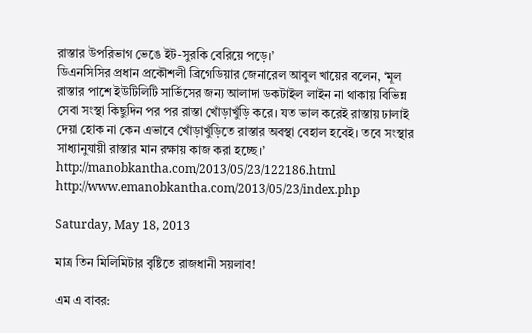রাস্তার উপরিভাগ ভেঙে ইট-সুরকি বেরিয়ে পড়ে।’
ডিএনসিসির প্রধান প্রকৌশলী ব্রিগেডিয়ার জেনারেল আবুল খায়ের বলেন, ‘মূল রাস্তার পাশে ইউটিলিটি সার্ভিসের জন্য আলাদা ডকটাইল লাইন না থাকায় বিভিন্ন সেবা সংস্থা কিছুদিন পর পর রাস্তা খোঁড়াখুঁড়ি করে। যত ভাল করেই রাস্তায় ঢালাই দেয়া হোক না কেন এভাবে খোঁড়াখুঁড়িতে রাস্তার অবস্থা বেহাল হবেই। তবে সংস্থার সাধ্যানুযায়ী রাস্তার মান রক্ষায় কাজ করা হচ্ছে।’
http://manobkantha.com/2013/05/23/122186.html
http://www.emanobkantha.com/2013/05/23/index.php

Saturday, May 18, 2013

মাত্র তিন মিলিমিটার বৃষ্টিতে রাজধানী সয়লাব!

এম এ বাবর: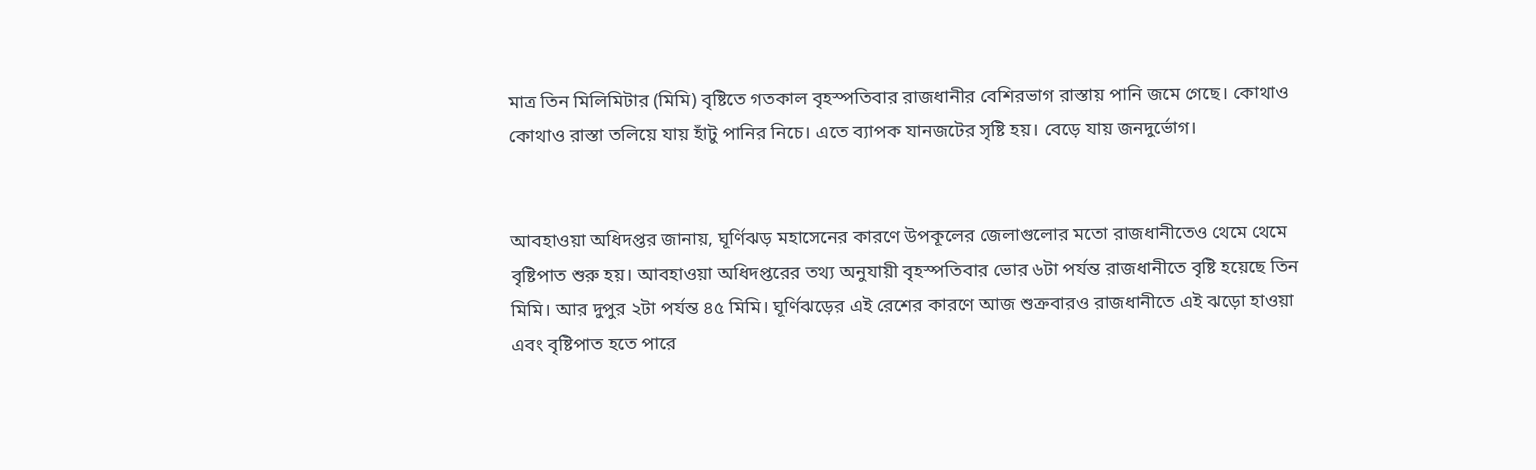মাত্র তিন মিলিমিটার (মিমি) বৃষ্টিতে গতকাল বৃহস্পতিবার রাজধানীর বেশিরভাগ রাস্তায় পানি জমে গেছে। কোথাও কোথাও রাস্তা তলিয়ে যায় হাঁটু পানির নিচে। এতে ব্যাপক যানজটের সৃষ্টি হয়। বেড়ে যায় জনদুর্ভোগ।


আবহাওয়া অধিদপ্তর জানায়, ঘূর্ণিঝড় মহাসেনের কারণে উপকূলের জেলাগুলোর মতো রাজধানীতেও থেমে থেমে বৃষ্টিপাত শুরু হয়। আবহাওয়া অধিদপ্তরের তথ্য অনুযায়ী বৃহস্পতিবার ভোর ৬টা পর্যন্ত রাজধানীতে বৃষ্টি হয়েছে তিন মিমি। আর দুপুর ২টা পর্যন্ত ৪৫ মিমি। ঘূর্ণিঝড়ের এই রেশের কারণে আজ শুক্রবারও রাজধানীতে এই ঝড়ো হাওয়া এবং বৃষ্টিপাত হতে পারে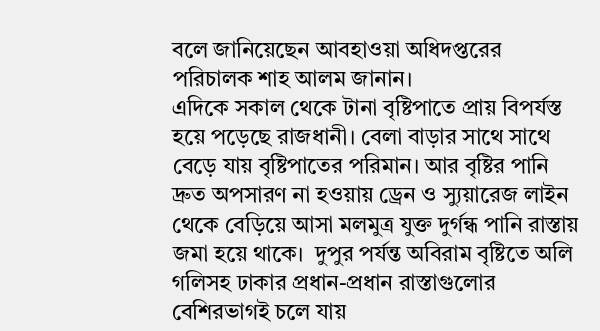বলে জানিয়েছেন আবহাওয়া অধিদপ্তরের পরিচালক শাহ আলম জানান।
এদিকে সকাল থেকে টানা বৃষ্টিপাতে প্রায় বিপর্যস্ত হয়ে পড়েছে রাজধানী। বেলা বাড়ার সাথে সাথে বেড়ে যায় বৃষ্টিপাতের পরিমান। আর বৃষ্টির পানি দ্রুত অপসারণ না হওয়ায় ড্রেন ও স্যুয়ারেজ লাইন থেকে বেড়িয়ে আসা মলমুত্র যুক্ত দুর্গন্ধ পানি রাস্তায় জমা হয়ে থাকে।  দুপুর পর্যন্ত অবিরাম বৃষ্টিতে অলি গলিসহ ঢাকার প্রধান-প্রধান রাস্তাগুলোর বেশিরভাগই চলে যায়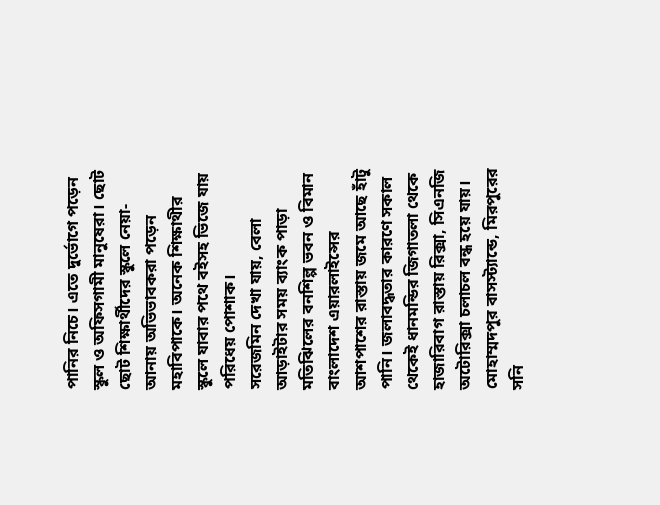পানির নিচে। এতে দুর্ভোগে পড়েন স্কুল ও অফিসগামী মানুষেরা। ছোট ছোট শিক্ষার্থীদের স্কুলে নেয়া-আনায় অভিভাবকরা পড়েন মহাবিপাকে। অনেক শিক্ষাথীর স্কুলে যাবার পথে বইসহ ভিজে যায় পরিধেয় পোশাক।
সরেজমিন দেখা যায়, বেলা আড়াইটার সময় ব্যাংক পাড়া মতিঝিলের বনশিল্প ভবন ও বিমান বাংলাদেশ এয়ারলাইন্সের আশপাশের রাস্তায় জমে আছে হাঁটু পানি। জলাবদ্ধতার কারণে সকাল থেকেই ধানমন্ডির জিগাতলা থেকে হাজারিবাগ রাস্তায় রিক্সা, সিএনজি অটোরিক্সা চলাচল বন্ধ হয়ে যায়। মোহাম্মদপুর বাসস্ট্যান্ডে, মিরপুরের সনি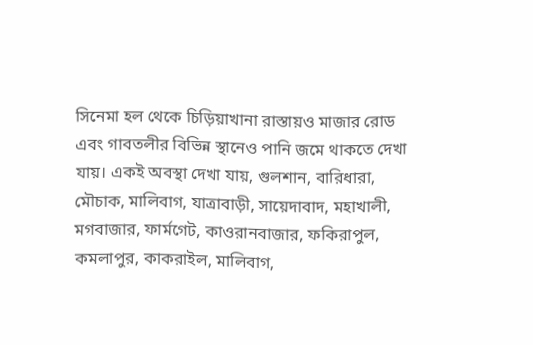সিনেমা হল থেকে চিড়িয়াখানা রাস্তায়ও মাজার রোড এবং গাবতলীর বিভিন্ন স্থানেও পানি জমে থাকতে দেখা যায়। একই অবস্থা দেখা যায়, গুলশান, বারিধারা, মৌচাক, মালিবাগ, যাত্রাবাড়ী, সায়েদাবাদ, মহাখালী, মগবাজার, ফার্মগেট, কাওরানবাজার, ফকিরাপুল, কমলাপুর, কাকরাইল, মালিবাগ,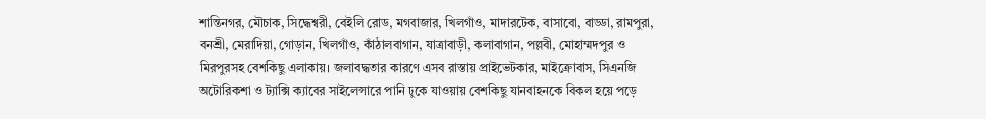শান্তিনগর, মৌচাক, সিদ্ধেশ্বরী, বেইলি রোড, মগবাজার, খিলগাঁও, মাদারটেক, বাসাবো, বাড্ডা, রামপুরা, বনশ্রী, মেরাদিয়া, গোড়ান, খিলগাঁও, কাঁঠালবাগান, যাত্রাবাড়ী, কলাবাগান, পল্লবী, মোহাম্মদপুর ও মিরপুরসহ বেশকিছু এলাকায়। জলাবদ্ধতার কারণে এসব রাস্তায় প্রাইভেটকার, মাইক্রোবাস, সিএনজি অটোরিকশা ও ট্যাক্সি ক্যাবের সাইলেন্সারে পানি ঢুকে যাওয়ায় বেশকিছু যানবাহনকে বিকল হয়ে পড়ে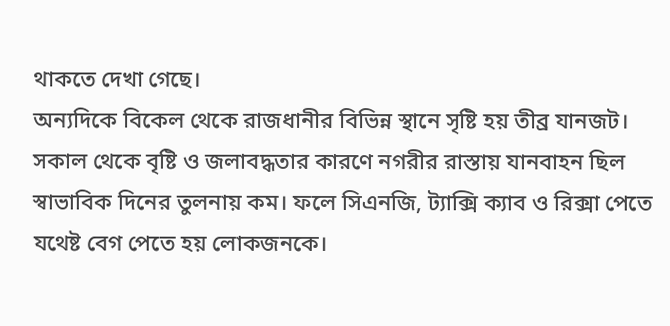থাকতে দেখা গেছে।
অন্যদিকে বিকেল থেকে রাজধানীর বিভিন্ন স্থানে সৃষ্টি হয় তীব্র যানজট। সকাল থেকে বৃষ্টি ও জলাবদ্ধতার কারণে নগরীর রাস্তায় যানবাহন ছিল স্বাভাবিক দিনের তুলনায় কম। ফলে সিএনজি, ট্যাক্সি ক্যাব ও রিক্সা পেতে যথেষ্ট বেগ পেতে হয় লোকজনকে।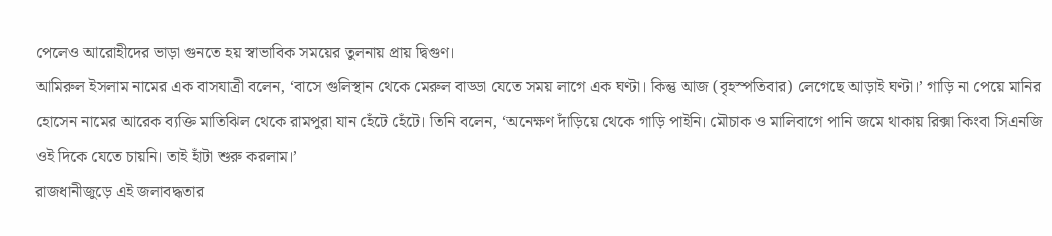পেলেও আরোহীদের ভাড়া গুনতে হয় স্বাভাবিক সময়ের তুলনায় প্রায় দ্বিগুণ।
আমিরুল ইসলাম নামের এক বাসযাত্রী বলেন, ‘বাসে গুলিস্থান থেকে মেরুল বাড্ডা যেতে সময় লাগে এক ঘণ্টা। কিন্তু আজ (বৃহস্পতিবার) লেগেছে আড়াই ঘণ্টা।’ গাড়ি না পেয়ে মানির হোসেন নামের আরেক ব্যক্তি মাতিঝিল থেকে রামপুরা যান হেঁটে হেঁটে। তিনি বলেন, ‘অনেক্ষণ দাঁড়িয়ে থেকে গাড়ি পাইনি। মৌচাক ও মালিবাগে পানি জমে থাকায় রিক্সা কিংবা সিএনজি ওই দিকে যেতে চায়নি। তাই হাঁটা শুরু করলাম।’
রাজধানীজুড়ে এই জলাবদ্ধতার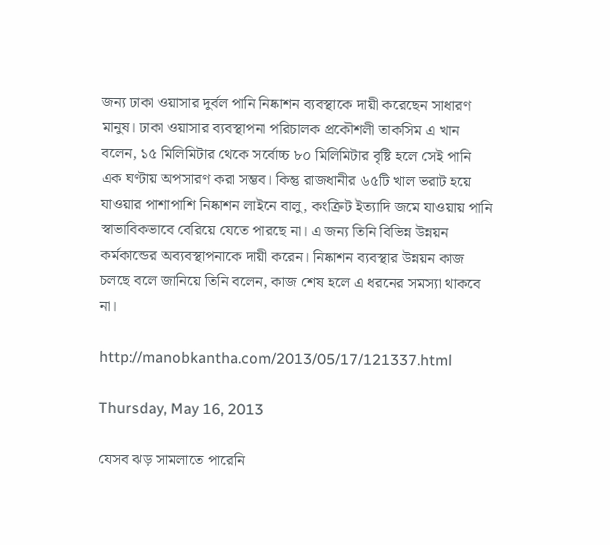জন্য ঢাকা ওয়াসার দুর্বল পানি নিষ্কাশন ব্যবস্থাকে দায়ী করেছেন সাধারণ মানুষ। ঢাকা ওয়াসার ব্যবস্থাপনা পরিচালক প্রকৌশলী তাকসিম এ খান বলেন, ১৫ মিলিমিটার থেকে সর্বোচ্চ ৮০ মিলিমিটার বৃষ্টি হলে সেই পানি এক ঘণ্টায় অপসারণ করা সম্ভব। কিন্তু রাজধানীর ৬৫টি খাল ভরাট হয়ে যাওয়ার পাশাপাশি নিষ্কাশন লাইনে বালু, কংক্রিট ইত্যাদি জমে যাওয়ায় পানি স্বাভাবিকভাবে বেরিয়ে যেতে পারছে না। এ জন্য তিনি বিভিন্ন উন্নয়ন কর্মকান্ডের অব্যবস্থাপনাকে দায়ী করেন। নিষ্কাশন ব্যবস্থার উন্নয়ন কাজ চলছে বলে জানিয়ে তিনি বলেন, কাজ শেষ হলে এ ধরনের সমস্যা থাকবে না।

http://manobkantha.com/2013/05/17/121337.html

Thursday, May 16, 2013

যেসব ঝড় সামলাতে পারেনি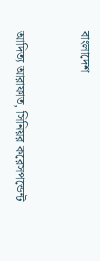বাংলাদেশ


আদিত্য আরাফাত, সিনিয়র করেসপন্ডেন্ট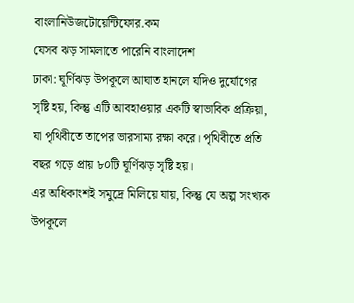বাংলানিউজটোয়েন্টিফোর.কম
যেসব ঝড় সামলাতে পারেনি বাংলাদেশ
ঢাকা: ঘূর্ণিঝড় উপকূলে আঘাত হানলে যদিও দুর্যোগের সৃষ্টি হয়, কিন্তু এটি আবহাওয়ার একটি স্বাভাবিক প্রক্রিয়া, যা পৃথিবীতে তাপের ভারসাম্য রক্ষা করে। পৃথিবীতে প্রতি বছর গড়ে প্রায় ৮০টি ঘূর্ণিঝড় সৃষ্টি হয়।
এর অধিকাংশই সমুদ্রে মিলিয়ে যায়, কিন্তু যে অল্প সংখ্যক উপকূলে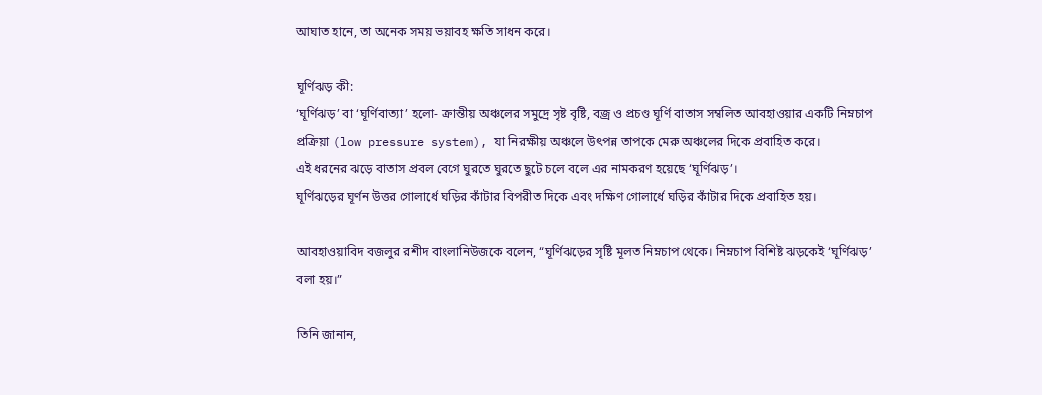আঘাত হানে, তা অনেক সময় ভয়াবহ ক্ষতি সাধন করে।

ঘূর্ণিঝড় কী:
‘ঘূর্ণিঝড়’ বা ‘ঘূর্ণিবাত্যা’ হলো- ক্রান্তীয় অঞ্চলের সমুদ্রে সৃষ্ট বৃষ্টি, বজ্র ও প্রচণ্ড ঘূর্ণি বাতাস সম্বলিত আবহাওয়ার একটি নিম্নচাপ প্রক্রিয়া (low pressure system), যা নিরক্ষীয় অঞ্চলে উৎপন্ন তাপকে মেরু অঞ্চলের দিকে প্রবাহিত করে।
এই ধরনের ঝড়ে বাতাস প্রবল বেগে ঘুরতে ঘুরতে ছুটে চলে বলে এর নামকরণ হয়েছে ‘ঘূর্ণিঝড়’।
ঘূর্ণিঝড়ের ঘূর্ণন উত্তর গোলার্ধে ঘড়ির কাঁটার বিপরীত দিকে এবং দক্ষিণ গোলার্ধে ঘড়ির কাঁটার দিকে প্রবাহিত হয়।

আবহাওয়াবিদ বজলুর রশীদ বাংলানিউজকে বলেন, “ঘূর্ণিঝড়ের সৃষ্টি মূলত নিম্নচাপ থেকে। নিম্নচাপ বিশিষ্ট ঝড়কেই ‘ঘূর্ণিঝড়’ বলা হয়।”

তিনি জানান,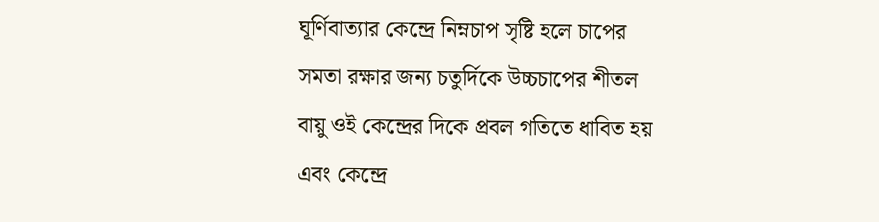ঘূর্ণিবাত্যার কেন্দ্রে নিম্নচাপ সৃষ্টি হলে চাপের সমতা রক্ষার জন্য চতুর্দিকে উচ্চচাপের শীতল বায়ু ওই কেন্দ্রের দিকে প্রবল গতিতে ধাবিত হয় এবং কেন্দ্রে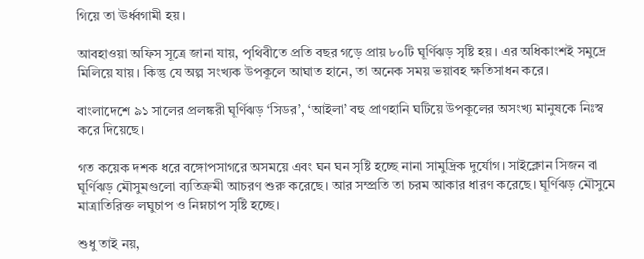গিয়ে তা ঊর্ধ্বগামী হয়।

আবহাওয়া অফিস সূত্রে জানা যায়, পৃথিবীতে প্রতি বছর গড়ে প্রায় ৮০টি ঘূর্ণিঝড় সৃষ্টি হয়। এর অধিকাংশই সমুদ্রে মিলিয়ে যায়। কিন্তু যে অল্প সংখ্যক উপকূলে আঘাত হানে, তা অনেক সময় ভয়াবহ ক্ষতিসাধন করে।

বাংলাদেশে ৯১ সালের প্রলঙ্করী ঘূর্ণিঝড় ‘সিডর’, ‘আইলা’ বহু প্রাণহানি ঘটিয়ে উপকূলের অসংখ্য মানুষকে নিঃস্ব করে দিয়েছে।

গত কয়েক দশক ধরে বঙ্গোপসাগরে অসময়ে এবং ঘন ঘন সৃষ্টি হচ্ছে নানা সামুদ্রিক দুর্যোগ। সাইক্লোন সিজন বা ঘূর্ণিঝড় মৌসুমগুলো ব্যতিক্রমী আচরণ শুরু করেছে। আর সম্প্রতি তা চরম আকার ধারণ করেছে। ঘূর্ণিঝড় মৌসুমে মাত্রাতিরিক্ত লঘুচাপ ও নিম্নচাপ সৃষ্টি হচ্ছে।

শুধু তাই নয়,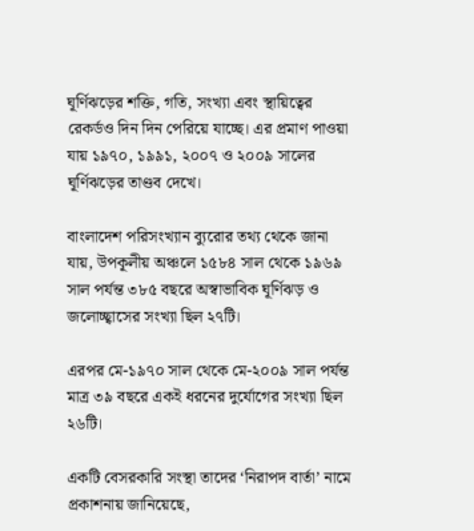ঘূর্ণিঝড়ের শক্তি, গতি, সংখ্যা এবং স্থায়িত্বের রেকর্ডও দিন দিন পেরিয়ে যাচ্ছে। এর প্রমাণ পাওয়া যায় ১৯৭০, ১৯৯১, ২০০৭ ও ২০০৯ সালের ঘূর্ণিঝড়ের তাণ্ডব দেখে।

বাংলাদেশ পরিসংখ্যান ব্যুরোর তথ্য থেকে জানা যায়, উপকূলীয় অঞ্চলে ১৫৮৪ সাল থেকে ১৯৬৯ সাল পর্যন্ত ৩৮৫ বছরে অস্বাভাবিক ঘূর্ণিঝড় ও জলোচ্ছ্বাসের সংখ্যা ছিল ২৭টি।

এরপর মে-১৯৭০ সাল থেকে মে-২০০৯ সাল পর্যন্ত মাত্র ৩৯ বছরে একই ধরনের দুর্যোগের সংখ্যা ছিল ২৬টি।

একটি বেসরকারি সংস্থা তাদের ‘নিরাপদ বার্তা’ নামে প্রকাশনায় জানিয়েছে,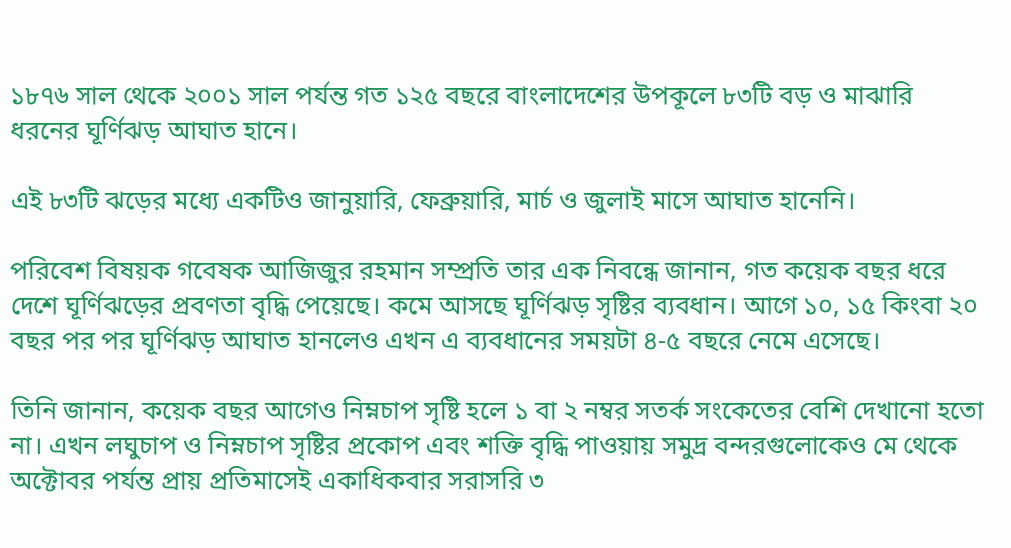১৮৭৬ সাল থেকে ২০০১ সাল পর্যন্ত গত ১২৫ বছরে বাংলাদেশের উপকূলে ৮৩টি বড় ও মাঝারি ধরনের ঘূর্ণিঝড় আঘাত হানে।

এই ৮৩টি ঝড়ের মধ্যে একটিও জানুয়ারি, ফেব্রুয়ারি, মার্চ ও জুলাই মাসে আঘাত হানেনি।

পরিবেশ বিষয়ক গবেষক আজিজুর রহমান সম্প্রতি তার এক নিবন্ধে জানান, গত কয়েক বছর ধরে দেশে ঘূর্ণিঝড়ের প্রবণতা বৃদ্ধি পেয়েছে। কমে আসছে ঘূর্ণিঝড় সৃষ্টির ব্যবধান। আগে ১০, ১৫ কিংবা ২০ বছর পর পর ঘূর্ণিঝড় আঘাত হানলেও এখন এ ব্যবধানের সময়টা ৪-৫ বছরে নেমে এসেছে।

তিনি জানান, কয়েক বছর আগেও নিম্নচাপ সৃষ্টি হলে ১ বা ২ নম্বর সতর্ক সংকেতের বেশি দেখানো হতো না। এখন লঘুচাপ ও নিম্নচাপ সৃষ্টির প্রকোপ এবং শক্তি বৃদ্ধি পাওয়ায় সমুদ্র বন্দরগুলোকেও মে থেকে অক্টোবর পর্যন্ত প্রায় প্রতিমাসেই একাধিকবার সরাসরি ৩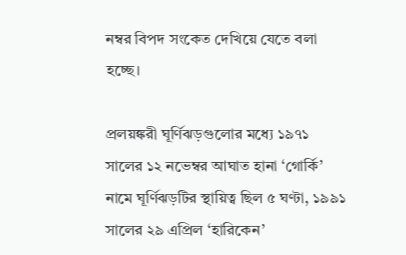নম্বর বিপদ সংকেত দেখিয়ে যেতে বলা হচ্ছে।

প্রলয়ঙ্করী ঘূর্ণিঝড়গুলোর মধ্যে ১৯৭১ সালের ১২ নভেম্বর আঘাত হানা ‘গোর্কি’ নামে ঘূর্ণিঝড়টির স্থায়িত্ব ছিল ৫ ঘণ্টা, ১৯৯১ সালের ২৯ এপ্রিল ‘হারিকেন’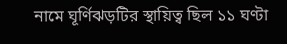নামে ঘূর্ণিঝড়টির স্থায়িত্ব ছিল ১১ ঘণ্টা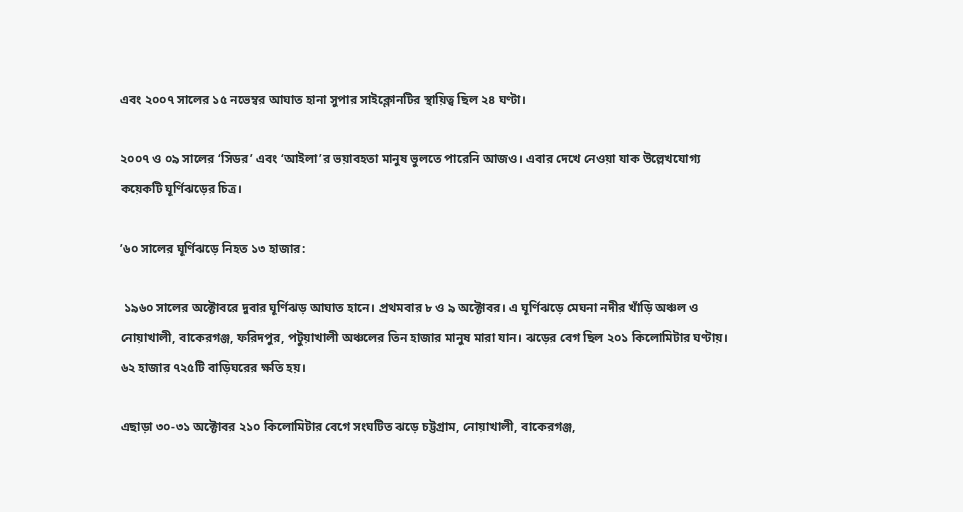এবং ২০০৭ সালের ১৫ নভেম্বর আঘাত হানা সুপার সাইক্লোনটির স্থায়িত্ব ছিল ২৪ ঘণ্টা।

২০০৭ ও ০৯ সালের ‘সিডর’ এবং ‘আইলা’র ভয়াবহতা মানুষ ভুলতে পারেনি আজও। এবার দেখে নেওয়া যাক উল্লেখযোগ্য কয়েকটি ঘূর্ণিঝড়ের চিত্র।

’৬০ সালের ঘূর্ণিঝড়ে নিহত ১৩ হাজার:

 ১৯৬০ সালের অক্টোবরে দুবার ঘূর্ণিঝড় আঘাত হানে। প্রথমবার ৮ ও ৯ অক্টোবর। এ ঘূর্ণিঝড়ে মেঘনা নদীর খাঁড়ি অঞ্চল ও নোয়াখালী, বাকেরগঞ্জ, ফরিদপুর, পটুয়াখালী অঞ্চলের তিন হাজার মানুষ মারা যান। ঝড়ের বেগ ছিল ২০১ কিলোমিটার ঘণ্টায়। ৬২ হাজার ৭২৫টি বাড়িঘরের ক্ষতি হয়।

এছাড়া ৩০-৩১ অক্টোবর ২১০ কিলোমিটার বেগে সংঘটিত ঝড়ে চট্টগ্রাম, নোয়াখালী, বাকেরগঞ্জ,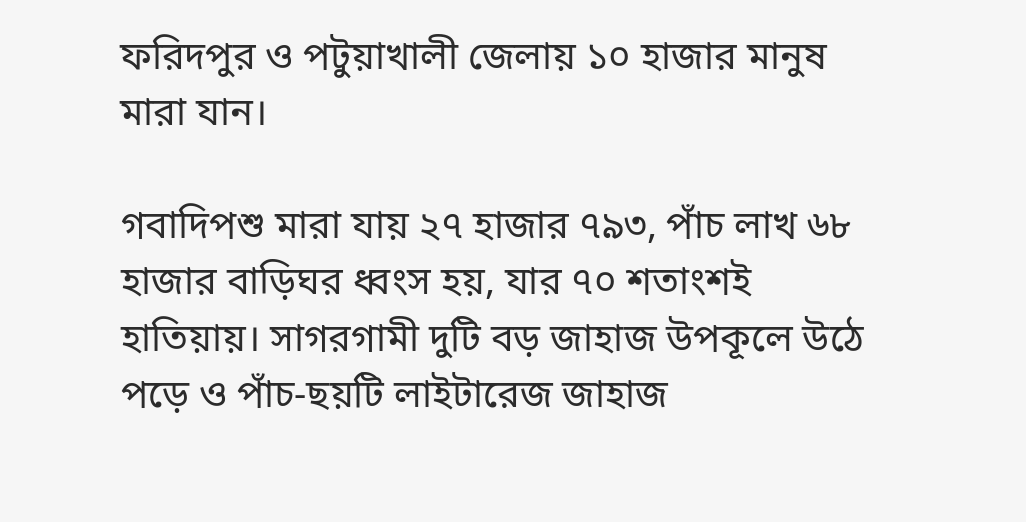ফরিদপুর ও পটুয়াখালী জেলায় ১০ হাজার মানুষ মারা যান।

গবাদিপশু মারা যায় ২৭ হাজার ৭৯৩, পাঁচ লাখ ৬৮ হাজার বাড়িঘর ধ্বংস হয়, যার ৭০ শতাংশই হাতিয়ায়। সাগরগামী দুটি বড় জাহাজ উপকূলে উঠে পড়ে ও পাঁচ-ছয়টি লাইটারেজ জাহাজ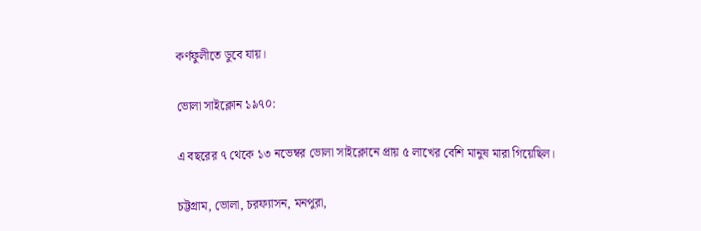কর্ণফুলীতে ডুবে যায়।

ভোলা সাইক্লোন ১৯৭০:

এ বছরের ৭ থেকে ১৩ নভেম্বর ভোলা সাইক্লোনে প্রায় ৫ লাখের বেশি মানুষ মারা গিয়েছিল।

চট্টগ্রাম, ভোলা, চরফ্যাসন, মনপুরা,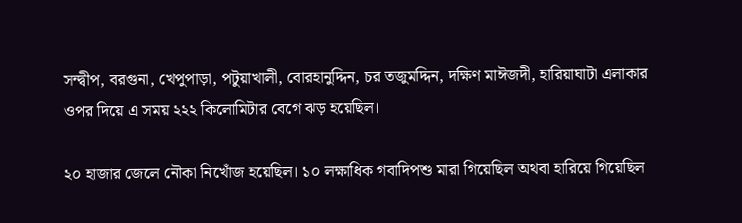সন্দ্বীপ, বরগুনা, খেপুপাড়া, পটুয়াখালী, বোরহানুদ্দিন, চর তজুমদ্দিন, দক্ষিণ মাঈজদী, হারিয়াঘাটা এলাকার ওপর দিয়ে এ সময় ২২২ কিলোমিটার বেগে ঝড় হয়েছিল।

২০ হাজার জেলে নৌকা নিখোঁজ হয়েছিল। ১০ লক্ষাধিক গবাদিপশু মারা গিয়েছিল অথবা হারিয়ে গিয়েছিল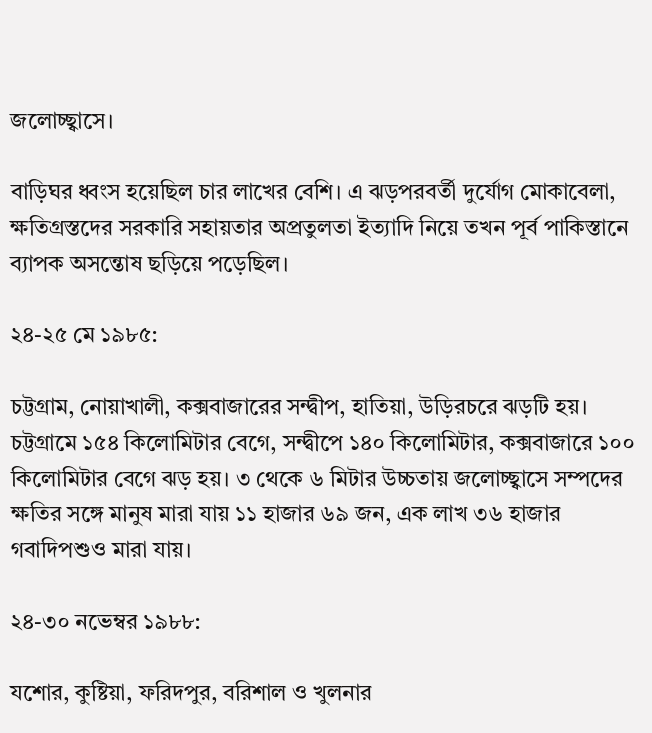জলোচ্ছ্বাসে।

বাড়িঘর ধ্বংস হয়েছিল চার লাখের বেশি। এ ঝড়পরবর্তী দুর্যোগ মোকাবেলা, ক্ষতিগ্রস্তদের সরকারি সহায়তার অপ্রতুলতা ইত্যাদি নিয়ে তখন পূর্ব পাকিস্তানে ব্যাপক অসন্তোষ ছড়িয়ে পড়েছিল।

২৪-২৫ মে ১৯৮৫:

চট্টগ্রাম, নোয়াখালী, কক্সবাজারের সন্দ্বীপ, হাতিয়া, উড়িরচরে ঝড়টি হয়। চট্টগ্রামে ১৫৪ কিলোমিটার বেগে, সন্দ্বীপে ১৪০ কিলোমিটার, কক্সবাজারে ১০০ কিলোমিটার বেগে ঝড় হয়। ৩ থেকে ৬ মিটার উচ্চতায় জলোচ্ছ্বাসে সম্পদের ক্ষতির সঙ্গে মানুষ মারা যায় ১১ হাজার ৬৯ জন, এক লাখ ৩৬ হাজার গবাদিপশুও মারা যায়।

২৪-৩০ নভেম্বর ১৯৮৮:

যশোর, কুষ্টিয়া, ফরিদপুর, বরিশাল ও খুলনার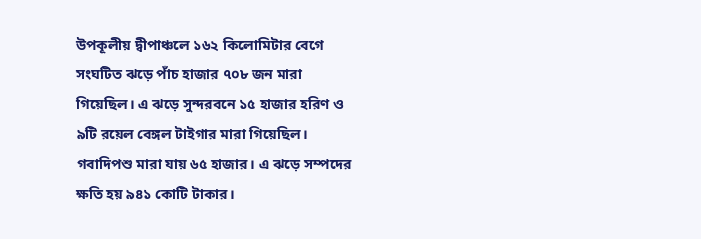উপকূলীয় দ্বীপাঞ্চলে ১৬২ কিলোমিটার বেগে সংঘটিত ঝড়ে পাঁচ হাজার ৭০৮ জন মারা গিয়েছিল। এ ঝড়ে সুন্দরবনে ১৫ হাজার হরিণ ও ৯টি রয়েল বেঙ্গল টাইগার মারা গিয়েছিল। গবাদিপশু মারা যায় ৬৫ হাজার। এ ঝড়ে সম্পদের ক্ষতি হয় ৯৪১ কোটি টাকার।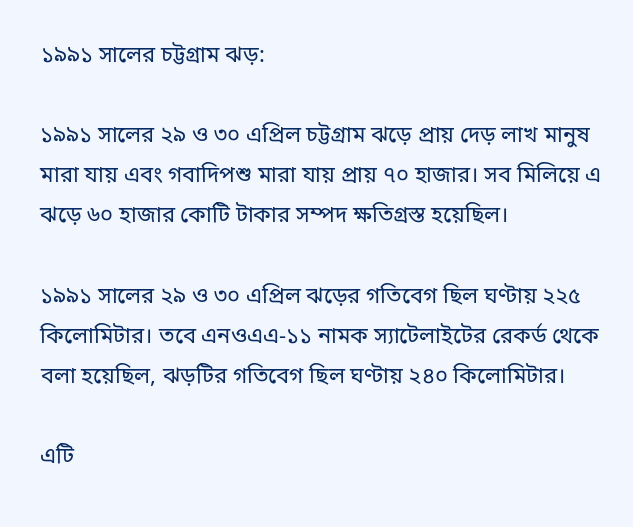১৯৯১ সালের চট্টগ্রাম ঝড়:

১৯৯১ সালের ২৯ ও ৩০ এপ্রিল চট্টগ্রাম ঝড়ে প্রায় দেড় লাখ মানুষ মারা যায় এবং গবাদিপশু মারা যায় প্রায় ৭০ হাজার। সব মিলিয়ে এ ঝড়ে ৬০ হাজার কোটি টাকার সম্পদ ক্ষতিগ্রস্ত হয়েছিল।

১৯৯১ সালের ২৯ ও ৩০ এপ্রিল ঝড়ের গতিবেগ ছিল ঘণ্টায় ২২৫ কিলোমিটার। তবে এনওএএ-১১ নামক স্যাটেলাইটের রেকর্ড থেকে বলা হয়েছিল, ঝড়টির গতিবেগ ছিল ঘণ্টায় ২৪০ কিলোমিটার।

এটি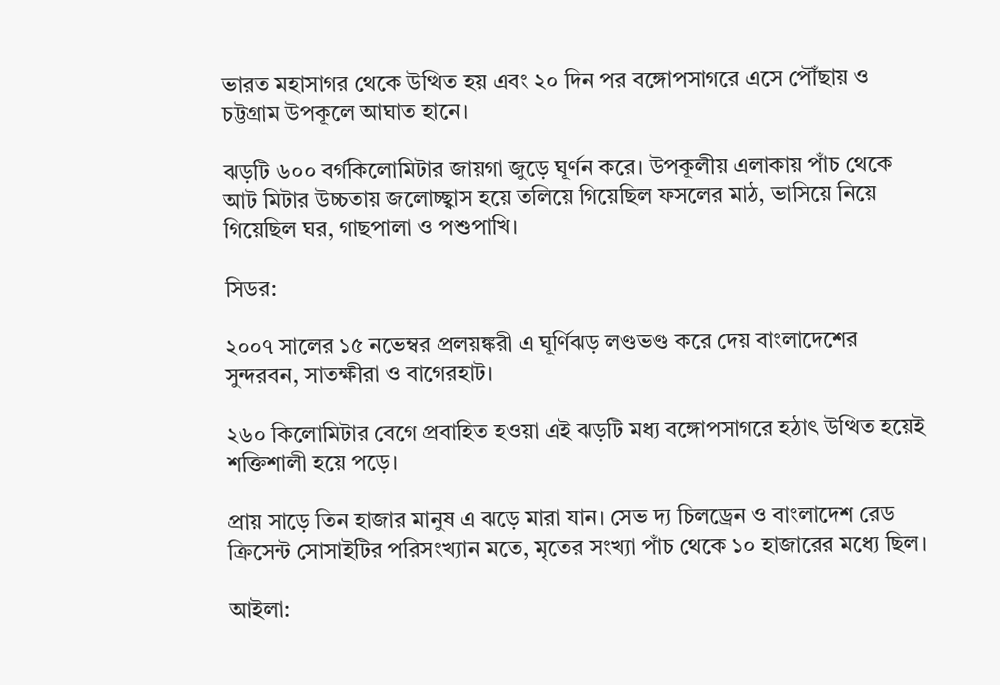ভারত মহাসাগর থেকে উত্থিত হয় এবং ২০ দিন পর বঙ্গোপসাগরে এসে পৌঁছায় ও চট্টগ্রাম উপকূলে আঘাত হানে।

ঝড়টি ৬০০ বর্গকিলোমিটার জায়গা জুড়ে ঘূর্ণন করে। উপকূলীয় এলাকায় পাঁচ থেকে আট মিটার উচ্চতায় জলোচ্ছ্বাস হয়ে তলিয়ে গিয়েছিল ফসলের মাঠ, ভাসিয়ে নিয়ে গিয়েছিল ঘর, গাছপালা ও পশুপাখি।

সিডর:

২০০৭ সালের ১৫ নভেম্বর প্রলয়ঙ্করী এ ঘূর্ণিঝড় লণ্ডভণ্ড করে দেয় বাংলাদেশের সুন্দরবন, সাতক্ষীরা ও বাগেরহাট।

২৬০ কিলোমিটার বেগে প্রবাহিত হওয়া এই ঝড়টি মধ্য বঙ্গোপসাগরে হঠাৎ উত্থিত হয়েই শক্তিশালী হয়ে পড়ে।

প্রায় সাড়ে তিন হাজার মানুষ এ ঝড়ে মারা যান। সেভ দ্য চিলড্রেন ও বাংলাদেশ রেড ক্রিসেন্ট সোসাইটির পরিসংখ্যান মতে, মৃতের সংখ্যা পাঁচ থেকে ১০ হাজারের মধ্যে ছিল।

আইলা: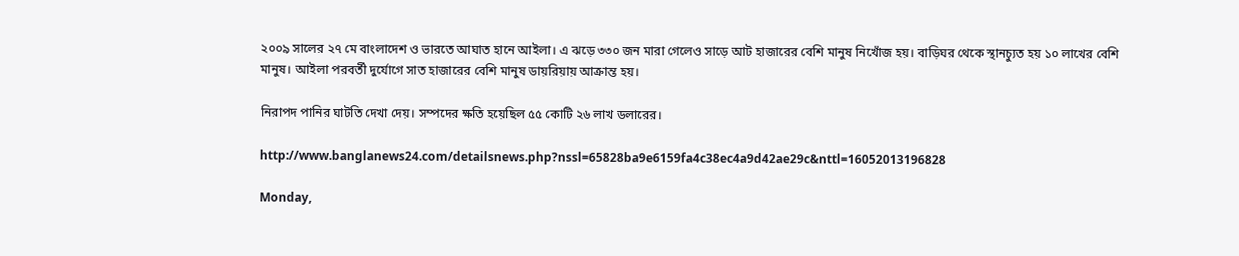২০০৯ সালের ২৭ মে বাংলাদেশ ও ভারতে আঘাত হানে আইলা। এ ঝড়ে ৩৩০ জন মারা গেলেও সাড়ে আট হাজারের বেশি মানুষ নিখোঁজ হয়। বাড়িঘর থেকে স্থানচ্যুত হয় ১০ লাখের বেশি মানুষ। আইলা পরবর্তী দুর্যোগে সাত হাজারের বেশি মানুষ ডায়রিয়ায় আক্রান্ত হয়।

নিরাপদ পানির ঘাটতি দেখা দেয়। সম্পদের ক্ষতি হয়েছিল ৫৫ কোটি ২৬ লাখ ডলারের।

http://www.banglanews24.com/detailsnews.php?nssl=65828ba9e6159fa4c38ec4a9d42ae29c&nttl=16052013196828

Monday,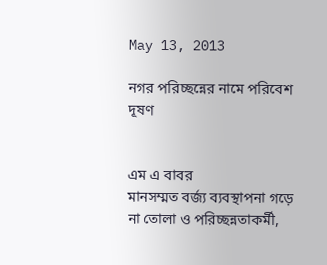May 13, 2013

নগর পরিচ্ছন্নের নামে পরিবেশ দূষণ


এম এ বাবর
মানসম্মত বর্জ্য ব্যবস্থাপনা গড়ে না তোলা ও পরিচ্ছন্নতাকর্মী,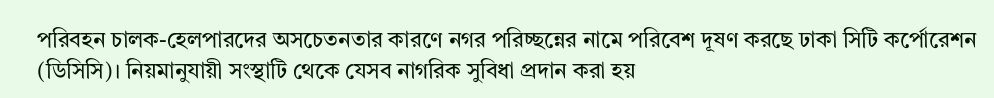পরিবহন চালক-হেলপারদের অসচেতনতার কারণে নগর পরিচ্ছন্নের নামে পরিবেশ দূষণ করছে ঢাকা সিটি কর্পোরেশন (ডিসিসি)। নিয়মানুযায়ী সংস্থাটি থেকে যেসব নাগরিক সুবিধা প্রদান করা হয়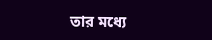তার মধ্যে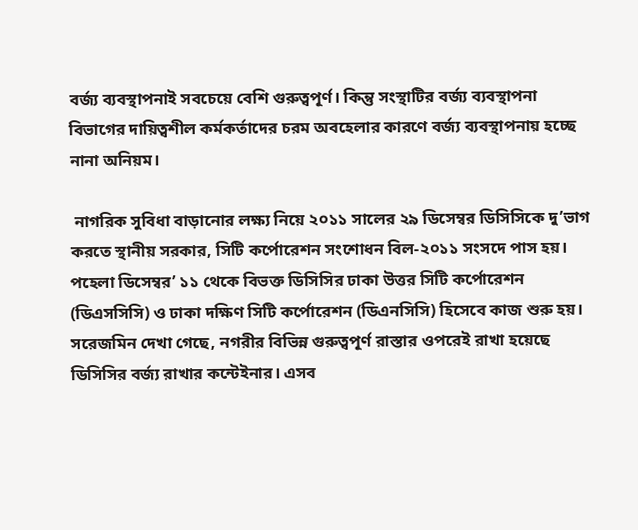বর্জ্য ব্যবস্থাপনাই সবচেয়ে বেশি গুরুত্বপূর্ণ। কিন্তু সংস্থাটির বর্জ্য ব্যবস্থাপনা বিভাগের দায়িত্বশীল কর্মকর্তাদের চরম অবহেলার কারণে বর্জ্য ব্যবস্থাপনায় হচ্ছে নানা অনিয়ম।

 নাগরিক সুবিধা বাড়ানোর লক্ষ্য নিয়ে ২০১১ সালের ২৯ ডিসেম্বর ডিসিসিকে দু’ভাগ করতে স্থানীয় সরকার, সিটি কর্পোরেশন সংশোধন বিল-২০১১ সংসদে পাস হয়। পহেলা ডিসেম্বর’ ১১ থেকে বিভক্ত ডিসিসির ঢাকা উত্তর সিটি কর্পোরেশন (ডিএসসিসি) ও ঢাকা দক্ষিণ সিটি কর্পোরেশন (ডিএনসিসি) হিসেবে কাজ শুরু হয়। সরেজমিন দেখা গেছে, নগরীর বিভিন্ন গুরুত্বপূর্ণ রাস্তার ওপরেই রাখা হয়েছে ডিসিসির বর্জ্য রাখার কন্টেইনার। এসব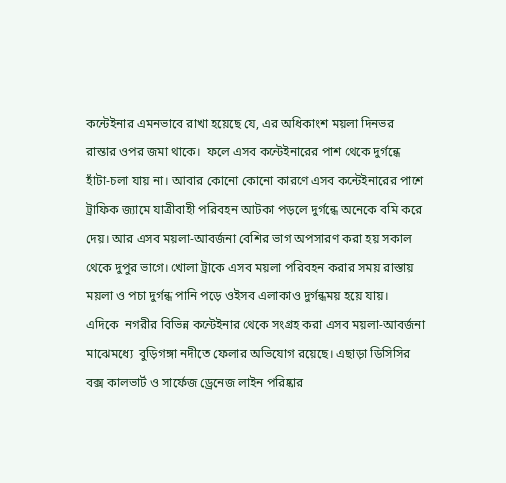কন্টেইনার এমনভাবে রাখা হয়েছে যে, এর অধিকাংশ ময়লা দিনভর রাস্তার ওপর জমা থাকে।  ফলে এসব কন্টেইনারের পাশ থেকে দুর্গন্ধে হাঁটা-চলা যায় না। আবার কোনো কোনো কারণে এসব কন্টেইনারের পাশে ট্রাফিক জ্যামে যাত্রীবাহী পরিবহন আটকা পড়লে দুর্গন্ধে অনেকে বমি করে দেয়। আর এসব ময়লা-আবর্জনা বেশির ভাগ অপসারণ করা হয় সকাল থেকে দুপুর ভাগে। খোলা ট্রাকে এসব ময়লা পরিবহন করার সময় রাস্তায় ময়লা ও পচা দুর্গন্ধ পানি পড়ে ওইসব এলাকাও দুর্গন্ধময় হয়ে যায়।
এদিকে  নগরীর বিভিন্ন কন্টেইনার থেকে সংগ্রহ করা এসব ময়লা-আবর্জনা মাঝেমধ্যে  বুড়িগঙ্গা নদীতে ফেলার অভিযোগ রয়েছে। এছাড়া ডিসিসির বক্স কালভার্ট ও সার্ফেজ ড্রেনেজ লাইন পরিষ্কার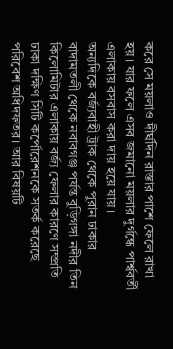করে সে ময়লাও দীর্ঘদিন রাস্তার পাশে ফেলে রাখা হয়। যার ফলে এসব জমানো ময়লার দুর্গন্ধে পার্শ্ববর্তী এলাকায় বসবাস করা দায় হয়ে যায়।
অন্যদিকে বর্জ্যবাহী ট্রাক থেকে পুরান ঢাকার বাদামতলী থেকে নবাবগঞ্জ পর্যন্ত বুড়িগঙ্গা নদীর তিন কিলোমিটার এলাকায় বর্জ্য ফেলার কারণে সম্প্রতি ঢাকা দক্ষিণ সিটি কর্পোরেশনকে সতর্ক করেছে পরিবেশ অধিদফতর। আর বিষয়টি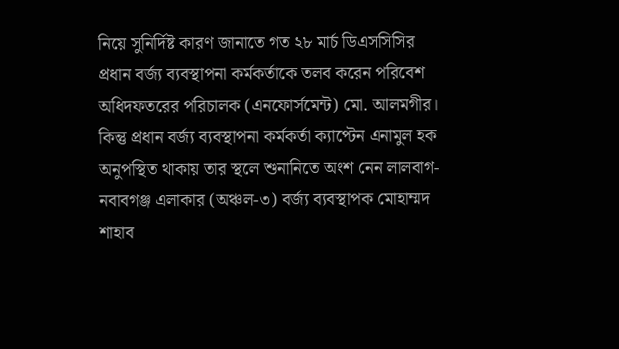নিয়ে সুনির্দিষ্ট কারণ জানাতে গত ২৮ মার্চ ডিএসসিসির প্রধান বর্জ্য ব্যবস্থাপনা কর্মকর্তাকে তলব করেন পরিবেশ অধিদফতরের পরিচালক (এনফোর্সমেন্ট) মো. আলমগীর। কিন্তু প্রধান বর্জ্য ব্যবস্থাপনা কর্মকর্তা ক্যাপ্টেন এনামুল হক অনুপস্থিত থাকায় তার স্থলে শুনানিতে অংশ নেন লালবাগ-নবাবগঞ্জ এলাকার (অঞ্চল-৩) বর্জ্য ব্যবস্থাপক মোহাম্মদ শাহাব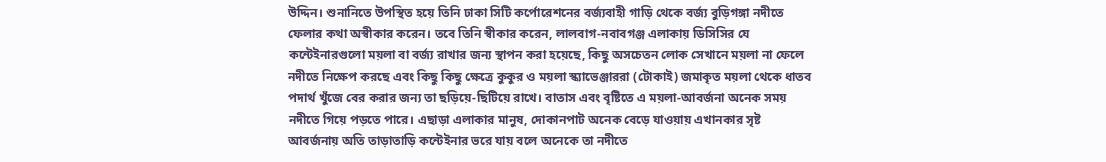উদ্দিন। শুনানিতে উপস্থিত হয়ে তিনি ঢাকা সিটি কর্পোরেশনের বর্জ্যবাহী গাড়ি থেকে বর্জ্য বুড়িগঙ্গা নদীতে ফেলার কথা অস্বীকার করেন। তবে তিনি স্বীকার করেন, লালবাগ-নবাবগঞ্জ এলাকায় ডিসিসির যে কন্টেইনারগুলো ময়লা বা বর্জ্য রাখার জন্য স্থাপন করা হয়েছে, কিছু অসচেতন লোক সেখানে ময়লা না ফেলে নদীতে নিক্ষেপ করছে এবং কিছু কিছু ক্ষেত্রে কুকুর ও ময়লা স্ক্যাভেঞ্জাররা (টোকাই) জমাকৃত ময়লা থেকে ধাতব পদার্থ খুঁজে বের করার জন্য তা ছড়িয়ে-ছিটিয়ে রাখে। বাতাস এবং বৃষ্টিতে এ ময়লা-আবর্জনা অনেক সময় নদীতে গিয়ে পড়তে পারে। এছাড়া এলাকার মানুষ, দোকানপাট অনেক বেড়ে যাওয়ায় এখানকার সৃষ্ট আবর্জনায় অতি তাড়াতাড়ি কন্টেইনার ভরে যায় বলে অনেকে তা নদীতে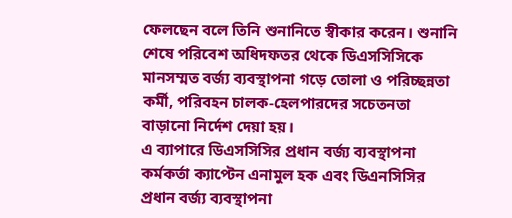ফেলছেন বলে তিনি শুনানিতে স্বীকার করেন। শুনানি শেষে পরিবেশ অধিদফতর থেকে ডিএসসিসিকে মানসম্মত বর্জ্য ব্যবস্থাপনা গড়ে তোলা ও পরিচ্ছন্নতা কর্মী, পরিবহন চালক-হেলপারদের সচেতনতা বাড়ানো নির্দেশ দেয়া হয়।
এ ব্যাপারে ডিএসসিসির প্রধান বর্জ্য ব্যবস্থাপনা কর্মকর্তা ক্যাপ্টেন এনামুল হক এবং ডিএনসিসির প্রধান বর্জ্য ব্যবস্থাপনা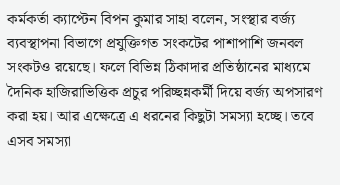কর্মকর্তা ক্যাপ্টেন বিপন কুমার সাহা বলেন, সংস্থার বর্জ্য ব্যবস্থাপনা বিভাগে প্রযুক্তিগত সংকটের পাশাপাশি জনবল সংকটও রয়েছে। ফলে বিভিন্ন ঠিকাদার প্রতিষ্ঠানের মাধ্যমে দৈনিক হাজিরাভিত্তিক প্রচুর পরিচ্ছন্নকর্মী দিয়ে বর্জ্য অপসারণ করা হয়। আর এক্ষেত্রে এ ধরনের কিছুটা সমস্যা হচ্ছে। তবে এসব সমস্যা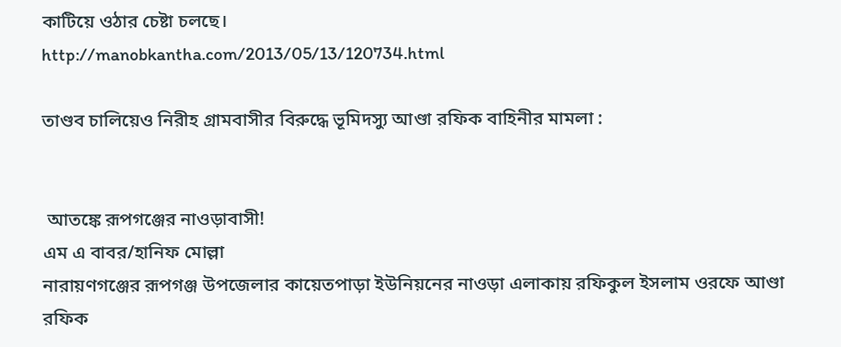কাটিয়ে ওঠার চেষ্টা চলছে।
http://manobkantha.com/2013/05/13/120734.html

তাণ্ডব চালিয়েও নিরীহ গ্রামবাসীর বিরুদ্ধে ভূমিদস্যু আণ্ডা রফিক বাহিনীর মামলা :


 আতঙ্কে রূপগঞ্জের নাওড়াবাসী!
এম এ বাবর/হানিফ মোল্লা
নারায়ণগঞ্জের রূপগঞ্জ উপজেলার কায়েতপাড়া ইউনিয়নের নাওড়া এলাকায় রফিকুল ইসলাম ওরফে আণ্ডা রফিক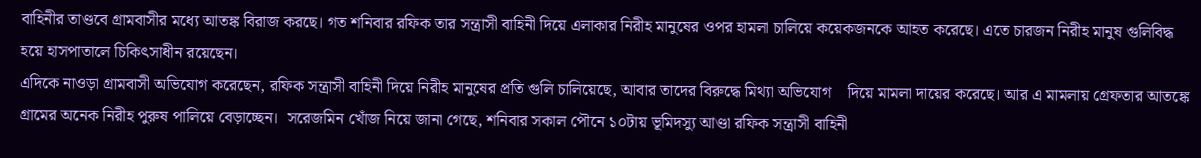বাহিনীর তাণ্ডবে গ্রামবাসীর মধ্যে আতঙ্ক বিরাজ করছে। গত শনিবার রফিক তার সন্ত্রাসী বাহিনী দিয়ে এলাকার নিরীহ মানুষের ওপর হামলা চালিয়ে কয়েকজনকে আহত করেছে। এতে চারজন নিরীহ মানুষ গুলিবিদ্ধ হয়ে হাসপাতালে চিকিৎসাধীন রয়েছেন।
এদিকে নাওড়া গ্রামবাসী অভিযোগ করেছেন, রফিক সন্ত্রাসী বাহিনী দিয়ে নিরীহ মানুষের প্রতি গুলি চালিয়েছে, আবার তাদের বিরুদ্ধে মিথ্যা অভিযোগ    দিয়ে মামলা দায়ের করেছে। আর এ মামলায় গ্রেফতার আতঙ্কে গ্রামের অনেক নিরীহ পুরুষ পালিয়ে বেড়াচ্ছেন।  সরেজমিন খোঁজ নিয়ে জানা গেছে, শনিবার সকাল পৌনে ১০টায় ভূমিদস্যু আণ্ডা রফিক সন্ত্রাসী বাহিনী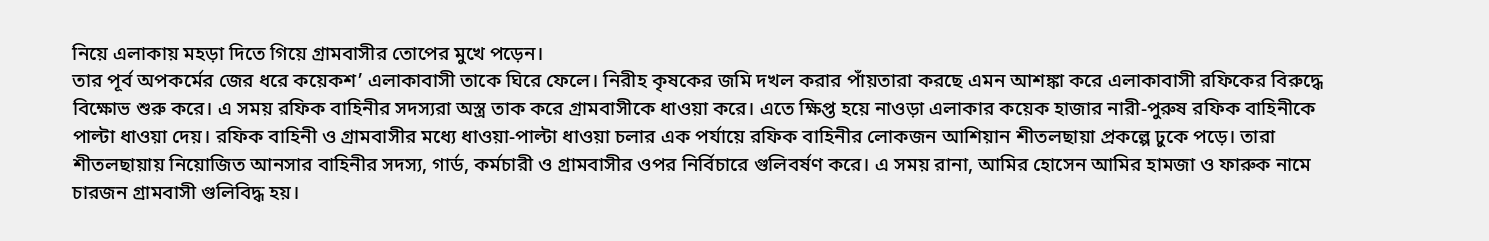নিয়ে এলাকায় মহড়া দিতে গিয়ে গ্রামবাসীর তোপের মুখে পড়েন।
তার পূর্ব অপকর্মের জের ধরে কয়েকশ’ এলাকাবাসী তাকে ঘিরে ফেলে। নিরীহ কৃষকের জমি দখল করার পাঁয়তারা করছে এমন আশঙ্কা করে এলাকাবাসী রফিকের বিরুদ্ধে বিক্ষোভ শুরু করে। এ সময় রফিক বাহিনীর সদস্যরা অস্ত্র তাক করে গ্রামবাসীকে ধাওয়া করে। এতে ক্ষিপ্ত হয়ে নাওড়া এলাকার কয়েক হাজার নারী-পুরুষ রফিক বাহিনীকে পাল্টা ধাওয়া দেয়। রফিক বাহিনী ও গ্রামবাসীর মধ্যে ধাওয়া-পাল্টা ধাওয়া চলার এক পর্যায়ে রফিক বাহিনীর লোকজন আশিয়ান শীতলছায়া প্রকল্পে ঢুকে পড়ে। তারা শীতলছায়ায় নিয়োজিত আনসার বাহিনীর সদস্য, গার্ড, কর্মচারী ও গ্রামবাসীর ওপর নির্বিচারে গুলিবর্ষণ করে। এ সময় রানা, আমির হোসেন আমির হামজা ও ফারুক নামে চারজন গ্রামবাসী গুলিবিদ্ধ হয়।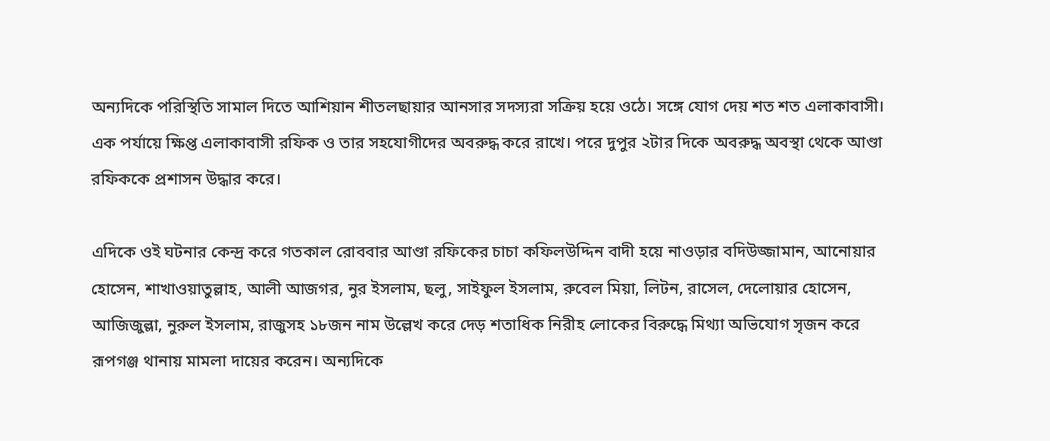অন্যদিকে পরিস্থিতি সামাল দিতে আশিয়ান শীতলছায়ার আনসার সদস্যরা সক্রিয় হয়ে ওঠে। সঙ্গে যোগ দেয় শত শত এলাকাবাসী। এক পর্যায়ে ক্ষিপ্ত এলাকাবাসী রফিক ও তার সহযোগীদের অবরুদ্ধ করে রাখে। পরে দুপুর ২টার দিকে অবরুদ্ধ অবস্থা থেকে আণ্ডা রফিককে প্রশাসন উদ্ধার করে।

এদিকে ওই ঘটনার কেন্দ্র করে গতকাল রোববার আণ্ডা রফিকের চাচা কফিলউদ্দিন বাদী হয়ে নাওড়ার বদিউজ্জামান, আনোয়ার হোসেন, শাখাওয়াতুল্লাহ, আলী আজগর, নুর ইসলাম, ছলু, সাইফুল ইসলাম, রুবেল মিয়া, লিটন, রাসেল, দেলোয়ার হোসেন, আজিজুল্লা, নুরুল ইসলাম, রাজুসহ ১৮জন নাম উল্লেখ করে দেড় শতাধিক নিরীহ লোকের বিরুদ্ধে মিথ্যা অভিযোগ সৃজন করে রূপগঞ্জ থানায় মামলা দায়ের করেন। অন্যদিকে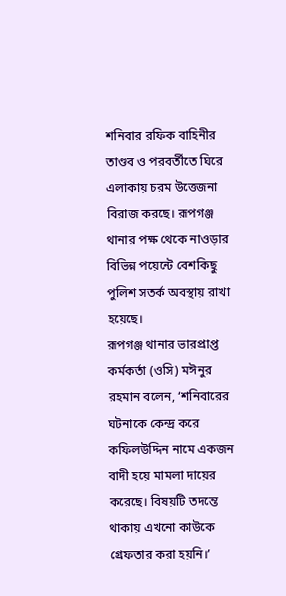শনিবার রফিক বাহিনীর তাণ্ডব ও পরবর্তীতে ঘিরে এলাকায় চরম উত্তেজনা বিরাজ করছে। রূপগঞ্জ থানার পক্ষ থেকে নাওড়ার বিভিন্ন পয়েন্টে বেশকিছু পুলিশ সতর্ক অবস্থায় রাখা হয়েছে।
রূপগঞ্জ থানার ভারপ্রাপ্ত কর্মকর্তা (ওসি) মঈনুর রহমান বলেন, ‘শনিবারের ঘটনাকে কেন্দ্র করে কফিলউদ্দিন নামে একজন বাদী হয়ে মামলা দায়ের করেছে। বিষয়টি তদন্তে থাকায় এখনো কাউকে গ্রেফতার করা হয়নি।’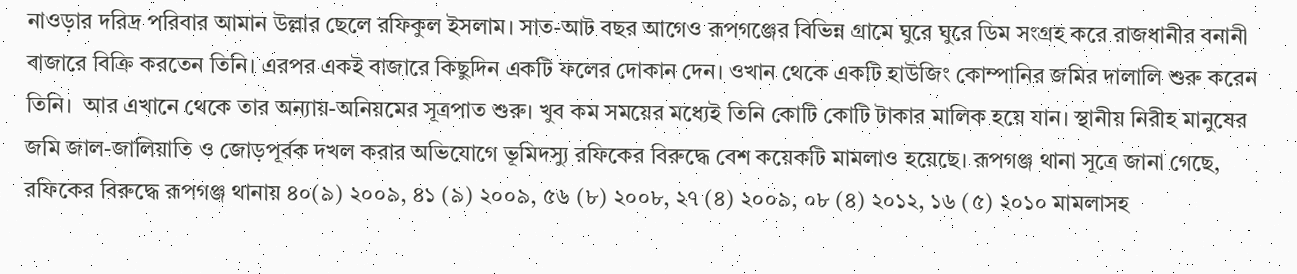নাওড়ার দরিদ্র পরিবার আমান উল্লার ছেলে রফিকুল ইসলাম। সাত-আট বছর আগেও রূপগঞ্জের বিভিন্ন গ্রামে ঘুরে ঘুরে ডিম সংগ্রহ করে রাজধানীর বনানী বাজারে বিক্রি করতেন তিনি। এরপর একই বাজারে কিছুদিন একটি ফলের দোকান দেন। ওখান থেকে একটি হাউজিং কোম্পানির জমির দালালি শুরু করেন তিনি।  আর এখানে থেকে তার অন্যায়-অনিয়মের সূত্রপাত শুরু। খুব কম সময়ের মধ্যেই তিনি কোটি কোটি টাকার মালিক হয়ে যান। স্থানীয় নিরীহ মানুষের জমি জাল-জালিয়াতি ও জোড়পূর্বক দখল করার অভিযোগে ভূমিদস্যু রফিকের বিরুদ্ধে বেশ কয়েকটি মামলাও হয়েছে। রূপগঞ্জ থানা সূত্রে জানা গেছে, রফিকের বিরুদ্ধে রূপগঞ্জ থানায় ৪০(৯) ২০০৯, ৪১ (৯) ২০০৯, ৫৬ (৮) ২০০৮, ২৭ (৪) ২০০৯, ০৮ (৪) ২০১২, ১৬ (৫) ২০১০ মামলাসহ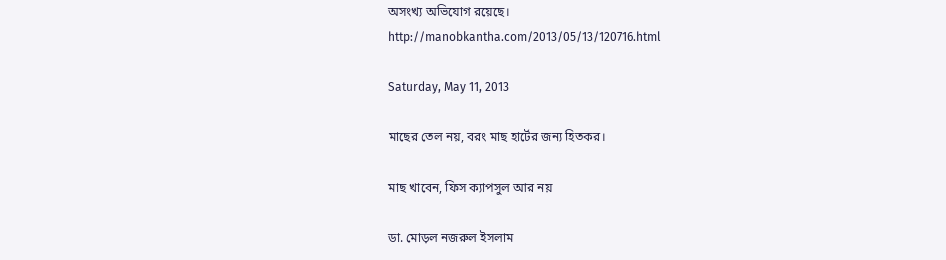অসংখ্য অভিযোগ রয়েছে।
http://manobkantha.com/2013/05/13/120716.html

Saturday, May 11, 2013

মাছের তেল নয়, বরং মাছ হার্টের জন্য হিতকর।

মাছ খাবেন, ফিস ক্যাপসুল আর নয়

ডা. মোড়ল নজরুল ইসলাম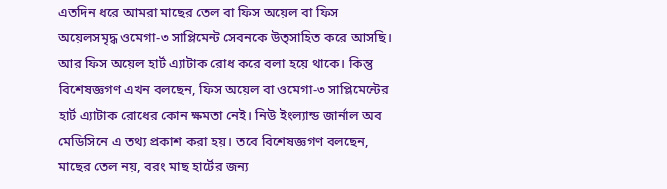এতদিন ধরে আমরা মাছের তেল বা ফিস অয়েল বা ফিস অয়েলসমৃদ্ধ ওমেগা-৩ সাপ্লিমেন্ট সেবনকে উত্সাহিত করে আসছি। আর ফিস অয়েল হার্ট এ্যাটাক রোধ করে বলা হয়ে থাকে। কিন্তু বিশেষজ্ঞগণ এখন বলছেন, ফিস অয়েল বা ওমেগা-৩ সাপ্লিমেন্টের হার্ট এ্যাটাক রোধের কোন ক্ষমতা নেই। নিউ ইংল্যান্ড জার্নাল অব মেডিসিনে এ তথ্য প্রকাশ করা হয়। তবে বিশেষজ্ঞগণ বলছেন, মাছের তেল নয়, বরং মাছ হার্টের জন্য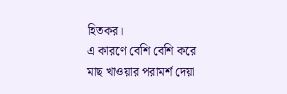হিতকর।
এ কারণে বেশি বেশি করে মাছ খাওয়ার পরামর্শ দেয়া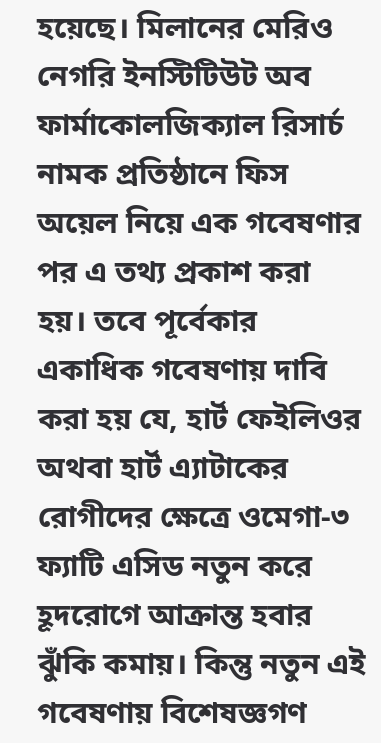হয়েছে। মিলানের মেরিও নেগরি ইনস্টিটিউট অব ফার্মাকোলজিক্যাল রিসার্চ নামক প্রতিষ্ঠানে ফিস অয়েল নিয়ে এক গবেষণার পর এ তথ্য প্রকাশ করা হয়। তবে পূর্বেকার একাধিক গবেষণায় দাবি করা হয় যে, হার্ট ফেইলিওর অথবা হার্ট এ্যাটাকের রোগীদের ক্ষেত্রে ওমেগা-৩ ফ্যাটি এসিড নতুন করে হূদরোগে আক্রান্ত হবার ঝুঁকি কমায়। কিন্তু নতুন এই গবেষণায় বিশেষজ্ঞগণ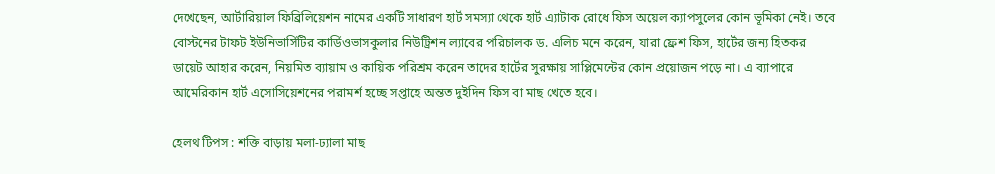দেখেছেন, আর্টারিয়াল ফিব্রিলিয়েশন নামের একটি সাধারণ হার্ট সমস্যা থেকে হার্ট এ্যাটাক রোধে ফিস অয়েল ক্যাপসুলের কোন ভূমিকা নেই। তবে বোস্টনের টাফট ইউনিভার্সিটির কার্ডিওভাসকুলার নিউট্রিশন ল্যাবের পরিচালক ড. এলিচ মনে করেন, যারা ফ্রেশ ফিস, হার্টের জন্য হিতকর ডায়েট আহার করেন, নিয়মিত ব্যায়াম ও কায়িক পরিশ্রম করেন তাদের হার্টের সুরক্ষায় সাপ্লিমেন্টের কোন প্রয়োজন পড়ে না। এ ব্যাপারে আমেরিকান হার্ট এসোসিয়েশনের পরামর্শ হচ্ছে সপ্তাহে অন্তত দুইদিন ফিস বা মাছ খেতে হবে।

হেলথ টিপস : শক্তি বাড়ায় মলা-ঢ্যালা মাছ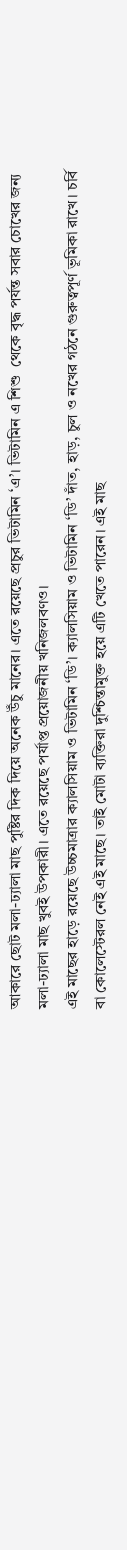আকারে ছোট মলা-ঢ্যালা মাছ পুষ্টির দিক দিয়ে অনেক উঁচু মানের। এতে রয়েছে প্রচুর ভিটামিন ‘এ’। ভিটামিন এ শিশু  থেকে বৃদ্ধ পর্যন্ত সবার চোখের জন্য মলা-ঢ্যালা মাছ খুবই উপকারী। এতে রয়েছে পর্যাপ্ত প্রয়োজনীয় খনিজলবণও।
এই মাছের হাড়ে রয়েছে উচ্চমাত্রার ক্যালসিয়াম ও ভিটামিন ‘ডি’। ক্যালসিয়াম ও ভিটামিন ‘ডি’ দাঁত, হাড়, চুল ও নখের গঠনে গুরুত্বপূর্ণ ভূমিকা রাখে। চর্বি বা কোলেস্টেরল নেই এই মাছে। তাই মোটা ব্যক্তিরা দুশ্চিন্তামুক্ত হয়ে এটি খেতে পারেন। এই মাছ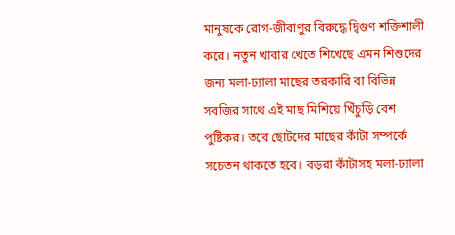মানুষকে রোগ-জীবাণুর বিরুদ্ধে দ্বিগুণ শক্তিশালী করে। নতুন খাবার খেতে শিখেছে এমন শিশুদের জন্য মলা-ঢ্যালা মাছের তরকারি বা বিভিন্ন সবজির সাথে এই মাছ মিশিয়ে খিঁচুড়ি বেশ পুষ্টিকর। তবে ছোটদের মাছের কাঁটা সম্পর্কে সচেতন থাকতে হবে। বড়রা কাঁটাসহ মলা-ঢ্যালা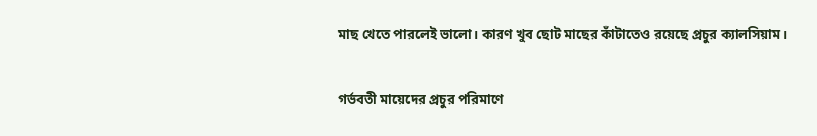মাছ খেতে পারলেই ভালো। কারণ খুব ছোট মাছের কাঁটাতেও রয়েছে প্রচুর ক্যালসিয়াম।

গর্ভবতী মায়েদের প্রচুর পরিমাণে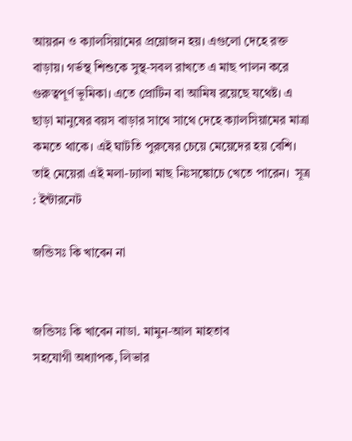আয়রন ও ক্যালসিয়ামের প্রয়োজন হয়। এগুলো দেহে রক্ত বাড়ায়। গর্ভস্থ শিশুকে সুস্থ-সবল রাখতে এ মাছ পালন করে গুরুত্বপূর্ণ ভূমিকা। এতে প্রোটিন বা আমিষ রয়েছে যথেষ্ট। এ ছাড়া মানুষের বয়স বাড়ার সাথে সাথে দেহে ক্যালসিয়ামের মাত্রা কমতে থাকে। এই ঘাটতি পুরুষের চেয়ে মেয়েদের হয় বেশি। তাই মেয়েরা এই মলা-ঢ্যালা মাছ নিঃসঙ্কোচে খেতে পারেন।  সূত্র : ইন্টারনেট

জন্ডিসঃ কি খাবেন না


জন্ডিসঃ কি খাবেন নাডা. মামুন-আল মাহতাব
সহযোগী অধ্যাপক, লিভার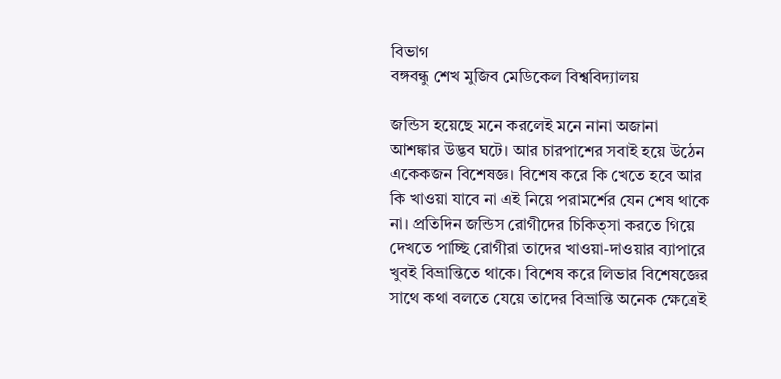বিভাগ
বঙ্গবন্ধু শেখ মুজিব মেডিকেল বিশ্ববিদ্যালয়

জন্ডিস হয়েছে মনে করলেই মনে নানা অজানা আশঙ্কার উদ্ভব ঘটে। আর চারপাশের সবাই হয়ে উঠেন একেকজন বিশেষজ্ঞ। বিশেষ করে কি খেতে হবে আর কি খাওয়া যাবে না এই নিয়ে পরামর্শের যেন শেষ থাকে না। প্রতিদিন জন্ডিস রোগীদের চিকিত্সা করতে গিয়ে দেখতে পাচ্ছি রোগীরা তাদের খাওয়া-দাওয়ার ব্যাপারে খুবই বিভ্রান্তিতে থাকে। বিশেষ করে লিভার বিশেষজ্ঞের সাথে কথা বলতে যেয়ে তাদের বিভ্রান্তি অনেক ক্ষেত্রেই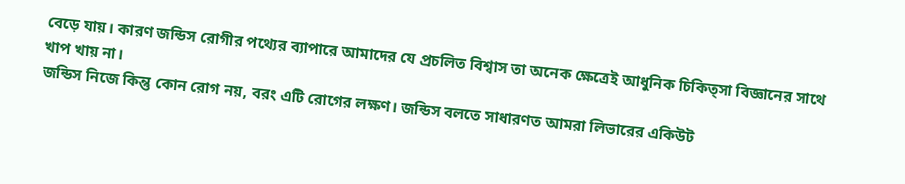বেড়ে যায়। কারণ জন্ডিস রোগীর পথ্যের ব্যাপারে আমাদের যে প্রচলিত বিশ্বাস তা অনেক ক্ষেত্রেই আধুনিক চিকিত্সা বিজ্ঞানের সাথে খাপ খায় না।
জন্ডিস নিজে কিন্তু কোন রোগ নয়, বরং এটি রোগের লক্ষণ। জন্ডিস বলতে সাধারণত আমরা লিভারের একিউট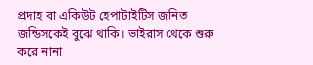প্রদাহ বা একিউট হেপাটাইটিস জনিত জন্ডিসকেই বুঝে থাকি। ভাইরাস থেকে শুরু করে নানা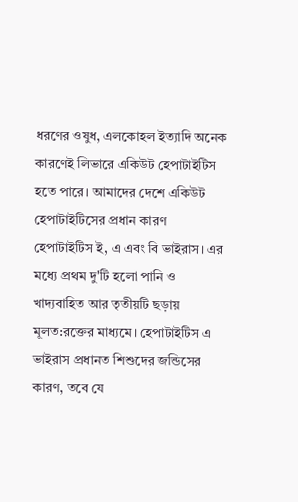ধরণের ওষুধ, এলকোহল ইত্যাদি অনেক কারণেই লিভারে একিউট হেপাটাইটিস হতে পারে। আমাদের দেশে একিউট হেপাটাইটিসের প্রধান কারণ হেপাটাইটিস ই, এ এবং বি ভাইরাস। এর মধ্যে প্রথম দু'টি হলো পানি ও খাদ্যবাহিত আর তৃতীয়টি ছড়ায় মূলত:রক্তের মাধ্যমে। হেপাটাইটিস এ ভাইরাস প্রধানত শিশুদের জন্ডিসের কারণ, তবে যে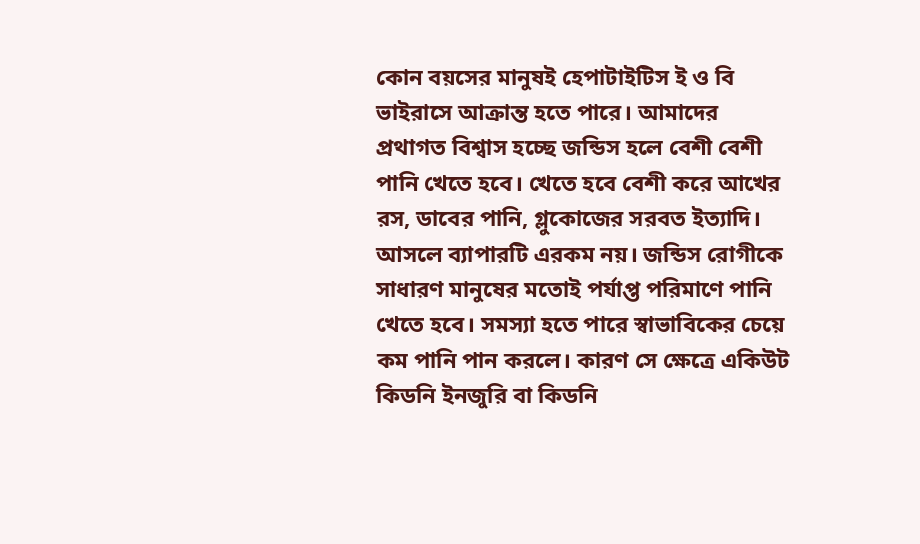কোন বয়সের মানুষই হেপাটাইটিস ই ও বি ভাইরাসে আক্রান্ত হতে পারে। আমাদের প্রথাগত বিশ্বাস হচ্ছে জন্ডিস হলে বেশী বেশী পানি খেতে হবে। খেতে হবে বেশী করে আখের রস, ডাবের পানি, গ্লুকোজের সরবত ইত্যাদি। আসলে ব্যাপারটি এরকম নয়। জন্ডিস রোগীকে সাধারণ মানুষের মতোই পর্যাপ্ত পরিমাণে পানি খেতে হবে। সমস্যা হতে পারে স্বাভাবিকের চেয়ে কম পানি পান করলে। কারণ সে ক্ষেত্রে একিউট কিডনি ইনজুরি বা কিডনি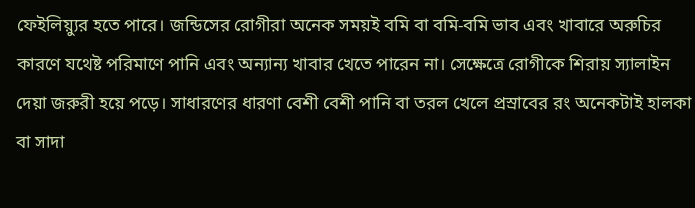ফেইলিয়্যুর হতে পারে। জন্ডিসের রোগীরা অনেক সময়ই বমি বা বমি-বমি ভাব এবং খাবারে অরুচির কারণে যথেষ্ট পরিমাণে পানি এবং অন্যান্য খাবার খেতে পারেন না। সেক্ষেত্রে রোগীকে শিরায় স্যালাইন দেয়া জরুরী হয়ে পড়ে। সাধারণের ধারণা বেশী বেশী পানি বা তরল খেলে প্রস্রাবের রং অনেকটাই হালকা বা সাদা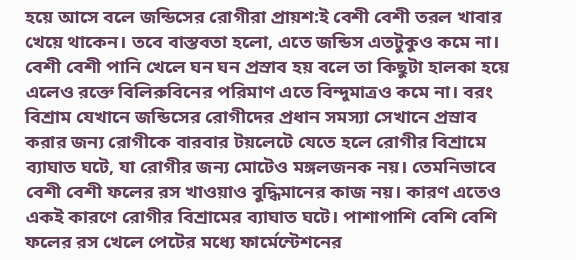হয়ে আসে বলে জন্ডিসের রোগীরা প্রায়শ:ই বেশী বেশী তরল খাবার খেয়ে থাকেন। তবে বাস্তবতা হলো, এতে জন্ডিস এতটুকুও কমে না। বেশী বেশী পানি খেলে ঘন ঘন প্রস্রাব হয় বলে তা কিছুটা হালকা হয়ে এলেও রক্তে বিলিরুবিনের পরিমাণ এতে বিন্দুমাত্রও কমে না। বরং বিশ্রাম যেখানে জন্ডিসের রোগীদের প্রধান সমস্যা সেখানে প্রস্রাব করার জন্য রোগীকে বারবার টয়লেটে যেতে হলে রোগীর বিশ্রামে ব্যাঘাত ঘটে, যা রোগীর জন্য মোটেও মঙ্গলজনক নয়। তেমনিভাবে বেশী বেশী ফলের রস খাওয়াও বুদ্ধিমানের কাজ নয়। কারণ এতেও একই কারণে রোগীর বিশ্রামের ব্যাঘাত ঘটে। পাশাপাশি বেশি বেশি ফলের রস খেলে পেটের মধ্যে ফার্মেন্টেশনের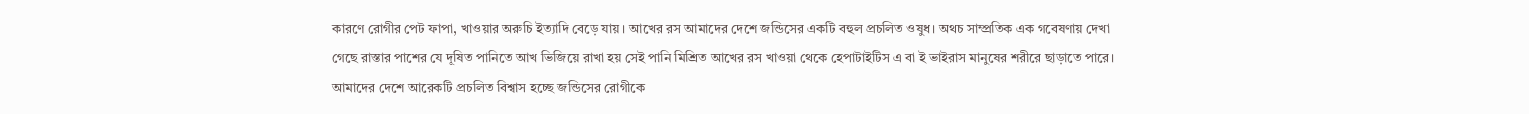কারণে রোগীর পেট ফাপা, খাওয়ার অরুচি ইত্যাদি বেড়ে যায়। আখের রস আমাদের দেশে জন্ডিসের একটি বহুল প্রচলিত ওষুধ। অথচ সাম্প্রতিক এক গবেষণায় দেখা গেছে রাস্তার পাশের যে দূষিত পানিতে আখ ভিজিয়ে রাখা হয় সেই পানি মিশ্রিত আখের রস খাওয়া থেকে হেপাটাইটিস এ বা ই ভাইরাস মানুষের শরীরে ছাড়াতে পারে। আমাদের দেশে আরেকটি প্রচলিত বিশ্বাস হচ্ছে জন্ডিসের রোগীকে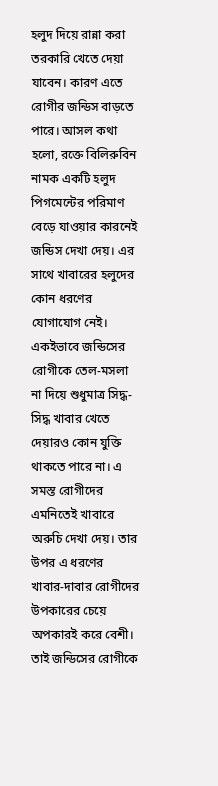হলুদ দিয়ে রান্না করা তরকারি খেতে দেয়া যাবেন। কারণ এতে রোগীর জন্ডিস বাড়তে পারে। আসল কথা হলো, রক্তে বিলিরুবিন নামক একটি হলুদ পিগমেন্টের পরিমাণ বেড়ে যাওয়ার কারনেই জন্ডিস দেখা দেয়। এর সাথে খাবারের হলুদের কোন ধরণের যোগাযোগ নেই। একইভাবে জন্ডিসের রোগীকে তেল-মসলা না দিয়ে শুধুমাত্র সিদ্ধ-সিদ্ধ খাবার খেতে দেয়ারও কোন যুক্তি থাকতে পারে না। এ সমস্ত রোগীদের এমনিতেই খাবারে অরুচি দেখা দেয়। তার উপর এ ধরণের খাবার-দাবার রোগীদের উপকারের চেয়ে অপকারই করে বেশী। তাই জন্ডিসের রোগীকে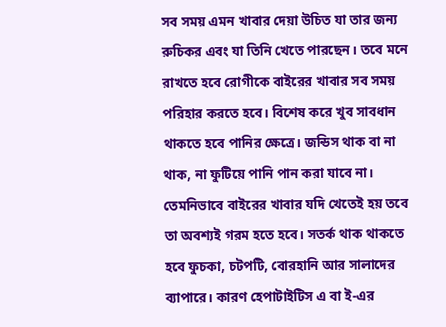সব সময় এমন খাবার দেয়া উচিত যা তার জন্য রুচিকর এবং যা তিনি খেতে পারছেন। তবে মনে রাখতে হবে রোগীকে বাইরের খাবার সব সময় পরিহার করতে হবে। বিশেষ করে খুব সাবধান থাকতে হবে পানির ক্ষেত্রে। জন্ডিস থাক বা না থাক, না ফুটিয়ে পানি পান করা যাবে না।
তেমনিভাবে বাইরের খাবার যদি খেতেই হয় তবে তা অবশ্যই গরম হতে হবে। সতর্ক থাক থাকতে হবে ফুচকা, চটপটি, বোরহানি আর সালাদের ব্যাপারে। কারণ হেপাটাইটিস এ বা ই-এর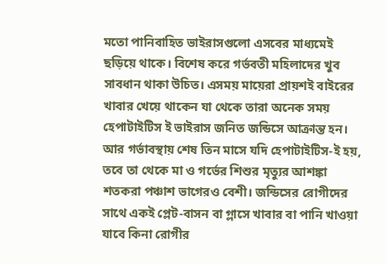মতো পানিবাহিত ভাইরাসগুলো এসবের মাধ্যমেই ছড়িয়ে থাকে। বিশেষ করে গর্ভবতী মহিলাদের খুব সাবধান থাকা উচিত। এসময় মায়েরা প্রায়শই বাইরের খাবার খেয়ে থাকেন যা থেকে তারা অনেক সময় হেপাটাইটিস ই ভাইরাস জনিত জন্ডিসে আক্রান্ত হন। আর গর্ভাবস্থায় শেষ তিন মাসে যদি হেপাটাইটিস-ই হয়, তবে তা থেকে মা ও গর্ভের শিশুর মৃত্যুর আশঙ্কা শতকরা পঞ্চাশ ভাগেরও বেশী। জন্ডিসের রোগীদের সাথে একই প্লেট-বাসন বা গ্লাসে খাবার বা পানি খাওয়া যাবে কিনা রোগীর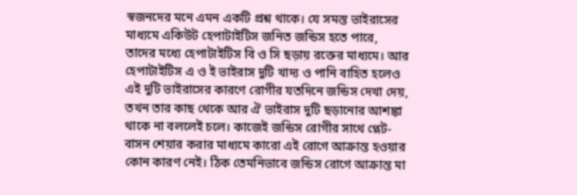স্বজনদের মনে এমন একটি প্রশ্ন থাকে। যে সমস্ত ভাইরাসের মাধ্যমে একিউট হেপাটাইটিস জনিত জন্ডিস হতে পারে, তাদের মধ্যে হেপাটাইটিস বি ও সি ছড়ায় রক্তের মাধ্যমে। আর হেপাটাইটিস এ ও ই ভাইরাস দুটি খাদ্য ও পানি বাহিত হলেও এই দুটি ভাইরাসের কারণে রোগীর যতদিনে জন্ডিস দেখা দেয়, তখন তার কাছ থেকে আর ঐ ভাইরাস দুটি ছড়ানোর আশঙ্কা থাকে না বললেই চলে। কাজেই জন্ডিস রোগীর সাথে প্লেট-বাসন শেয়ার করার মাধ্যমে কারো এই রোগে আক্রান্ত হওয়ার কোন কারণ নেই। ঠিক তেমনিভাবে জন্ডিস রোগে আক্রান্ত মা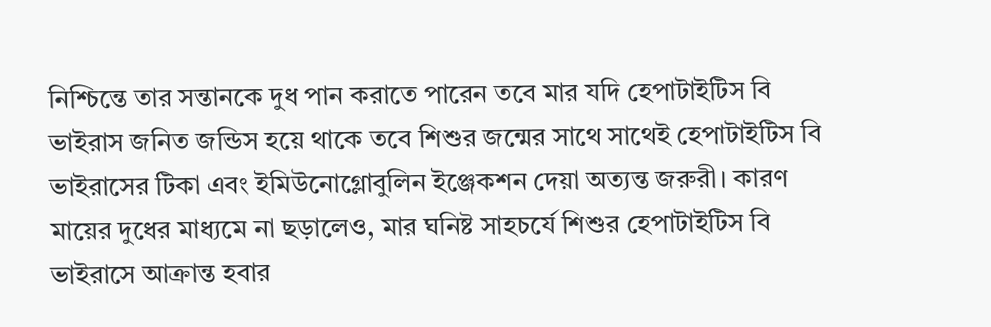নিশ্চিন্তে তার সন্তানকে দুধ পান করাতে পারেন তবে মার যদি হেপাটাইটিস বি ভাইরাস জনিত জন্ডিস হয়ে থাকে তবে শিশুর জন্মের সাথে সাথেই হেপাটাইটিস বি ভাইরাসের টিকা এবং ইমিউনোগ্লোবুলিন ইঞ্জেকশন দেয়া অত্যন্ত জরুরী। কারণ মায়ের দুধের মাধ্যমে না ছড়ালেও, মার ঘনিষ্ট সাহচর্যে শিশুর হেপাটাইটিস বি ভাইরাসে আক্রান্ত হবার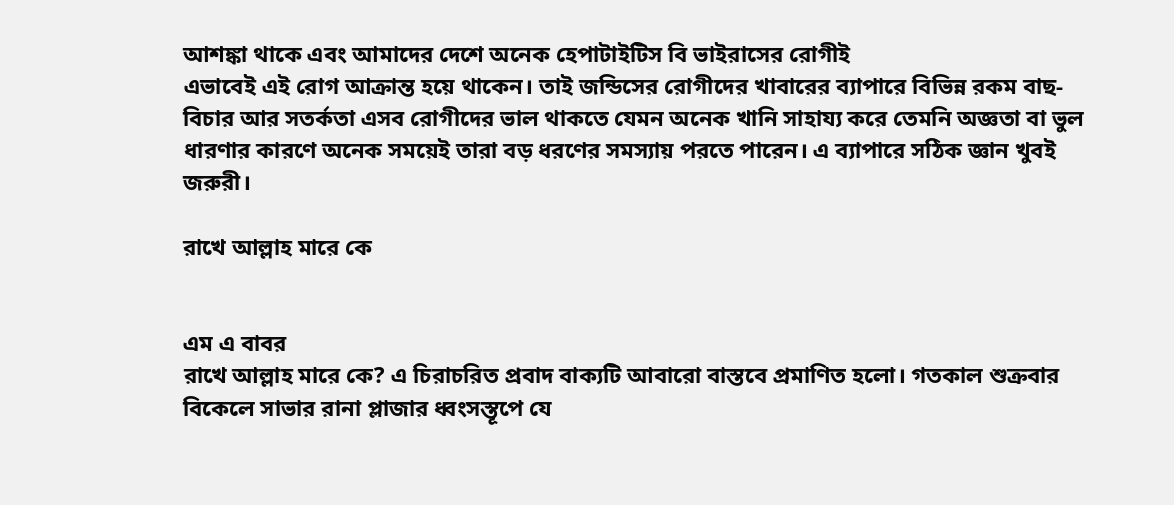আশঙ্কা থাকে এবং আমাদের দেশে অনেক হেপাটাইটিস বি ভাইরাসের রোগীই
এভাবেই এই রোগ আক্রান্ত হয়ে থাকেন। তাই জন্ডিসের রোগীদের খাবারের ব্যাপারে বিভিন্ন রকম বাছ-বিচার আর সতর্কতা এসব রোগীদের ভাল থাকতে যেমন অনেক খানি সাহায্য করে তেমনি অজ্ঞতা বা ভুল ধারণার কারণে অনেক সময়েই তারা বড় ধরণের সমস্যায় পরতে পারেন। এ ব্যাপারে সঠিক জ্ঞান খুবই জরুরী।

রাখে আল্লাহ মারে কে


এম এ বাবর
রাখে আল্লাহ মারে কে? এ চিরাচরিত প্রবাদ বাক্যটি আবারো বাস্তবে প্রমাণিত হলো। গতকাল শুক্রবার বিকেলে সাভার রানা প্লাজার ধ্বংসস্তূপে যে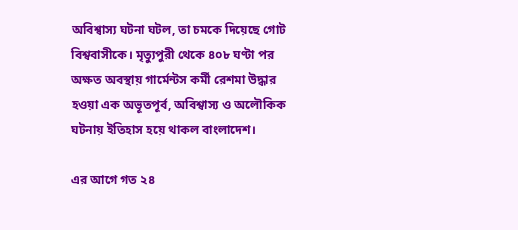অবিশ্বাস্য ঘটনা ঘটল, তা চমকে দিয়েছে গোট বিশ্ববাসীকে। মৃত্যুপুরী থেকে ৪০৮ ঘণ্টা পর অক্ষত অবস্থায় গার্মেন্টস কর্মী রেশমা উদ্ধার হওয়া এক অভূতপূর্ব, অবিশ্বাস্য ও অলৌকিক ঘটনায় ইতিহাস হয়ে থাকল বাংলাদেশ।

এর আগে গত ২৪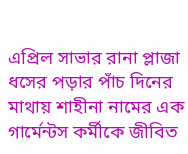এপ্রিল সাভার রানা প্লাজা ধসের পড়ার পাঁচ দিনের মাথায় শাহীনা নামের এক গার্মেন্টস কর্মীকে জীবিত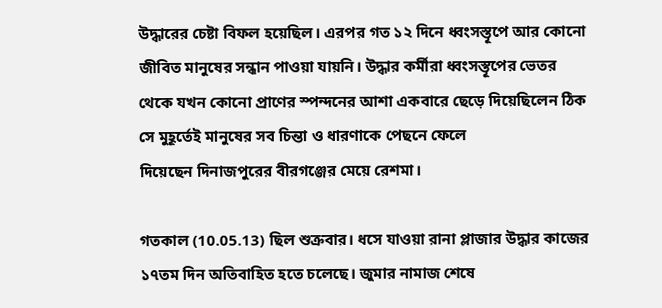উদ্ধারের চেষ্টা বিফল হয়েছিল। এরপর গত ১২ দিনে ধ্বংসস্তূপে আর কোনো জীবিত মানুষের সন্ধান পাওয়া যায়নি। উদ্ধার কর্মীরা ধ্বংসস্তূপের ভেতর থেকে যখন কোনো প্রাণের স্পন্দনের আশা একবারে ছেড়ে দিয়েছিলেন ঠিক সে মুহূর্তেই মানুষের সব চিন্তা ও ধারণাকে পেছনে ফেলে
দিয়েছেন দিনাজপুরের বীরগঞ্জের মেয়ে রেশমা।

গতকাল (10.05.13) ছিল শুক্রবার। ধসে যাওয়া রানা প্লাজার উদ্ধার কাজের ১৭তম দিন অতিবাহিত হতে চলেছে। জুমার নামাজ শেষে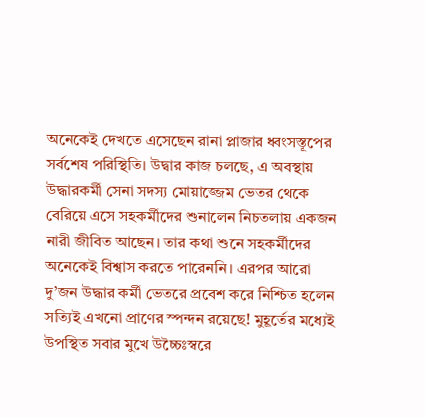অনেকেই দেখতে এসেছেন রানা প্লাজার ধ্বংসস্তূপের সর্বশেষ পরিস্থিতি। উদ্বার কাজ চলছে, এ অবস্থায় উদ্ধারকর্মী সেনা সদস্য মোয়াজ্জেম ভেতর থেকে বেরিয়ে এসে সহকর্মীদের শুনালেন নিচতলায় একজন নারী জীবিত আছেন। তার কথা শুনে সহকর্মীদের অনেকেই বিশ্বাস করতে পারেননি। এরপর আরো দু’জন উদ্ধার কর্মী ভেতরে প্রবেশ করে নিশ্চিত হলেন সত্যিই এখনো প্রাণের স্পন্দন রয়েছে! মুহূর্তের মধ্যেই উপস্থিত সবার মুখে উচ্চৈঃস্বরে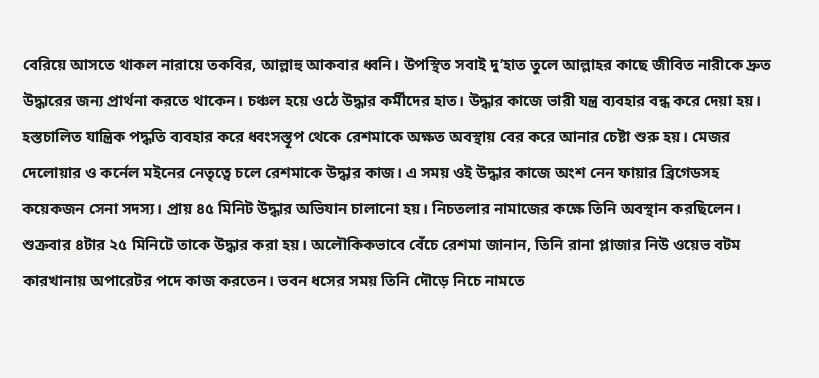বেরিয়ে আসতে থাকল নারায়ে তকবির, আল্লাহু আকবার ধ্বনি। উপস্থিত সবাই দু’হাত তুলে আল্লাহর কাছে জীবিত নারীকে দ্রুত উদ্ধারের জন্য প্রার্থনা করতে থাকেন। চঞ্চল হয়ে ওঠে উদ্ধার কর্মীদের হাত। উদ্ধার কাজে ভারী যন্ত্র ব্যবহার বন্ধ করে দেয়া হয়। হস্তচালিত যান্ত্রিক পদ্ধতি ব্যবহার করে ধ্বংসস্তূপ থেকে রেশমাকে অক্ষত অবস্থায় বের করে আনার চেষ্টা শুরু হয়। মেজর দেলোয়ার ও কর্নেল মইনের নেতৃত্বে চলে রেশমাকে উদ্ধার কাজ। এ সময় ওই উদ্ধার কাজে অংশ নেন ফায়ার ব্রিগেডসহ কয়েকজন সেনা সদস্য। প্রায় ৪৫ মিনিট উদ্ধার অভিযান চালানো হয়। নিচতলার নামাজের কক্ষে তিনি অবস্থান করছিলেন। শুক্রবার ৪টার ২৫ মিনিটে তাকে উদ্ধার করা হয়। অলৌকিকভাবে বেঁচে রেশমা জানান, তিনি রানা প্লাজার নিউ ওয়েভ বটম কারখানায় অপারেটর পদে কাজ করতেন। ভবন ধসের সময় তিনি দৌড়ে নিচে নামতে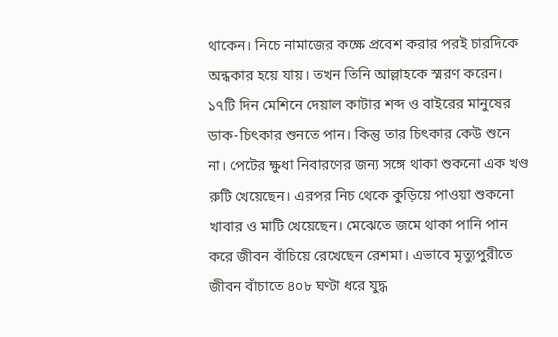থাকেন। নিচে নামাজের কক্ষে প্রবেশ করার পরই চারদিকে অন্ধকার হয়ে যায়। তখন তিনি আল্লাহকে স্মরণ করেন। ১৭টি দিন মেশিনে দেয়াল কাটার শব্দ ও বাইরের মানুষের ডাক-চিৎকার শুনতে পান। কিন্তু তার চিৎকার কেউ শুনে না। পেটের ক্ষুধা নিবারণের জন্য সঙ্গে থাকা শুকনো এক খণ্ড রুটি খেয়েছেন। এরপর নিচ থেকে কুড়িয়ে পাওয়া শুকনো খাবার ও মাটি খেয়েছেন। মেঝেতে জমে থাকা পানি পান করে জীবন বাঁচিয়ে রেখেছেন রেশমা। এভাবে মৃত্যুপুরীতে জীবন বাঁচাতে ৪০৮ ঘণ্টা ধরে যুদ্ধ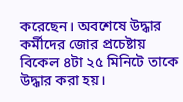করেছেন। অবশেষে উদ্ধার কর্মীদের জোর প্রচেষ্টায়
বিকেল ৪টা ২৫ মিনিটে তাকে উদ্ধার করা হয়।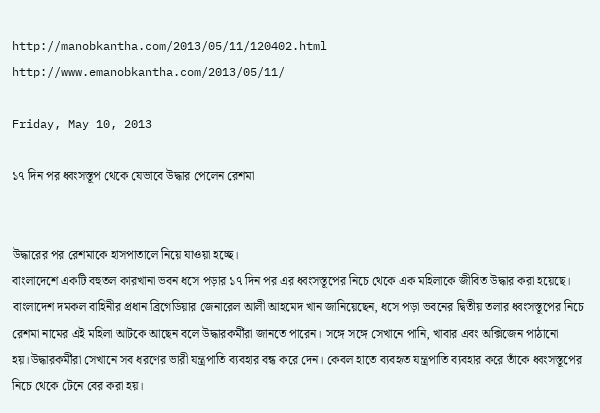http://manobkantha.com/2013/05/11/120402.html
http://www.emanobkantha.com/2013/05/11/

Friday, May 10, 2013

১৭ দিন পর ধ্বংসস্তূপ থেকে যেভাবে উদ্ধার পেলেন রেশমা


উদ্ধারের পর রেশমাকে হাসপাতালে নিয়ে যাওয়া হচ্ছে।
বাংলাদেশে একটি বহুতল কারখানা ভবন ধসে পড়ার ১৭ দিন পর এর ধ্বংসস্তূপের নিচে থেকে এক মহিলাকে জীবিত উদ্ধার করা হয়েছে।
বাংলাদেশ দমকল বাহিনীর প্রধান ব্রিগেডিয়ার জেনারেল আলী আহমেদ খান জানিয়েছেন, ধসে পড়া ভবনের দ্বিতীয় তলার ধ্বংসস্তূপের নিচে রেশমা নামের এই মহিলা আটকে আছেন বলে উদ্ধারকর্মীরা জানতে পারেন। সঙ্গে সঙ্গে সেখানে পানি, খাবার এবং অক্সিজেন পাঠানো হয়।উদ্ধারকর্মীরা সেখানে সব ধরণের ভারী যন্ত্রপাতি ব্যবহার বন্ধ করে দেন। কেবল হাতে ব্যবহৃত যন্ত্রপাতি ব্যবহার করে তাঁকে ধ্বংসস্তূপের নিচে থেকে টেনে বের করা হয়।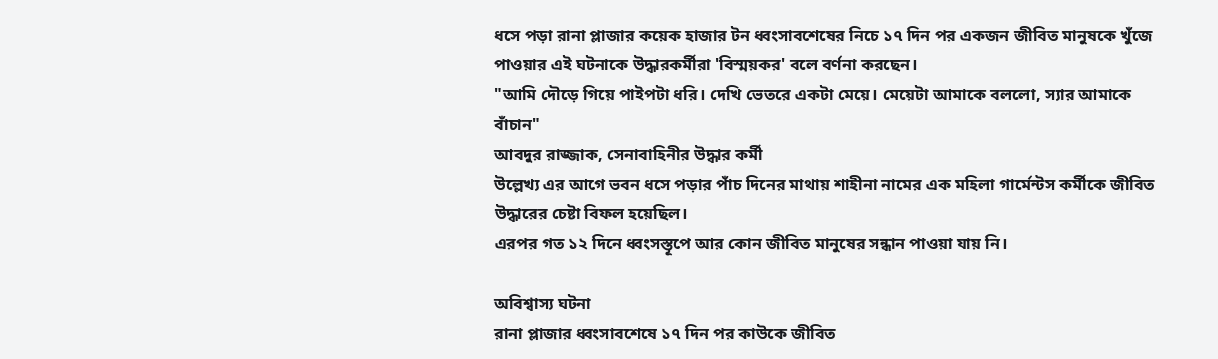ধসে পড়া রানা প্লাজার কয়েক হাজার টন ধ্বংসাবশেষের নিচে ১৭ দিন পর একজন জীবিত মানুষকে খুঁজে পাওয়ার এই ঘটনাকে উদ্ধারকর্মীরা 'বিস্ময়কর' বলে বর্ণনা করছেন।
"আমি দৌড়ে গিয়ে পাইপটা ধরি। দেখি ভেতরে একটা মেয়ে। মেয়েটা আমাকে বললো, স্যার আমাকে বাঁচান"
আবদুর রাজ্জাক, সেনাবাহিনীর উদ্ধার কর্মী
উল্লেখ্য এর আগে ভবন ধসে পড়ার পাঁচ দিনের মাথায় শাহীনা নামের এক মহিলা গার্মেন্টস কর্মীকে জীবিত উদ্ধারের চেষ্টা বিফল হয়েছিল।
এরপর গত ১২ দিনে ধ্বংসস্তূপে আর কোন জীবিত মানুষের সন্ধান পাওয়া যায় নি।

অবিশ্বাস্য ঘটনা
রানা প্লাজার ধ্বংসাবশেষে ১৭ দিন পর কাউকে জীবিত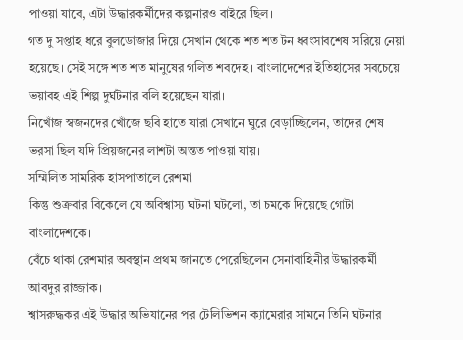পাওয়া যাবে, এটা উদ্ধারকর্মীদের কল্পনারও বাইরে ছিল।
গত দু সপ্তাহ ধরে বুলডোজার দিয়ে সেখান থেকে শত শত টন ধ্বংসাবশেষ সরিয়ে নেয়া হয়েছে। সেই সঙ্গে শত শত মানুষের গলিত শবদেহ। বাংলাদেশের ইতিহাসের সবচেয়ে ভয়াবহ এই শিল্প দুর্ঘটনার বলি হয়েছেন যারা।
নিখোঁজ স্বজনদের খোঁজে ছবি হাতে যারা সেখানে ঘুরে বেড়াচ্ছিলেন, তাদের শেষ ভরসা ছিল যদি প্রিয়জনের লাশটা অন্তত পাওয়া যায়।
সম্মিলিত সামরিক হাসপাতালে রেশমা
কিন্তু শুক্রবার বিকেলে যে অবিশ্বাস্য ঘটনা ঘটলো, তা চমকে দিয়েছে গোটা বাংলাদেশকে।
বেঁচে থাকা রেশমার অবস্থান প্রথম জানতে পেরেছিলেন সেনাবাহিনীর উদ্ধারকর্মী আবদুর রাজ্জাক।
শ্বাসরুদ্ধকর এই উদ্ধার অভিযানের পর টেলিভিশন ক্যামেরার সামনে তিনি ঘটনার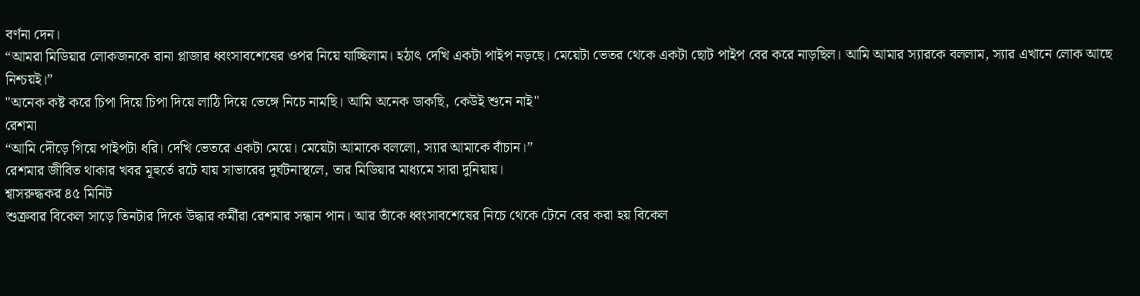বর্ণনা দেন।
“আমরা মিডিয়ার লোকজনকে রানা প্লাজার ধ্বংসাবশেষের ওপর নিয়ে যাচ্ছিলাম। হঠাৎ দেখি একটা পাইপ নড়ছে। মেয়েটা ভেতর থেকে একটা ছোট পাইপ বের করে নাড়ছিল। আমি আমার স্যারকে বললাম, স্যার এখানে লোক আছে নিশ্চয়ই।”
"অনেক কষ্ট করে চিপা দিয়ে চিপা দিয়ে লাঠি দিয়ে ভেঙ্গে নিচে নামছি। আমি অনেক ডাকছি, কেউই শুনে নাই"
রেশমা
“আমি দৌড়ে গিয়ে পাইপটা ধরি। দেখি ভেতরে একটা মেয়ে। মেয়েটা আমাকে বললো, স্যার আমাকে বাঁচান।”
রেশমার জীবিত থাকার খবর মূহুর্তে রটে যায় সাভারের দুর্ঘটনাস্থলে, তার মিডিয়ার মাধ্যমে সারা দুনিয়ায়।
শ্বাসরুদ্ধকর ৪৫ মিনিট
শুক্রবার বিকেল সাড়ে তিনটার দিকে উদ্ধার কর্মীরা রেশমার সন্ধান পান। আর তাঁকে ধ্বংসাবশেষের নিচে থেকে টেনে বের করা হয় বিকেল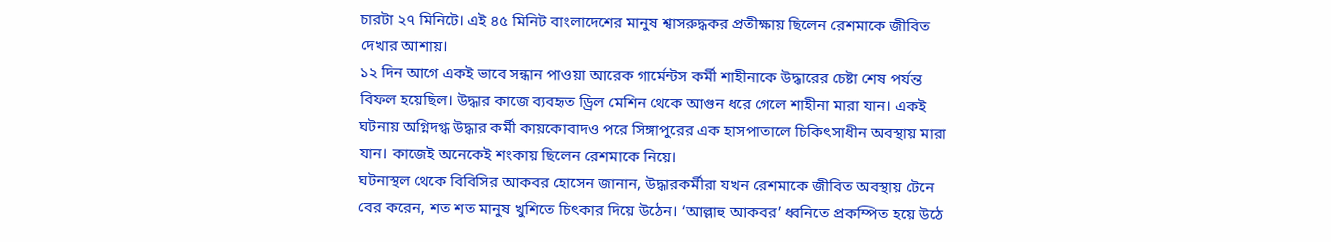চারটা ২৭ মিনিটে। এই ৪৫ মিনিট বাংলাদেশের মানুষ শ্বাসরুদ্ধকর প্রতীক্ষায় ছিলেন রেশমাকে জীবিত দেখার আশায়।
১২ দিন আগে একই ভাবে সন্ধান পাওয়া আরেক গার্মেন্টস কর্মী শাহীনাকে উদ্ধারের চেষ্টা শেষ পর্যন্ত বিফল হয়েছিল। উদ্ধার কাজে ব্যবহৃত ড্রিল মেশিন থেকে আগুন ধরে গেলে শাহীনা মারা যান। একই ঘটনায় অগ্নিদগ্ধ উদ্ধার কর্মী কায়কোবাদও পরে সিঙ্গাপুরের এক হাসপাতালে চিকিৎসাধীন অবস্থায় মারা যান। কাজেই অনেকেই শংকায় ছিলেন রেশমাকে নিয়ে।
ঘটনাস্থল থেকে বিবিসির আকবর হোসেন জানান, উদ্ধারকর্মীরা যখন রেশমাকে জীবিত অবস্থায় টেনে বের করেন, শত শত মানুষ খুশিতে চিৎকার দিয়ে উঠেন। ‘আল্লাহু আকবর’ ধ্বনিতে প্রকম্পিত হয়ে উঠে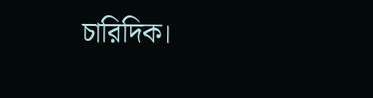চারিদিক।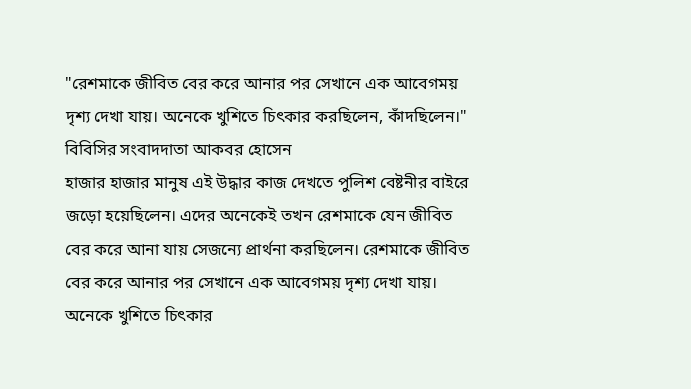"রেশমাকে জীবিত বের করে আনার পর সেখানে এক আবেগময় দৃশ্য দেখা যায়। অনেকে খুশিতে চিৎকার করছিলেন, কাঁদছিলেন।"
বিবিসির সংবাদদাতা আকবর হোসেন
হাজার হাজার মানুষ এই উদ্ধার কাজ দেখতে পুলিশ বেষ্টনীর বাইরে জড়ো হয়েছিলেন। এদের অনেকেই তখন রেশমাকে যেন জীবিত বের করে আনা যায় সেজন্যে প্রার্থনা করছিলেন। রেশমাকে জীবিত বের করে আনার পর সেখানে এক আবেগময় দৃশ্য দেখা যায়। অনেকে খুশিতে চিৎকার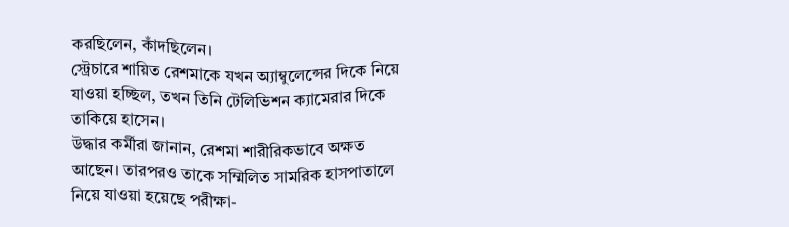করছিলেন, কাঁদছিলেন।
স্ট্রেচারে শায়িত রেশমাকে যখন অ্যাম্বুলেন্সের দিকে নিয়ে যাওয়া হচ্ছিল, তখন তিনি টেলিভিশন ক্যামেরার দিকে তাকিয়ে হাসেন।
উদ্ধার কর্মীরা জানান, রেশমা শারীরিকভাবে অক্ষত আছেন। তারপরও তাকে সম্মিলিত সামরিক হাসপাতালে নিয়ে যাওয়া হয়েছে পরীক্ষা-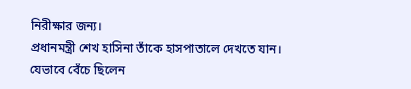নিরীক্ষার জন্য।
প্রধানমন্ত্রী শেখ হাসিনা তাঁকে হাসপাতালে দেখতে যান।
যেভাবে বেঁচে ছিলেন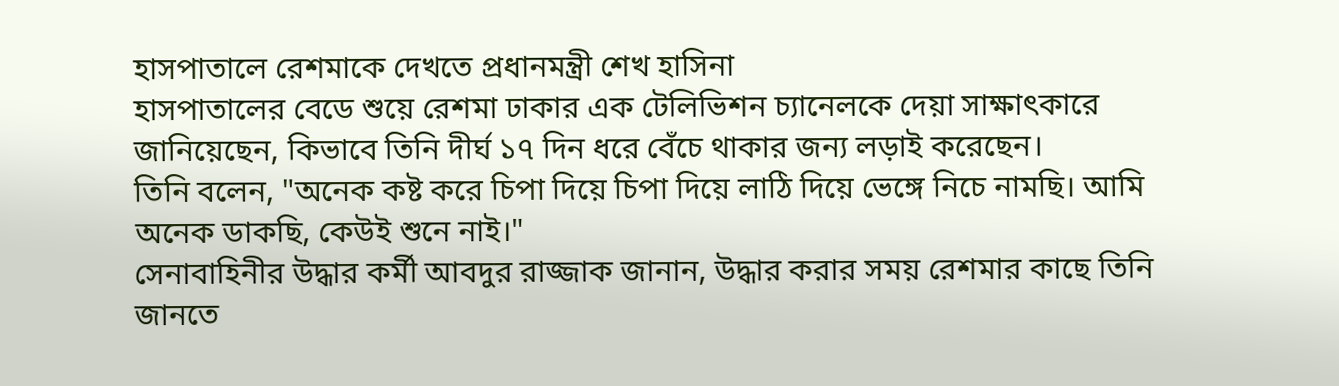হাসপাতালে রেশমাকে দেখতে প্রধানমন্ত্রী শেখ হাসিনা
হাসপাতালের বেডে শুয়ে রেশমা ঢাকার এক টেলিভিশন চ্যানেলকে দেয়া সাক্ষাৎকারে জানিয়েছেন, কিভাবে তিনি দীর্ঘ ১৭ দিন ধরে বেঁচে থাকার জন্য লড়াই করেছেন।
তিনি বলেন, "অনেক কষ্ট করে চিপা দিয়ে চিপা দিয়ে লাঠি দিয়ে ভেঙ্গে নিচে নামছি। আমি অনেক ডাকছি, কেউই শুনে নাই।"
সেনাবাহিনীর উদ্ধার কর্মী আবদুর রাজ্জাক জানান, উদ্ধার করার সময় রেশমার কাছে তিনি জানতে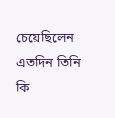চেয়েছিলেন এতদিন তিনি কি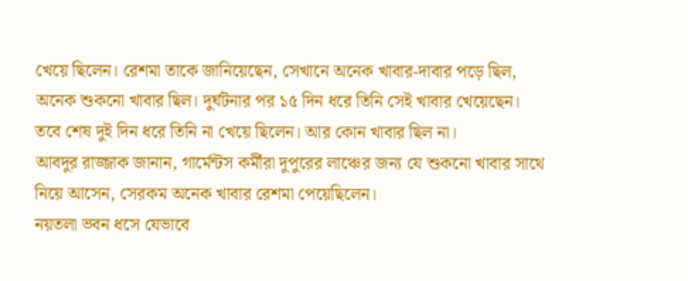খেয়ে ছিলেন। রেশমা তাকে জানিয়েছেন, সেখানে অনেক খাবার-দাবার পড়ে ছিল, অনেক শুকনো খাবার ছিল। দুর্ঘটনার পর ১৫ দিন ধরে তিনি সেই খাবার খেয়েছেন। তবে শেষ দুই দিন ধরে তিনি না খেয়ে ছিলেন। আর কোন খাবার ছিল না।
আবদুর রাজ্জাক জানান, গার্মেন্টস কর্মীরা দুপুরের লাঞ্চের জন্য যে শুকনো খাবার সাথে নিয়ে আসেন, সেরকম অনেক খাবার রেশমা পেয়েছিলেন।
নয়তলা ভবন ধসে যেভাবে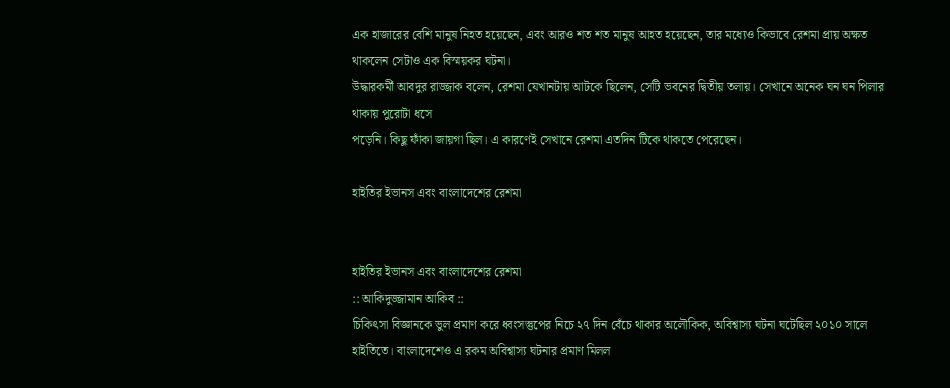এক হাজারের বেশি মানুষ নিহত হয়েছেন, এবং আরও শত শত মানুষ আহত হয়েছেন, তার মধ্যেও কিভাবে রেশমা প্রায় অক্ষত থাকলেন সেটাও এক বিস্ময়কর ঘটনা।
উদ্ধারকর্মী আবদুর রাজ্জাক বলেন, রেশমা যেখানটায় আটকে ছিলেন, সেটি ভবনের দ্বিতীয় তলায়। সেখানে অনেক ঘন ঘন পিলার থাকায় পুরোটা ধসে
পড়েনি। কিছু ফাঁকা জায়গা ছিল। এ কারণেই সেখানে রেশমা এতদিন টিকে থাকতে পেরেছেন।

হাইতির ইভানস এবং বাংলাদেশের রেশমা


হাইতির ইভানস এবং বাংলাদেশের রেশমা
:: আকিদুজ্জামান আকিব ::
চিকিৎসা বিজ্ঞানকে ভুল প্রমাণ করে ধ্বংসস্তুপের নিচে ২৭ দিন বেঁচে থাকার অলৌকিক, অবিশ্বাস্য ঘটনা ঘটেছিল ২০১০ সালে হাইতিতে। বাংলাদেশেও এ রকম অবিশ্বাস্য ঘটনার প্রমাণ মিলল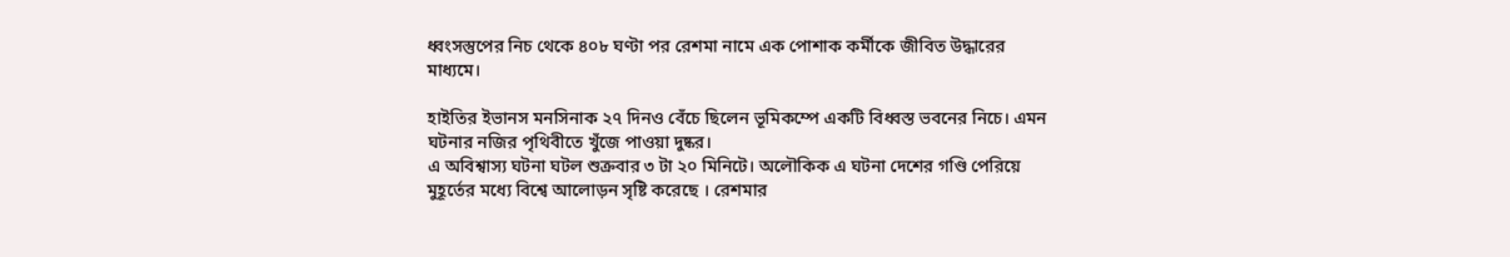ধ্বংসস্তুপের নিচ থেকে ৪০৮ ঘণ্টা পর রেশমা নামে এক পোশাক কর্মীকে জীবিত উদ্ধারের মাধ্যমে।

হাইতির ইভানস মনসিনাক ২৭ দিনও বেঁচে ছিলেন ভূমিকম্পে একটি বিধ্বস্ত ভবনের নিচে। এমন ঘটনার নজির পৃথিবীতে খুঁজে পাওয়া দুষ্কর।
এ অবিশ্বাস্য ঘটনা ঘটল শুক্রবার ৩ টা ২০ মিনিটে। অলৌকিক এ ঘটনা দেশের গণ্ডি পেরিয়ে মুহূর্তের মধ্যে বিশ্বে আলোড়ন সৃষ্টি করেছে । রেশমার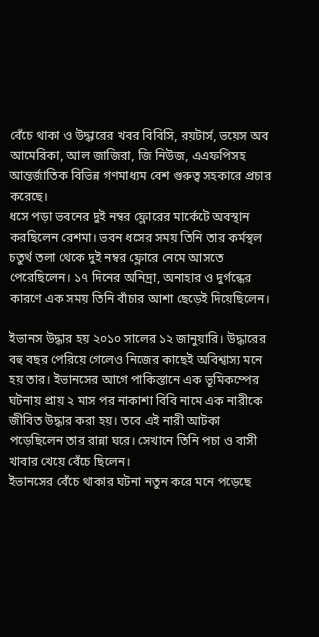বেঁচে থাকা ও উদ্ধারের খবর বিবিসি, রয়টার্স, ভয়েস অব আমেরিকা, আল জাজিরা, জি নিউজ, এএফপিসহ আন্তর্জাতিক বিভিন্ন গণমাধ্যম বেশ গুরুত্ব সহকারে প্রচার করেছে।
ধসে পড়া ভবনের দুই নম্বর ফ্লোরের মার্কেটে অবস্থান করছিলেন রেশমা। ভবন ধসের সময় তিনি তার কর্মস্থল চতুর্থ তলা থেকে দুই নম্বর ফ্লোরে নেমে আসতে পেরেছিলেন। ১৭ দিনের অনিদ্রা, অনাহার ও দুর্গন্ধের কারণে এক সময় তিনি বাঁচার আশা ছেড়েই দিয়েছিলেন।

ইভানস উদ্ধার হয় ২০১০ সালের ১২ জানুয়ারি। উদ্ধারের বহু বছর পেরিয়ে গেলেও নিজের কাছেই অবিশ্বাস্য মনে হয় তার। ইভানসের আগে পাকিস্তানে এক ভূমিকম্পের ঘটনায় প্রায় ২ মাস পর নাকাশা বিবি নামে এক নারীকে জীবিত উদ্ধার করা হয়। তবে এই নারী আটকা পড়েছিলেন তার রান্না ঘরে। সেখানে তিনি পচা ও বাসী খাবার খেয়ে বেঁচে ছিলেন।
ইভানসের বেঁচে থাকার ঘটনা নতুন করে মনে পড়েছে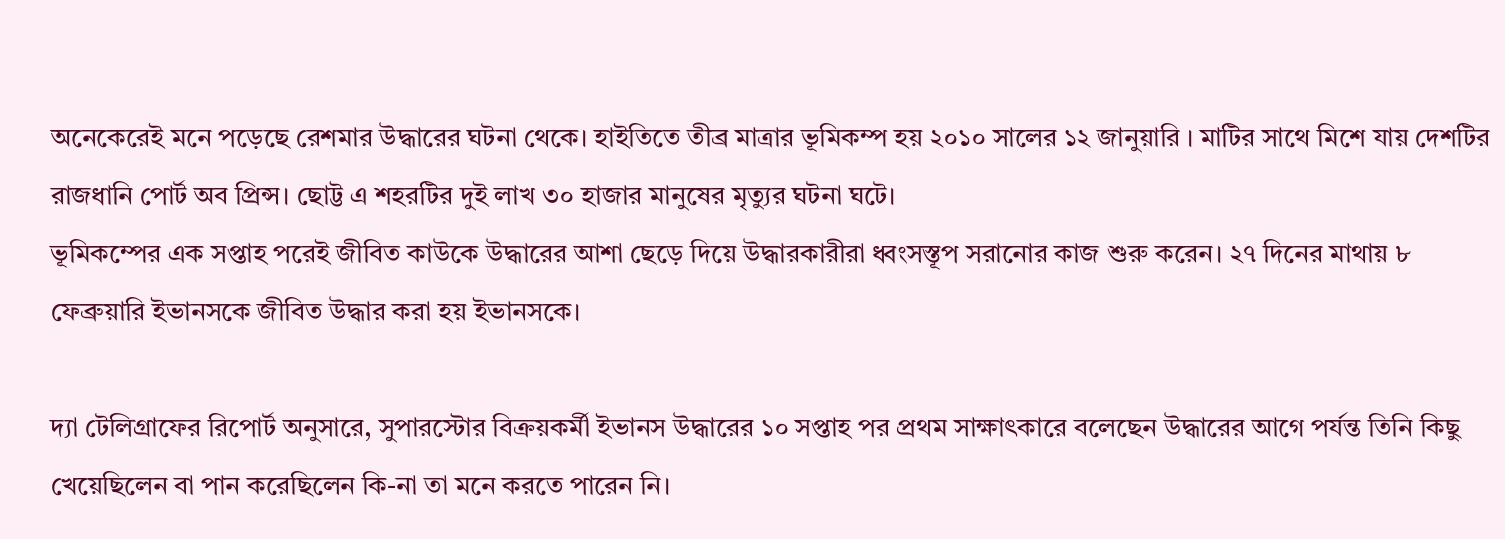অনেকেরেই মনে পড়েছে রেশমার উদ্ধারের ঘটনা থেকে। হাইতিতে তীব্র মাত্রার ভূমিকম্প হয় ২০১০ সালের ১২ জানুয়ারি । মাটির সাথে মিশে যায় দেশটির রাজধানি পোর্ট অব প্রিন্স। ছোট্ট এ শহরটির দুই লাখ ৩০ হাজার মানুষের মৃত্যুর ঘটনা ঘটে।
ভূমিকম্পের এক সপ্তাহ পরেই জীবিত কাউকে উদ্ধারের আশা ছেড়ে দিয়ে উদ্ধারকারীরা ধ্বংসস্তূপ সরানোর কাজ শুরু করেন। ২৭ দিনের মাথায় ৮ ফেব্রুয়ারি ইভানসকে জীবিত উদ্ধার করা হয় ইভানসকে।

দ্যা টেলিগ্রাফের রিপোর্ট অনুসারে, সুপারস্টোর বিক্রয়কর্মী ইভানস উদ্ধারের ১০ সপ্তাহ পর প্রথম সাক্ষাৎকারে বলেছেন উদ্ধারের আগে পর্যন্ত তিনি কিছু খেয়েছিলেন বা পান করেছিলেন কি-না তা মনে করতে পারেন নি।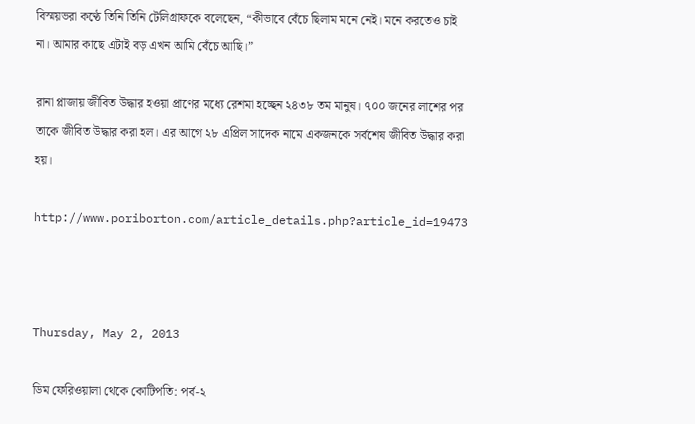বিস্ময়ভরা কণ্ঠে তিনি তিনি টেলিগ্রাফকে বলেছেন, “কীভাবে বেঁচে ছিলাম মনে নেই। মনে করতেও চাই না। আমার কাছে এটাই বড় এখন আমি বেঁচে আছি।”

রানা প্লাজায় জীবিত উদ্ধার হওয়া প্রাণের মধ্যে রেশমা হচ্ছেন ২৪৩৮ তম মানুষ। ৭০০ জনের লাশের পর তাকে জীবিত উদ্ধার করা হল। এর আগে ২৮ এপ্রিল সাদেক নামে একজনকে সর্বশেষ জীবিত উদ্ধার করা হয়।

http://www.poriborton.com/article_details.php?article_id=19473



Thursday, May 2, 2013

ডিম ফেরিওয়ালা থেকে কোটিপতি: পর্ব-২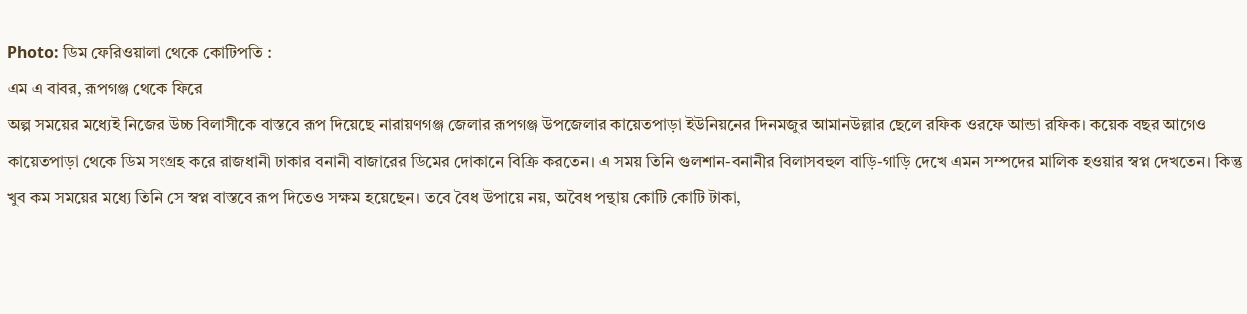Photo: ডিম ফেরিওয়ালা থেকে কোটিপতি :
এম এ বাবর, রূপগঞ্জ থেকে ফিরে
অল্প সময়ের মধ্যেই নিজের উচ্চ বিলাসীকে বাস্তবে রূপ দিয়েছে নারায়ণগঞ্জ জেলার রূপগঞ্জ উপজেলার কায়েতপাড়া ইউনিয়নের দিনমজুর আমানউল্লার ছেলে রফিক ওরফে আন্ডা রফিক। কয়েক বছর আগেও কায়েতপাড়া থেকে ডিম সংগ্রহ করে রাজধানী ঢাকার বনানী বাজারের ডিমের দোকানে বিক্রি করতেন। এ সময় তিনি গুলশান-বনানীর বিলাসবহুল বাড়ি-গাড়ি দেখে এমন সম্পদের মালিক হওয়ার স্বপ্ন দেখতেন। কিন্তু খুব কম সময়ের মধ্যে তিনি সে স্বপ্ন বাস্তবে রূপ দিতেও সক্ষম হয়েছেন। তবে বৈধ উপায়ে নয়, অবৈধ পন্থায় কোটি কোটি টাকা,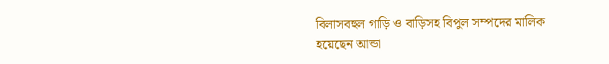বিলাসবহুল গাড়ি ও বাড়িসহ বিপুল সম্পদের মালিক হয়েছেন আন্ডা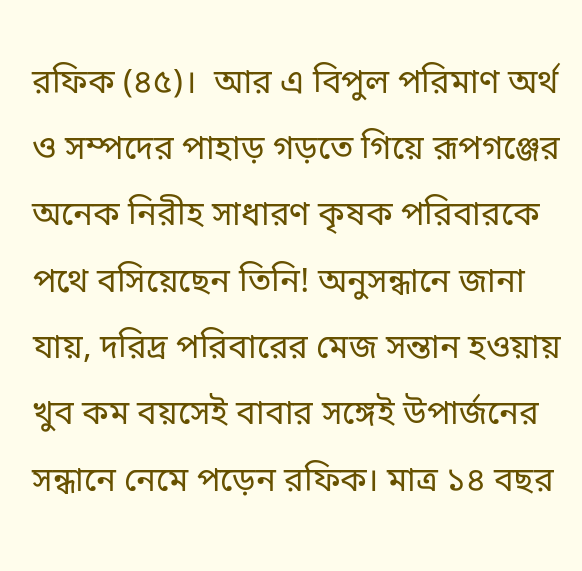রফিক (৪৫)।  আর এ বিপুল পরিমাণ অর্থ ও সম্পদের পাহাড় গড়তে গিয়ে রূপগঞ্জের অনেক নিরীহ সাধারণ কৃষক পরিবারকে পথে বসিয়েছেন তিনি! অনুসন্ধানে জানা যায়, দরিদ্র পরিবারের মেজ সন্তান হওয়ায় খুব কম বয়সেই বাবার সঙ্গেই উপার্জনের সন্ধানে নেমে পড়েন রফিক। মাত্র ১৪ বছর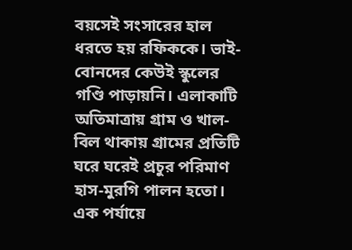বয়সেই সংসারের হাল ধরতে হয় রফিককে। ভাই-বোনদের কেউই স্কুলের গণ্ডি পাড়ায়নি। এলাকাটি অতিমাত্রায় গ্রাম ও খাল-বিল থাকায় গ্রামের প্রতিটি ঘরে ঘরেই প্রচুর পরিমাণ হাস-মুরগি পালন হতো। এক পর্যায়ে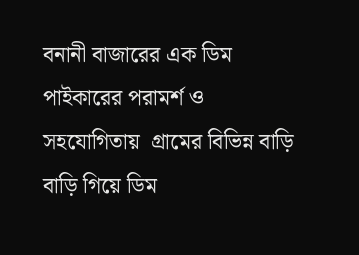বনানী বাজারের এক ডিম পাইকারের পরামর্শ ও সহযোগিতায়  গ্রামের বিভিন্ন বাড়ি বাড়ি গিয়ে ডিম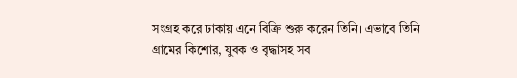সংগ্রহ করে ঢাকায় এনে বিক্রি শুরু করেন তিনি। এভাবে তিনি গ্রামের কিশোর, যুবক ও বৃদ্ধাসহ সব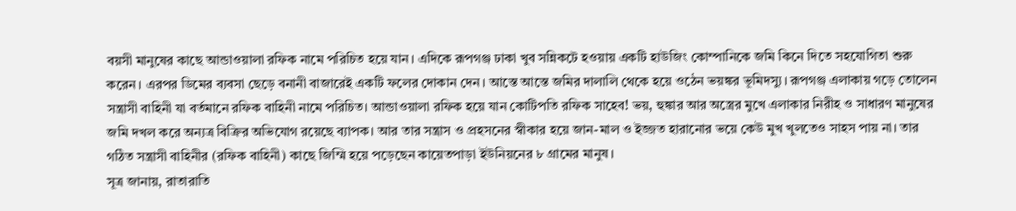বয়সী মানুষের কাছে আন্ডাওয়ালা রফিক নামে পরিচিত হয়ে যান। এদিকে রূপগঞ্জ ঢাকা খুব সন্নিকটে হওয়ায় একটি হাউজিং কোম্পানিকে জমি কিনে দিতে সহযোগিতা শুরু করেন। এরপর ডিমের ব্যবসা ছেড়ে বনানী বাজারেই একটি ফলের দোকান দেন। আস্তে আস্তে জমির দালালি থেকে হয়ে ওঠেন ভয়ঙ্কর ভূমিদস্যু। রূপগঞ্জ এলাকায় গড়ে তোলেন সন্ত্রাসী বাহিনী যা বর্তমানে রফিক বাহিনী নামে পরিচিত। আন্ডাওয়ালা রফিক হয়ে যান কোটিপতি রফিক সাহেব! ভয়, হুঙ্কার আর অস্ত্রের মুখে এলাকার নিরীহ ও সাধারণ মানুষের জমি দখল করে অন্যত্র বিক্রির অভিযোগ রয়েছে ব্যাপক। আর তার সন্ত্রাস ও প্রহসনের স্বীকার হয়ে জান-মাল ও ইজ্জত হারানোর ভয়ে কেউ মুখ খুলতেও সাহস পায় না। তার গঠিত সন্ত্রাসী বাহিনীর (রফিক বাহিনী) কাছে জিম্মি হয়ে পড়েছেন কায়েতপাড়া ইউনিয়নের ৮ গ্রামের মানুষ।
সূত্র জানায়, রাতারাতি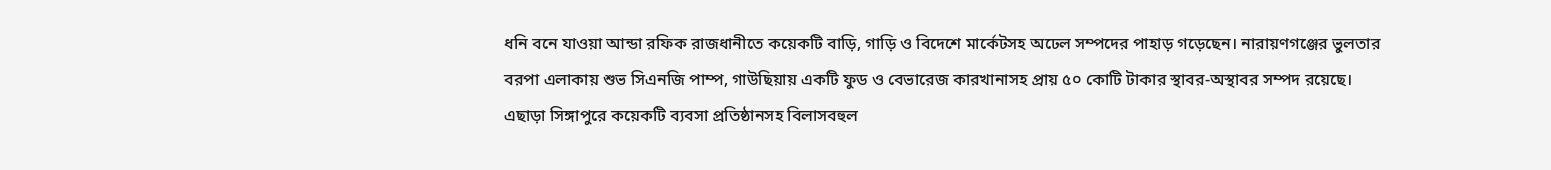ধনি বনে যাওয়া আন্ডা রফিক রাজধানীতে কয়েকটি বাড়ি, গাড়ি ও বিদেশে মার্কেটসহ অঢেল সম্পদের পাহাড় গড়েছেন। নারায়ণগঞ্জের ভুলতার বরপা এলাকায় শুভ সিএনজি পাম্প, গাউছিয়ায় একটি ফুড ও বেভারেজ কারখানাসহ প্রায় ৫০ কোটি টাকার স্থাবর-অস্থাবর সম্পদ রয়েছে। এছাড়া সিঙ্গাপুরে কয়েকটি ব্যবসা প্রতিষ্ঠানসহ বিলাসবহুল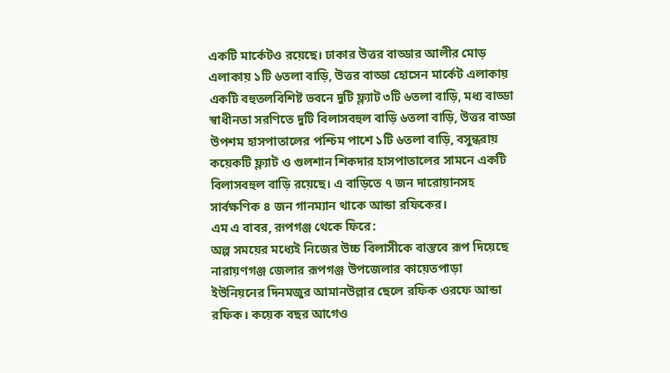একটি মার্কেটও রয়েছে। ঢাকার উত্তর বাড্ডার আলীর মোড় এলাকায় ১টি ৬তলা বাড়ি, উত্তর বাড্ডা হোসেন মার্কেট এলাকায় একটি বহুতলবিশিষ্ট ভবনে দুটি ফ্ল্যাট ৩টি ৬তলা বাড়ি, মধ্য বাড্ডা স্বাধীনতা সরণিতে দুটি বিলাসবহুল বাড়ি ৬তলা বাড়ি, উত্তর বাড্ডা উপশম হাসপাতালের পশ্চিম পাশে ১টি ৬তলা বাড়ি, বসুন্ধরায় কয়েকটি ফ্ল্যাট ও গুলশান শিকদার হাসপাতালের সামনে একটি বিলাসবহুল বাড়ি রয়েছে। এ বাড়িতে ৭ জন দারোয়ানসহ সার্বক্ষণিক ৪ জন গানম্যান থাকে আন্ডা রফিকের।
এম এ বাবর, রূপগঞ্জ থেকে ফিরে:
অল্প সময়ের মধ্যেই নিজের উচ্চ বিলাসীকে বাস্তবে রূপ দিয়েছে নারায়ণগঞ্জ জেলার রূপগঞ্জ উপজেলার কায়েতপাড়া ইউনিয়নের দিনমজুর আমানউল্লার ছেলে রফিক ওরফে আন্ডা রফিক। কয়েক বছর আগেও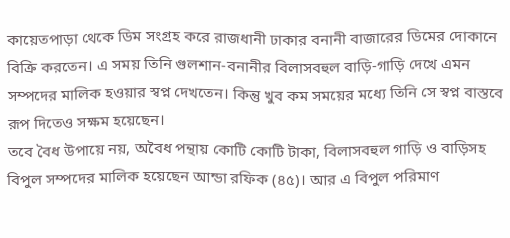কায়েতপাড়া থেকে ডিম সংগ্রহ করে রাজধানী ঢাকার বনানী বাজারের ডিমের দোকানে বিক্রি করতেন। এ সময় তিনি গুলশান-বনানীর বিলাসবহুল বাড়ি-গাড়ি দেখে এমন সম্পদের মালিক হওয়ার স্বপ্ন দেখতেন। কিন্তু খুব কম সময়ের মধ্যে তিনি সে স্বপ্ন বাস্তবে রূপ দিতেও সক্ষম হয়েছেন।
তবে বৈধ উপায়ে নয়, অবৈধ পন্থায় কোটি কোটি টাকা, বিলাসবহুল গাড়ি ও বাড়িসহ বিপুল সম্পদের মালিক হয়েছেন আন্ডা রফিক (৪৫)। আর এ বিপুল পরিমাণ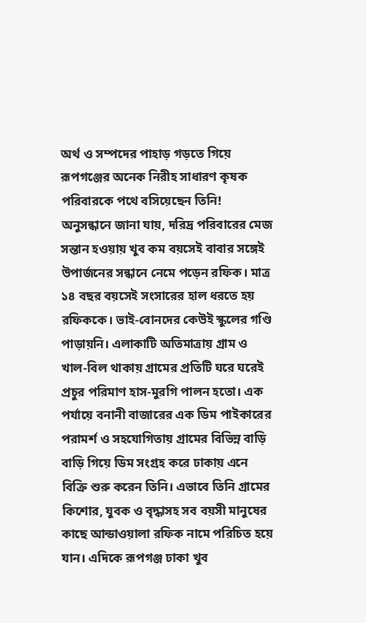অর্থ ও সম্পদের পাহাড় গড়তে গিয়ে রূপগঞ্জের অনেক নিরীহ সাধারণ কৃষক পরিবারকে পথে বসিয়েছেন তিনি! অনুসন্ধানে জানা যায়, দরিদ্র পরিবারের মেজ সন্তান হওয়ায় খুব কম বয়সেই বাবার সঙ্গেই উপার্জনের সন্ধানে নেমে পড়েন রফিক। মাত্র ১৪ বছর বয়সেই সংসারের হাল ধরতে হয় রফিককে। ভাই-বোনদের কেউই স্কুলের গণ্ডি পাড়ায়নি। এলাকাটি অতিমাত্রায় গ্রাম ও খাল-বিল থাকায় গ্রামের প্রতিটি ঘরে ঘরেই প্রচুর পরিমাণ হাস-মুরগি পালন হতো। এক পর্যায়ে বনানী বাজারের এক ডিম পাইকারের পরামর্শ ও সহযোগিতায় গ্রামের বিভিন্ন বাড়ি বাড়ি গিয়ে ডিম সংগ্রহ করে ঢাকায় এনে বিক্রি শুরু করেন তিনি। এভাবে তিনি গ্রামের কিশোর, যুবক ও বৃদ্ধাসহ সব বয়সী মানুষের কাছে আন্ডাওয়ালা রফিক নামে পরিচিত হয়ে যান। এদিকে রূপগঞ্জ ঢাকা খুব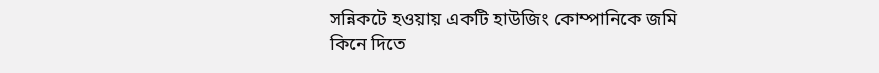সন্নিকটে হওয়ায় একটি হাউজিং কোম্পানিকে জমি কিনে দিতে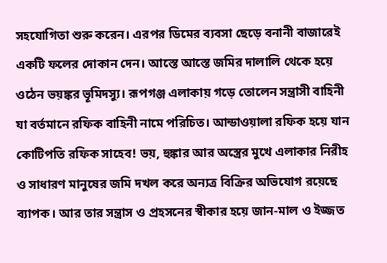সহযোগিতা শুরু করেন। এরপর ডিমের ব্যবসা ছেড়ে বনানী বাজারেই একটি ফলের দোকান দেন। আস্তে আস্তে জমির দালালি থেকে হয়ে ওঠেন ভয়ঙ্কর ভূমিদস্যু। রূপগঞ্জ এলাকায় গড়ে তোলেন সন্ত্রাসী বাহিনী যা বর্তমানে রফিক বাহিনী নামে পরিচিত। আন্ডাওয়ালা রফিক হয়ে যান কোটিপতি রফিক সাহেব! ভয়, হুঙ্কার আর অস্ত্রের মুখে এলাকার নিরীহ ও সাধারণ মানুষের জমি দখল করে অন্যত্র বিক্রির অভিযোগ রয়েছে ব্যাপক। আর তার সন্ত্রাস ও প্রহসনের স্বীকার হয়ে জান-মাল ও ইজ্জত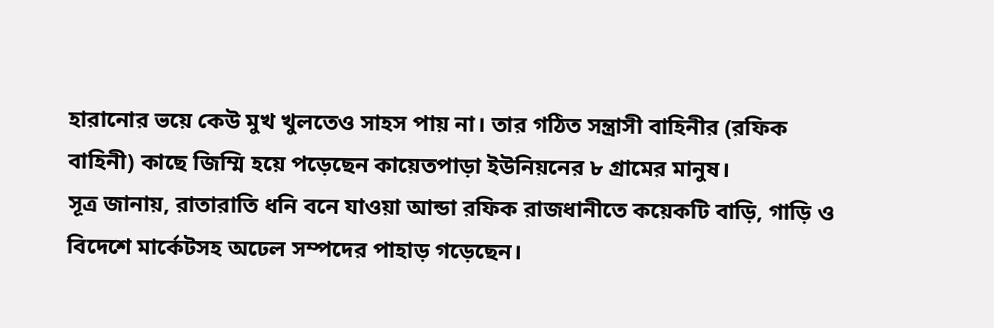হারানোর ভয়ে কেউ মুখ খুলতেও সাহস পায় না। তার গঠিত সন্ত্রাসী বাহিনীর (রফিক বাহিনী) কাছে জিম্মি হয়ে পড়েছেন কায়েতপাড়া ইউনিয়নের ৮ গ্রামের মানুষ।
সূত্র জানায়, রাতারাতি ধনি বনে যাওয়া আন্ডা রফিক রাজধানীতে কয়েকটি বাড়ি, গাড়ি ও বিদেশে মার্কেটসহ অঢেল সম্পদের পাহাড় গড়েছেন।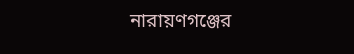নারায়ণগঞ্জের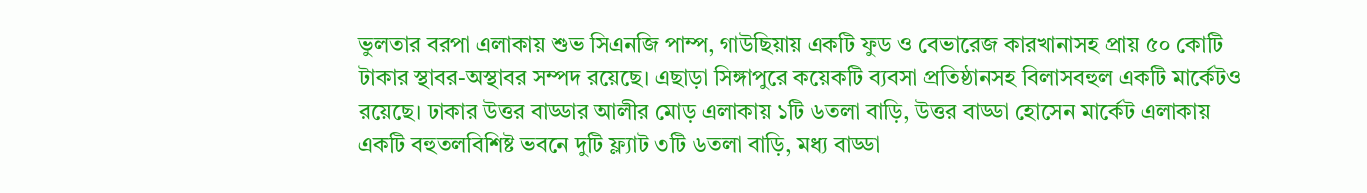ভুলতার বরপা এলাকায় শুভ সিএনজি পাম্প, গাউছিয়ায় একটি ফুড ও বেভারেজ কারখানাসহ প্রায় ৫০ কোটি টাকার স্থাবর-অস্থাবর সম্পদ রয়েছে। এছাড়া সিঙ্গাপুরে কয়েকটি ব্যবসা প্রতিষ্ঠানসহ বিলাসবহুল একটি মার্কেটও রয়েছে। ঢাকার উত্তর বাড্ডার আলীর মোড় এলাকায় ১টি ৬তলা বাড়ি, উত্তর বাড্ডা হোসেন মার্কেট এলাকায় একটি বহুতলবিশিষ্ট ভবনে দুটি ফ্ল্যাট ৩টি ৬তলা বাড়ি, মধ্য বাড্ডা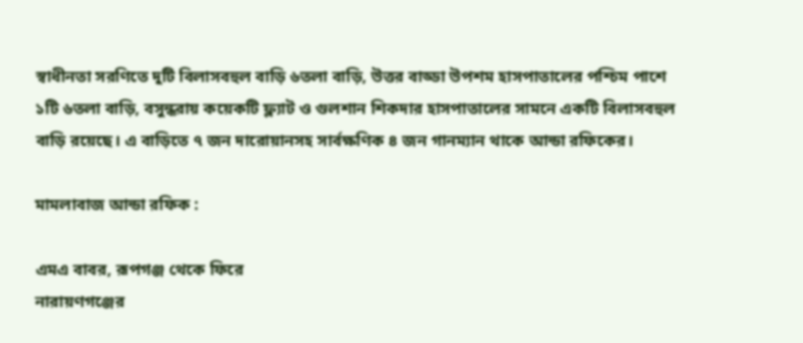স্বাধীনতা সরণিতে দুটি বিলাসবহুল বাড়ি ৬তলা বাড়ি, উত্তর বাড্ডা উপশম হাসপাতালের পশ্চিম পাশে ১টি ৬তলা বাড়ি, বসুন্ধরায় কয়েকটি ফ্ল্যাট ও গুলশান শিকদার হাসপাতালের সামনে একটি বিলাসবহুল বাড়ি রয়েছে। এ বাড়িতে ৭ জন দারোয়ানসহ সার্বক্ষণিক ৪ জন গানম্যান থাকে আন্ডা রফিকের।

মামলাবাজ আন্ডা রফিক :

এমএ বাবর, রূপগঞ্জ থেকে ফিরে
নারায়ণগঞ্জের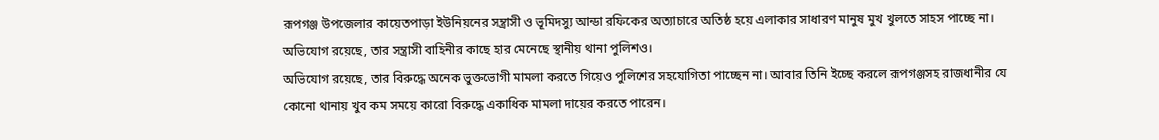রূপগঞ্জ উপজেলার কায়েতপাড়া ইউনিয়নের সন্ত্রাসী ও ভূমিদস্যু আন্ডা রফিকের অত্যাচারে অতিষ্ঠ হয়ে এলাকার সাধারণ মানুষ মুখ খুলতে সাহস পাচ্ছে না। অভিযোগ রয়েছে, তার সন্ত্রাসী বাহিনীর কাছে হার মেনেছে স্থানীয় থানা পুলিশও।
অভিযোগ রয়েছে, তার বিরুদ্ধে অনেক ভুক্তভোগী মামলা করতে গিয়েও পুলিশের সহযোগিতা পাচ্ছেন না। আবার তিনি ইচ্ছে করলে রূপগঞ্জসহ রাজধানীর যে কোনো থানায় খুব কম সময়ে কারো বিরুদ্ধে একাধিক মামলা দায়ের করতে পারেন।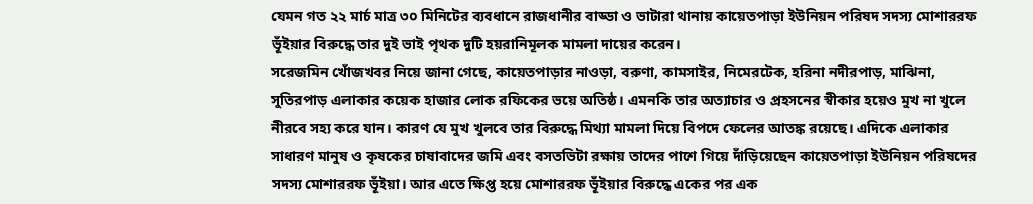যেমন গত ২২ মার্চ মাত্র ৩০ মিনিটের ব্যবধানে রাজধানীর বাড্ডা ও ভাটারা থানায় কায়েতপাড়া ইউনিয়ন পরিষদ সদস্য মোশাররফ ভূঁইয়ার বিরুদ্ধে তার দুই ভাই পৃথক দুটি হয়রানিমূলক মামলা দায়ের করেন।
সরেজমিন খোঁজখবর নিয়ে জানা গেছে, কায়েতপাড়ার নাওড়া, বরুণা, কামসাইর, নিমেরটেক, হরিনা নদীরপাড়, মাঝিনা, সুতিরপাড় এলাকার কয়েক হাজার লোক রফিকের ভয়ে অতিষ্ঠ। এমনকি তার অত্যাচার ও প্রহসনের স্বীকার হয়েও মুখ না খুলে নীরবে সহ্য করে যান। কারণ যে মুখ খুলবে তার বিরুদ্ধে মিথ্যা মামলা দিয়ে বিপদে ফেলের আতঙ্ক রয়েছে। এদিকে এলাকার সাধারণ মানুষ ও কৃষকের চাষাবাদের জমি এবং বসতভিটা রক্ষায় তাদের পাশে গিয়ে দাঁড়িয়েছেন কায়েতপাড়া ইউনিয়ন পরিষদের সদস্য মোশাররফ ভূঁইয়া। আর এতে ক্ষিপ্ত হয়ে মোশাররফ ভূঁইয়ার বিরুদ্ধে একের পর এক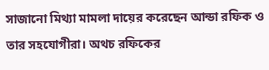সাজানো মিথ্যা মামলা দায়ের করেছেন আন্ডা রফিক ও তার সহযোগীরা। অথচ রফিকের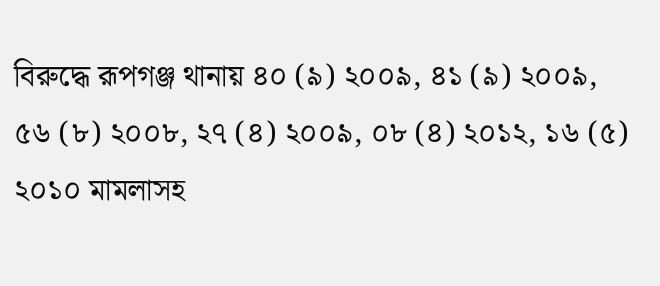বিরুদ্ধে রূপগঞ্জ থানায় ৪০ (৯) ২০০৯, ৪১ (৯) ২০০৯, ৫৬ (৮) ২০০৮, ২৭ (৪) ২০০৯, ০৮ (৪) ২০১২, ১৬ (৫) ২০১০ মামলাসহ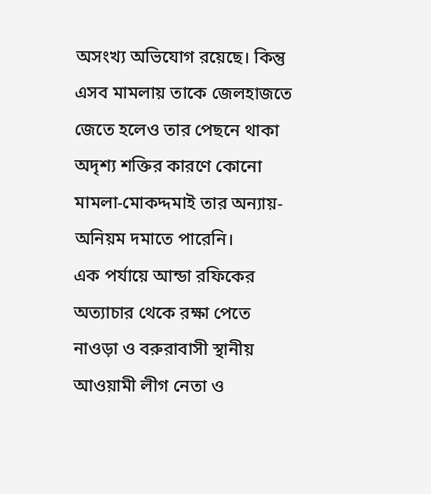অসংখ্য অভিযোগ রয়েছে। কিন্তু এসব মামলায় তাকে জেলহাজতে জেতে হলেও তার পেছনে থাকা অদৃশ্য শক্তির কারণে কোনো মামলা-মোকদ্দমাই তার অন্যায়-অনিয়ম দমাতে পারেনি।
এক পর্যায়ে আন্ডা রফিকের অত্যাচার থেকে রক্ষা পেতে নাওড়া ও বরুরাবাসী স্থানীয় আওয়ামী লীগ নেতা ও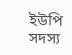ইউপি সদস্য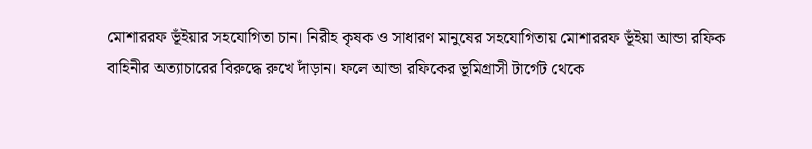মোশাররফ ভূঁইয়ার সহযোগিতা চান। নিরীহ কৃষক ও সাধারণ মানুষের সহযোগিতায় মোশাররফ ভূঁইয়া আন্ডা রফিক বাহিনীর অত্যাচারের বিরুদ্ধে রুখে দাঁড়ান। ফলে আন্ডা রফিকের ভূমিগ্রাসী টার্গেট থেকে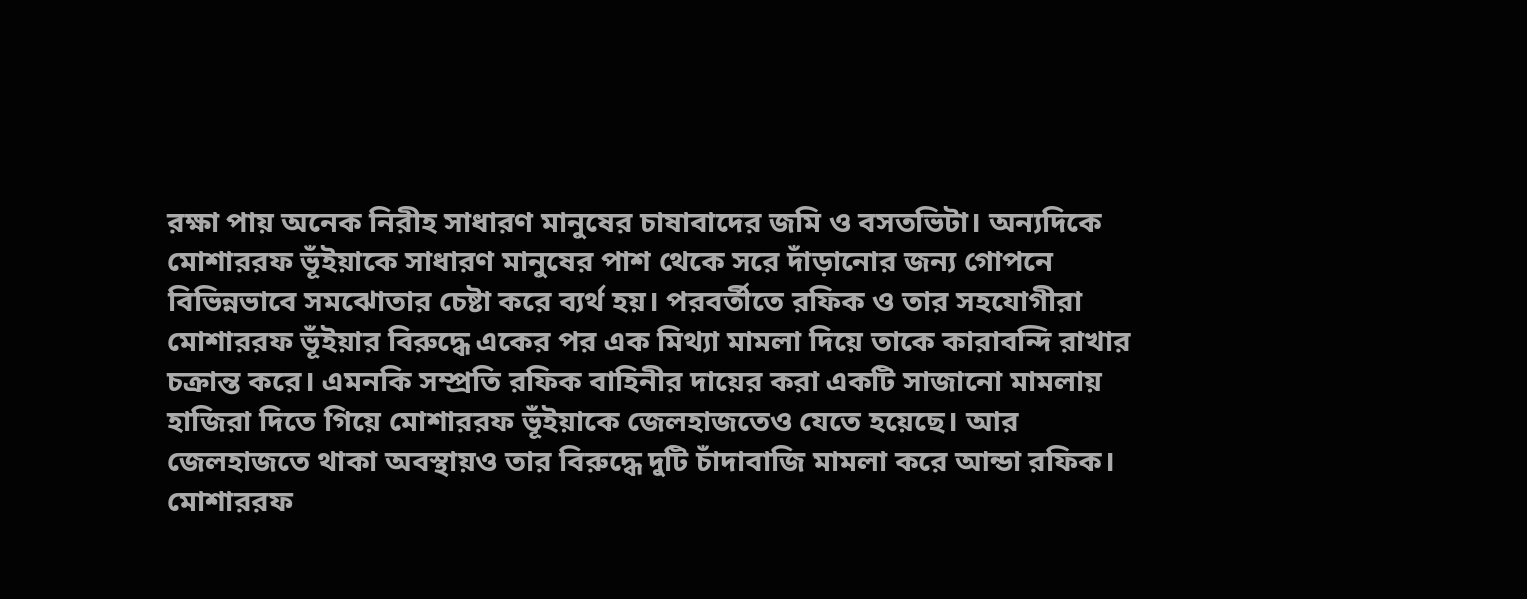রক্ষা পায় অনেক নিরীহ সাধারণ মানুষের চাষাবাদের জমি ও বসতভিটা। অন্যদিকে মোশাররফ ভূঁইয়াকে সাধারণ মানুষের পাশ থেকে সরে দাঁড়ানোর জন্য গোপনে বিভিন্নভাবে সমঝোতার চেষ্টা করে ব্যর্থ হয়। পরবর্তীতে রফিক ও তার সহযোগীরা মোশাররফ ভূঁইয়ার বিরুদ্ধে একের পর এক মিথ্যা মামলা দিয়ে তাকে কারাবন্দি রাখার চক্রান্ত করে। এমনকি সম্প্রতি রফিক বাহিনীর দায়ের করা একটি সাজানো মামলায় হাজিরা দিতে গিয়ে মোশাররফ ভূঁইয়াকে জেলহাজতেও যেতে হয়েছে। আর জেলহাজতে থাকা অবস্থায়ও তার বিরুদ্ধে দুটি চাঁদাবাজি মামলা করে আন্ডা রফিক।
মোশাররফ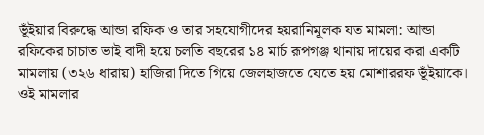ভূঁইয়ার বিরুদ্ধে আন্ডা রফিক ও তার সহযোগীদের হয়রানিমূলক যত মামলা: আন্ডা রফিকের চাচাত ভাই বাদী হয়ে চলতি বছরের ১৪ মার্চ রূপগঞ্জ থানায় দায়ের করা একটি মামলায় (৩২৬ ধারায়) হাজিরা দিতে গিয়ে জেলহাজতে যেতে হয় মোশাররফ ভূঁইয়াকে। ওই মামলার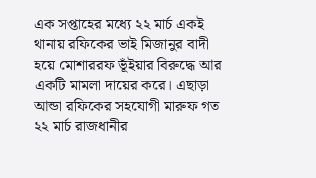এক সপ্তাহের মধ্যে ২২ মার্চ একই থানায় রফিকের ভাই মিজানুর বাদী হয়ে মোশাররফ ভূঁইয়ার বিরুদ্ধে আর একটি মামলা দায়ের করে। এছাড়া আন্ডা রফিকের সহযোগী মারুফ গত ২২ মার্চ রাজধানীর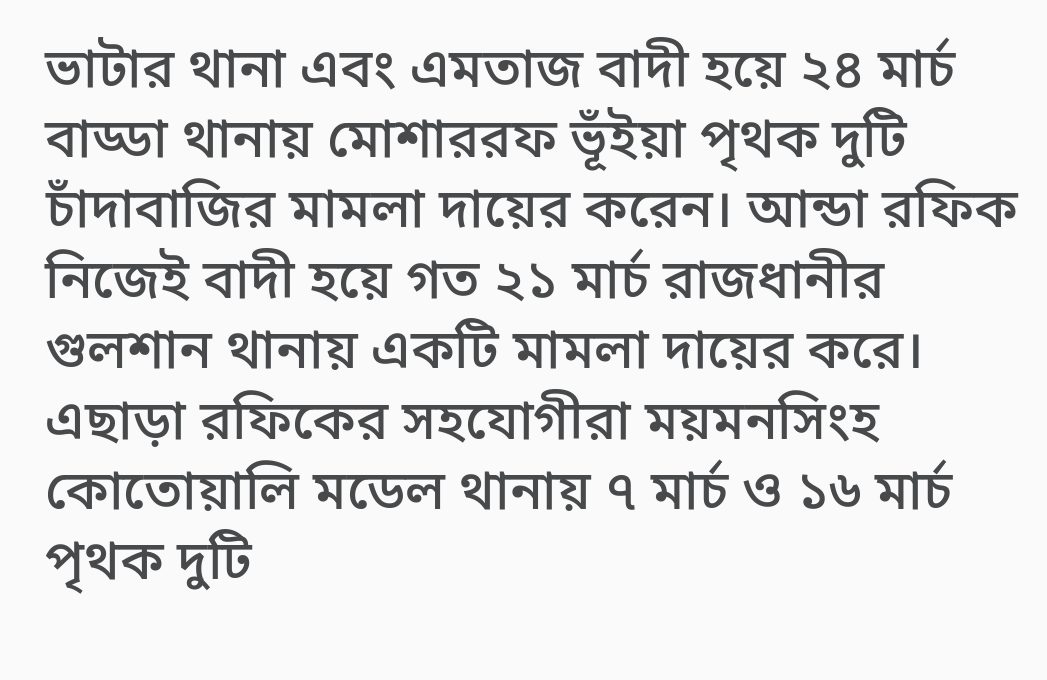ভাটার থানা এবং এমতাজ বাদী হয়ে ২৪ মার্চ বাড্ডা থানায় মোশাররফ ভূঁইয়া পৃথক দুটি চাঁদাবাজির মামলা দায়ের করেন। আন্ডা রফিক নিজেই বাদী হয়ে গত ২১ মার্চ রাজধানীর গুলশান থানায় একটি মামলা দায়ের করে। এছাড়া রফিকের সহযোগীরা ময়মনসিংহ কোতোয়ালি মডেল থানায় ৭ মার্চ ও ১৬ মার্চ পৃথক দুটি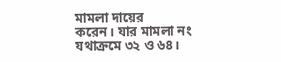মামলা দায়ের
করেন। যার মামলা নং যথাক্রমে ৩২ ও ৬৪।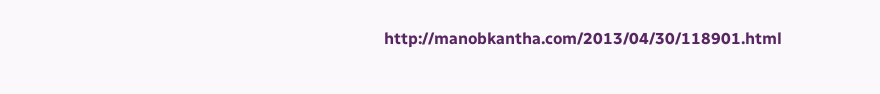http://manobkantha.com/2013/04/30/118901.html